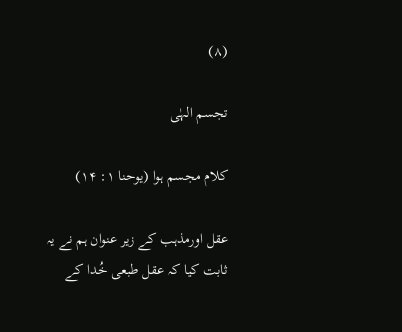(۸)

تجسم الہٰی

کلام مجسم ہوا (یوحنا ۱: ۱۴)

عقل اورمذہب کے زیر عنوان ہم نے یہ ثابت کیا کہ عقل طبعی خُدا کے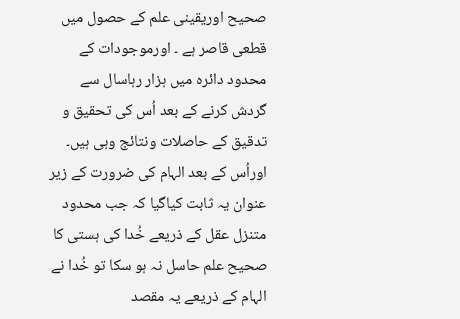صحیح اوریقینی علم کے حصول میں قطعی قاصر ہے ۔ اورموجودات کے محدود دائرہ میں ہزار رہاسال سے گردش کرنے کے بعد اُس کی تحقیق و تدقیق کے حاصلات ونتائج وہی ہیں۔ اوراُس کے بعد الہام کی ضرورت کے زیر عنوان یہ ثابت کیاگیا کہ جب محدود متنزل عقل کے ذریعے خُدا کی ہستی کا صحیح علم حاسل نہ ہو سکا تو خُدا نے الہام کے ذریعے یہ مقصد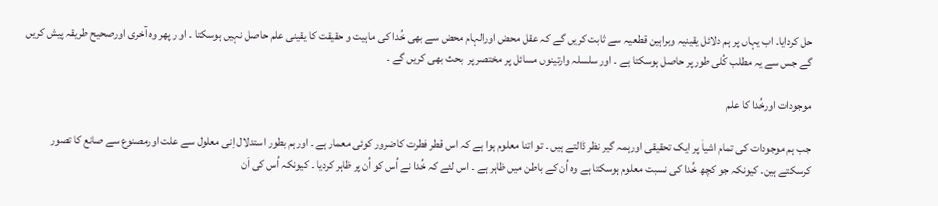حل کردایا۔ اب یہاں پر ہم دلائل یقینیہ وبراہین قطعیہ سے ثابت کریں گے کہ عقل محض اورالہام محض سے بھی خُدا کی ماہیت و حقیقت کا یقینی علم حاصل نہیں ہوسکتا ۔ او ر پھر وہ آخری اورصحیح طریقہ پیش کریں گے جس سے یہ مطلب کُلی طورپر حاصل ہوسکتا ہے ۔ اور سلسلہ وارتینوں مسائل پر مختصر پر  بحث بھی کریں گے ۔

موجودات اورخُدا کا علم

جب ہم موجودات کی تمام اشیاٰ پر ایک تحقیقی اورہمہ گیر نظر ڈالتے ہیں ۔ تو اتنا معلوم ہوا ہے کہ اس قطر فطرت کاضرور کوئی معمار ہے ۔ اورہم بطور استدلال اِنی معلول سے علت اورمصنوع سے صانع کا تصور کرسکتے ہین۔ کیونکہ جو کچھ خُدا کی نسبت معلوم ہوسکتا ہے وہ اُن کے باطن میں ظاہر ہے ۔ اس لئے کہ خُدا نے اُس کو اُن پر ظاہر کردیا ۔ کیونکہ اُس کی اَن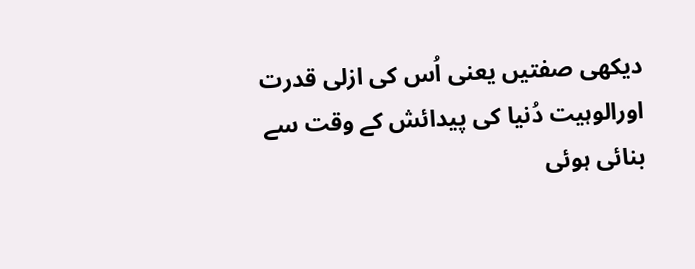دیکھی صفتیں یعنی اُس کی ازلی قدرت اورالوہیت دُنیا کی پیدائش کے وقت سے بنائی ہوئی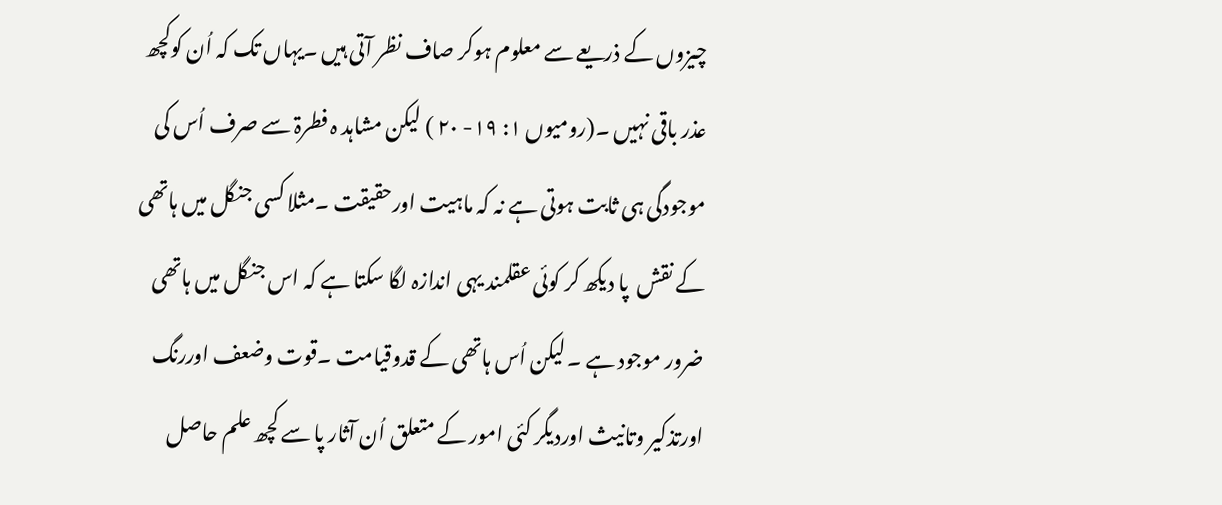چیزوں کے ذریعے سے معلوم ہوکر صاف نظر آتی ہیں ۔یہاں تک کہ اُن کوکچھ عذر باقی نہیں ۔(رومیوں ۱: ۱۹- ۲۰ ) لیکن مشاہد ہ فطرۃ سے صرف اُس کی موجودگی ہی ثابت ہوتی ہے نہ کہ ماہیت اورحقیقت ۔مثلا کسی جنگل میں ہاتھی کے نقش  پا دیکھ کر کوئی عقلمند یہی اندازہ لگا سکتا ہے کہ اس جنگل میں ہاتھی ضرور موجود ہے ۔ لیکن اُس ہاتھی کے قدوقیامت ۔قوت وضعف اوررنگ اورتذکیر وتانیث اوردیگر کئی امور کے متعلق اُن آثار پا سے کچھ علم حاصل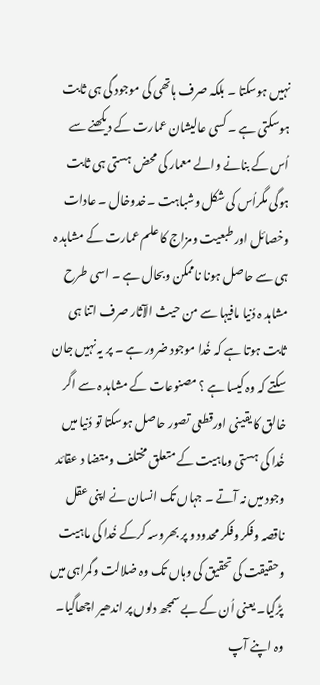نہیں ہوسکتا ۔ بلکہ صرف ہاتھی کی موجود گی ہی ثابت ہوسکتی ہے ۔ کسی عالیشان عمارت کے دیکھنے سے اُس کے بنانے والے معمار کی محض ہستی ہی ثابت ہوگی مگراُس کی شکل وشباہت ۔خدوخال ۔ عادات وخصائل اور طبعیت ومزاج کا علم عمارت کے مشاہد ہ ہی سے حاصل ہونا ناممکن وبحال ہے ۔ اسی طرح مشاہد ہ دُنیا مافیہا سے من حیث الآثار صرف اتنا ہی ثابت ہوتا ہے کہ خُدا موجود ضرور ہے ۔ پر یہ نہیں جان سکتے کہ وہ کیسا ہے ؟ مصنوعات کے مشاہد ہ سے اگر خالق کا یقینی اورقطعی تصور حاصل ہوسکتا تو دُنیا میں خُدا کی ہستی وماہیت کے متعلق مختلف ومتضا د عقائد وجود میں نہ آتے ۔ جہاں تک انسان نے اپنی عقل ناقصہ وفکر وفکر محدود و پر بھروسہ کرکے خُدا کی ماہیت وحقیقت کی تحقیق کی وہاں تک وہ ضلالت وگمراہی میں پڑگیا۔ یعنی اُن کے بے سمجھ دلوں پر اندھیر اچھاگیا۔ وہ اپنے آپ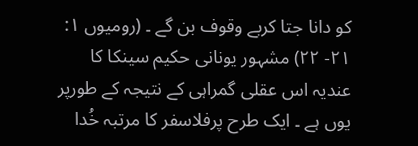کو دانا جتا کربے وقوف بن گے ۔ (رومیوں ۱: ۲۱- ۲۲) مشہور یونانی حکیم سینکا کا عندیہ اس عقلی گمراہی کے نتیجہ کے طورپر یوں ہے ۔ ایک طرح پرفلاسفر کا مرتبہ خُدا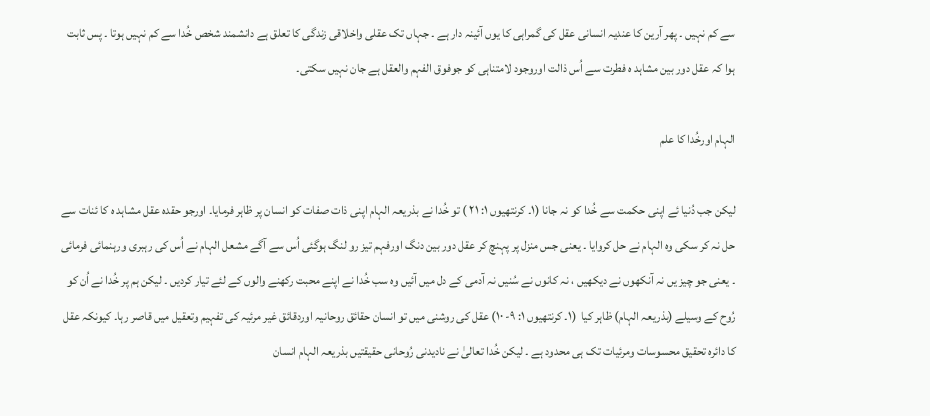سے کم نہیں ۔ پھر آرین کا عندیہ انسانی عقل کی گمراہی کا یوں آئینہ دار ہے ۔ جہاں تک عقلی واخلاقی زندگی کا تعلق ہے دانشمند شخص خُدا سے کم نہیں ہوتا ۔ پس ثابت ہوا کہ عقل دور بین مشاہد ہ فطرت سے اُس ذالت اوروجود لامتناہی کو جوفوق الفہم والعقل ہے جان نہیں سکتی۔

الہام اورخُدا کا علم

لیکن جب دُنیا ئے اپنی حکمت سے خُدا کو نہ جانا (۱۔ کرنتھیوں ۱: ۲۱ ) تو خُدا نے بذریعہ الہام اپنی ذات صفات کو انسان پر ظاہر فرمایا۔ اورجو حقدہ عقل مشاہد ہ کا ئنات سے حل نہ کر سکی وہ الہام نے حل کروایا ۔ یعنی جس منزل پر پہنچ کر عقل دور بین دنگ اورفہم تیز رو لنگ ہوگئی اُس سے آگے مشعل الہام نے اُس کی رہبری ورہنمائی فرمائی ۔ یعنی جو چیز یں نہ آنکھوں نے دیکھیں ، نہ کانوں نے سُنیں نہ آدمی کے دل میں آئیں وہ سب خُدا نے اپنے محبت رکھنے والوں کے لئے تیار کردیں ۔ لیکن ہم پر خُدا نے اُن کو رُوح کے وسیلے (بذریعہ الہام) ظاہر کیا  (۱۔ کرنتھیوں ۱: ۹- ۱۰) عقل کی روشنی میں تو انسان حقائق روحانیہ اوردقائق غیر مرئیہ کی تفہیم وتعقیل میں قاصر رہا۔ کیونکہ عقل کا دائرہ تحقیق محسوسات ومرئیات تک ہی محدود ہے ۔ لیکن خُدا تعالیٰ نے نادیدنی رُوحانی حقیقتیں بذریعہ الہام انسان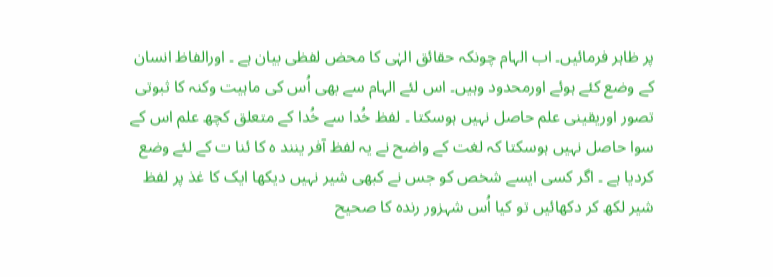پر ظاہر فرمائیں۔ اب الہام چونکہ حقائق الہٰی کا محض لفظی بیان ہے ۔ اورالفاظ انسان کے وضع کئے ہوئے اورمحدود وہیں۔ اس لئے الہام سے بھی اُس کی ماہیت وکنہ کا ثبوتی تصور اوریقینی علم حاصل نہیں ہوسکتا ۔ لفظ خُدا سے خُدا کے متعلق کچھ علم اس کے سوا حاصل نہیں ہوسکتا کہ لغت کے واضح نے یہ لفظ آفر ینند ہ کا ئنا ت کے لئے وضع کردیا ہے ۔ اگر کسی ایسے شخص کو جس نے کبھی شیر نہیں دیکھا ایک کا غذ پر لفظ شیر لکھ کر دکھائیں تو کیا اُس شہزور رندہ کا صحیح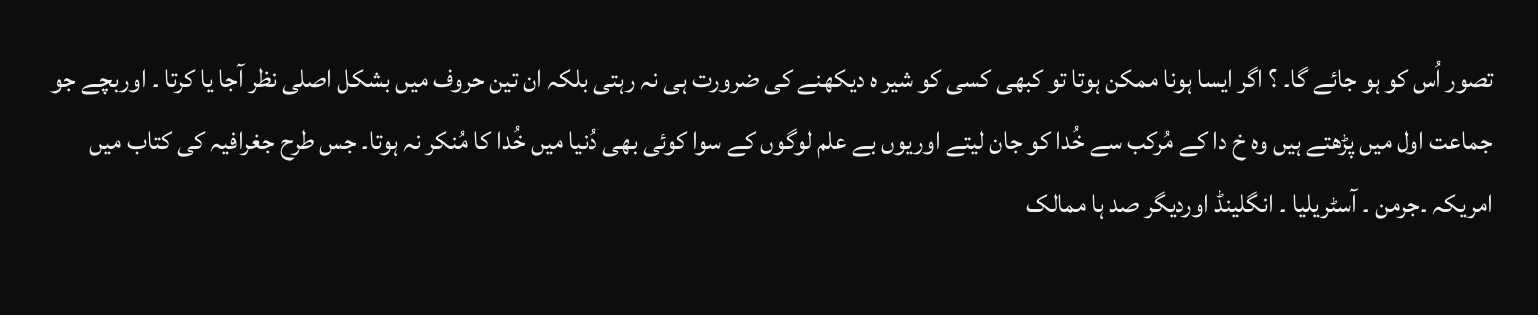تصور اُس کو ہو جائے گا۔ ؟ اگر ایسا ہونا ممکن ہوتا تو کبھی کسی کو شیر ہ دیکھنے کی ضرورت ہی نہ رہتی بلکہ ان تین حروف میں بشکل اصلی نظر آجا یا کرتا ۔ اوربچے جو جماعت اول میں پڑھتے ہیں وہ خ دا کے مُرکب سے خُدا کو جان لیتے اوریوں بے علم لوگوں کے سوا کوئی بھی دُنیا میں خُدا کا مُنکر نہ ہوتا۔ جس طرح جغرافیہ کی کتاب میں امریکہ ۔جرمن ۔ آسٹریلیا ۔ انگلینڈ اوردیگر صد ہا ممالک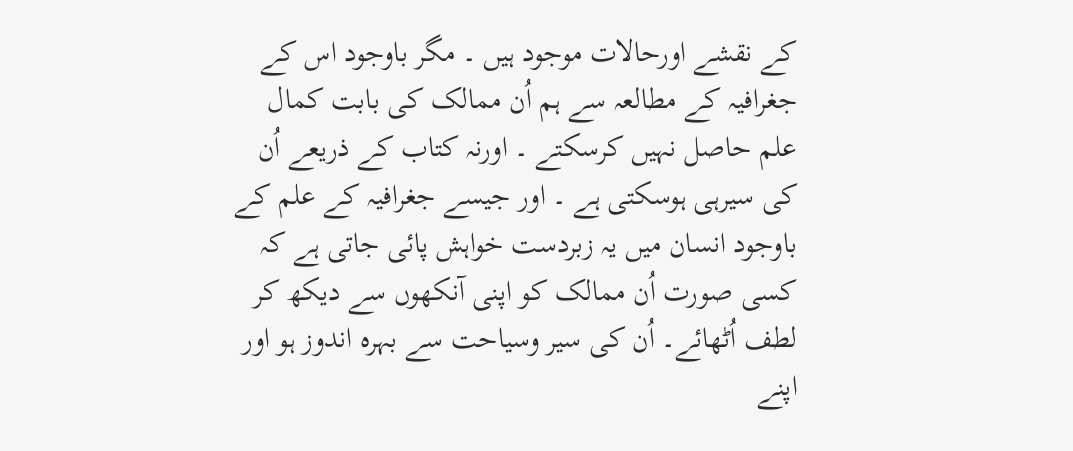کے نقشے اورحالات موجود ہیں ۔ مگر باوجود اس کے جغرافیہ کے مطالعہ سے ہم اُن ممالک کی بابت کمال علم حاصل نہیں کرسکتے ۔ اورنہ کتاب کے ذریعے اُن کی سیرہی ہوسکتی ہے ۔ اور جیسے جغرافیہ کے علم کے باوجود انسان میں یہ زبردست خواہش پائی جاتی ہے کہ کسی صورت اُن ممالک کو اپنی آنکھوں سے دیکھ کر لطف اُٹھائے۔ اُن کی سیر وسیاحت سے بہرہ اندوز ہو اور اپنے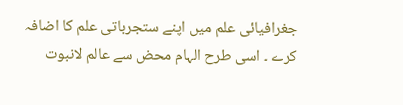جغرافیائی علم میں اپنے ستجرباتی علم کا اضافہ کرے ۔ اسی طرح الہام محض سے عالم لانبوت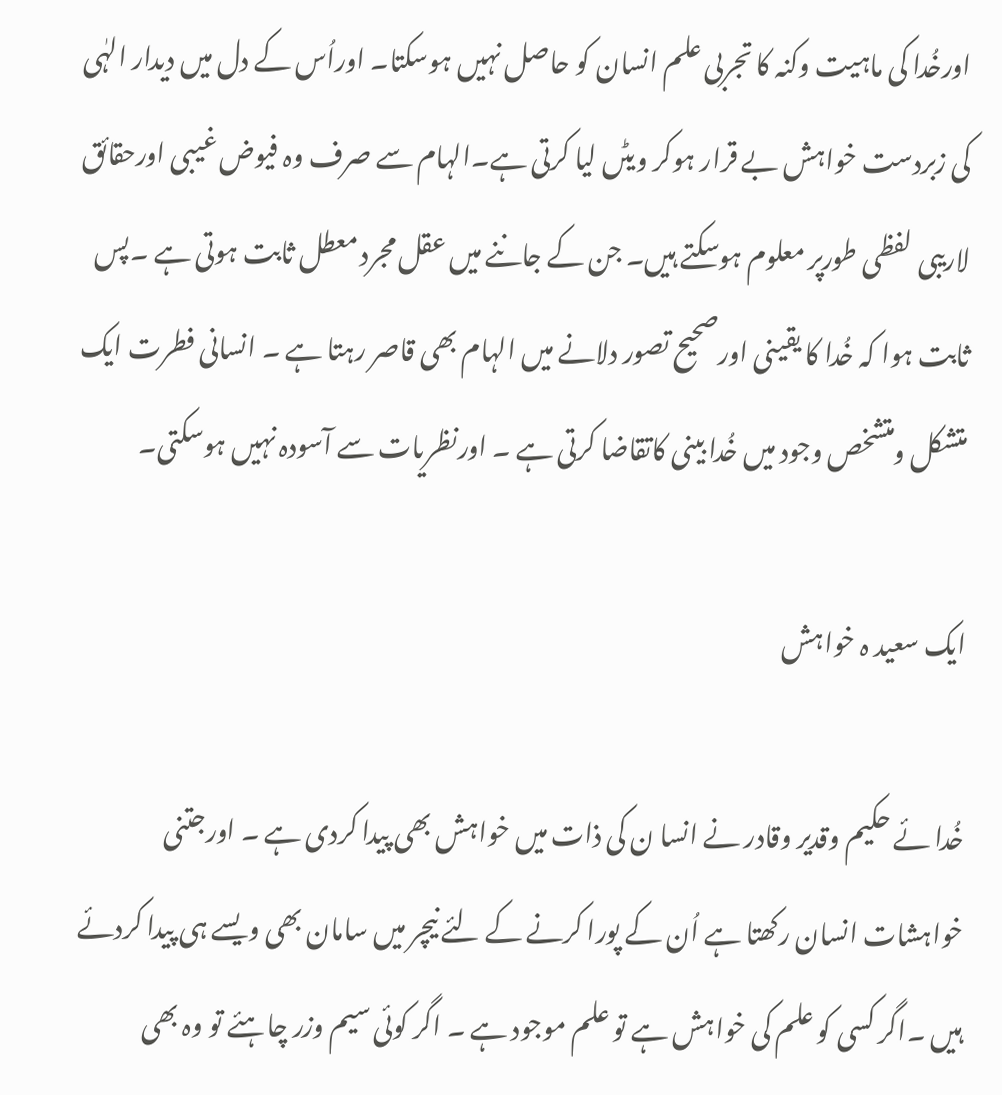اورخُدا کی ماہیت وکنہ کا تجربی علم انسان کو حاصل نہیں ہوسکتا۔ اوراُس کے دل میں دیدار الہٰی کی زبردست خواہش بے قرار ہوکر ویٹں لیا کرتی ہے۔الہام سے صرف وہ فیوض غیبی اورحقائق لاریبی لفظی طورپر معلوم ہوسکتے ہیں۔ جن کے جاننے میں عقل مجرد معطل ثابت ہوتی ہے ۔پس ثابت ہوا کہ خُدا کا یقینی اورصحیح تصور دلانے میں الہام بھی قاصر رہتا ہے ۔ انسانی فطرت ایک متشکل ومتشخص وجود میں خُدا بینی کاتقاضا کرتی ہے ۔ اورنظریات سے آسودہ نہیں ہوسکتی۔

ایک سعید ہ خواہش

خُدا ئے حکیم وقدیر وقادر نے انسا ن کی ذات میں خواہش بھی پیدا کردی ہے ۔ اورجتنی خواہشات انسان رکھتا ہے اُن کے پورا کرنے کے لئے نیچر میں سامان بھی ویسے ہی پیدا کردئے ہیں ۔اگر کسی کو علم کی خواہش ہے تو علم موجود ہے ۔ اگر کوئی سیم وزر چاہئے تو وہ بھی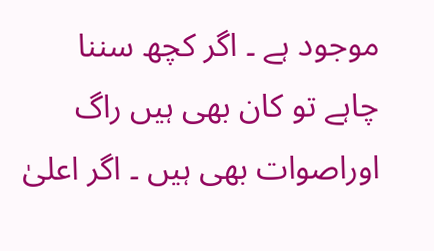موجود ہے ۔ اگر کچھ سننا چاہے تو کان بھی ہیں راگ اوراصوات بھی ہیں ۔ اگر اعلیٰ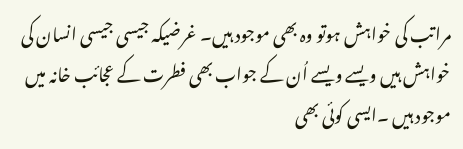مراتب کی خواہش ہوتو وہ بھی موجود ہیں۔ غرضیکہ جیسی جیسی انسان کی خواہش ہیں ویسے ویسے اُن کے جواب بھی فطرت کے عجائب خانہ میں موجود ہیں ۔ایسی کوئی بھی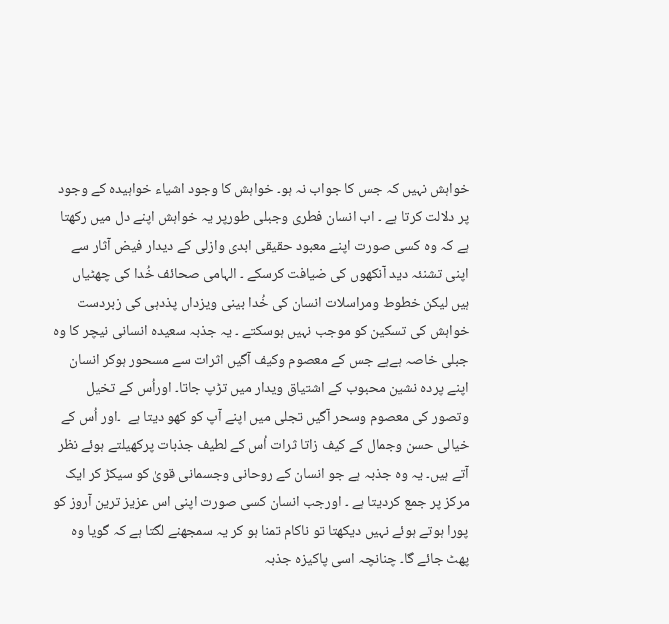خواہش نہیں کہ جس کا جواب نہ ہو۔ خواہش کا وجود اشیاء خواہیدہ کے وجود پر دلالت کرتا ہے ۔ اب انسان فطری وجبلی طورپر یہ خواہش اپنے دل میں رکھتا ہے کہ وہ کسی صورت اپنے معبود حقیقی ابدی وازلی کے دیدار فیض آثار سے اپنی تشنئہ دید آنکھوں کی ضیافت کرسکے ۔ الہامی صحائف خُدا کی چھٹیاں ہیں لیکن خطوط ومراسلات انسان کی خُدا بینی ویزداں پذدہی کی زبردست خواہش کی تسکین کو موجب نہیں ہوسکتے ۔ یہ جذبہ سعیدہ انسانی نیچر کا وہ جبلی خاصہ ہےہے جس کے معصوم وکیف آگیں اثرات سے مسحور ہوکر انسان اپنے پردہ نشین محبوب کے اشتیاق ویدار میں تڑپ جاتا۔ اوراُس کے تخیل وتصور کی معصوم وسحر آگیں تجلی میں اپنے آپ کو کھو دیتا ہے  ۔اور اُس کے خیالی حسن وجمال کے کیف زاتا ثرات اُس کے لطیف جذبات پرکھیلتے ہوئے نظر آتے ہیں۔ یہ وہ جذبہ ہے جو انسان کے روحانی وجسمانی قویٰ کو سیکڑ کر ایک مرکز پر جمع کردیتا ہے ۔ اورجب انسان کسی صورت اپنی اس عزیز ترین آروز کو پورا ہوتے ہوئے نہیں دیکھتا تو ناکام تمنا ہو کر یہ سمجھنے لگتا ہے کہ گویا وہ پھٹ جائے گا۔ چنانچہ اسی پاکیزہ جذبہ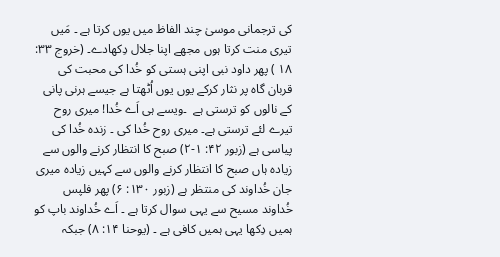کی ترجمانی موسیٰ چند الفاظ میں یوں کرتا ہے ۔ مَیں تیری منت کرتا ہوں مجھے اپنا جلال دِکھادے۔ (خروج ۳۳: ۱۸ ) پھر داود نبی اپنی ہستی کو خُدا کی محبت کی قربان گاہ پر نثار کرکے یوں یوں اُٹھتا ہے جیسے ہرنی پانی کے نالوں کو ترستی ہے  ۔ویسے ہی اَے خُدا! میری روح تیرے لئے ترستی ہے۔ میری روح خُدا کی ۔ زندہ خُدا کی پیاسی ہے (زبور ۴۲: ۱-۲) صبح کا انتظار کرنے والوں سے زیادہ ہاں صبح کا انتظار کرنے والوں سے کہیں زیادہ میری جان خُداوند کی منتظر ہے (زبور ۱۳۰: ۶) پھر فلپس خُداوند مسیح سے یہی سوال کرتا ہے ۔ اَے خُداوند باپ کو ہمیں دِکھا یہی ہمیں کافی ہے ۔ (یوحنا ۱۴: ۸) جبکہ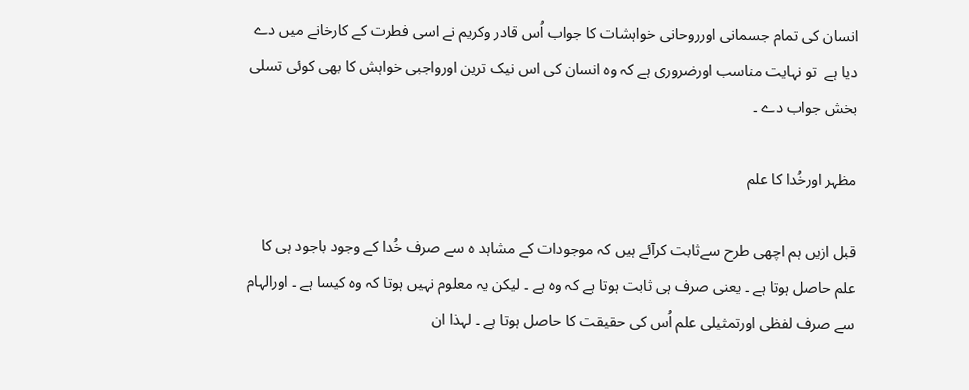انسان کی تمام جسمانی اورروحانی خواہشات کا جواب اُس قادر وکریم نے اسی فطرت کے کارخانے میں دے دیا ہے  تو نہایت مناسب اورضروری ہے کہ وہ انسان کی اس نیک ترین اورواجبی خواہش کا بھی کوئی تسلی بخش جواب دے ۔

مظہر اورخُدا کا علم

قبل ازیں ہم اچھی طرح سےثابت کرآئے ہیں کہ موجودات کے مشاہد ہ سے صرف خُدا کے وجود باجود ہی کا علم حاصل ہوتا ہے ۔ یعنی صرف ہی ثابت ہوتا ہے کہ وہ ہے ۔ لیکن یہ معلوم نہیں ہوتا کہ وہ کیسا ہے ۔ اورالہام سے صرف لفظی اورتمثیلی علم اُس کی حقیقت کا حاصل ہوتا ہے ۔ لہذا ان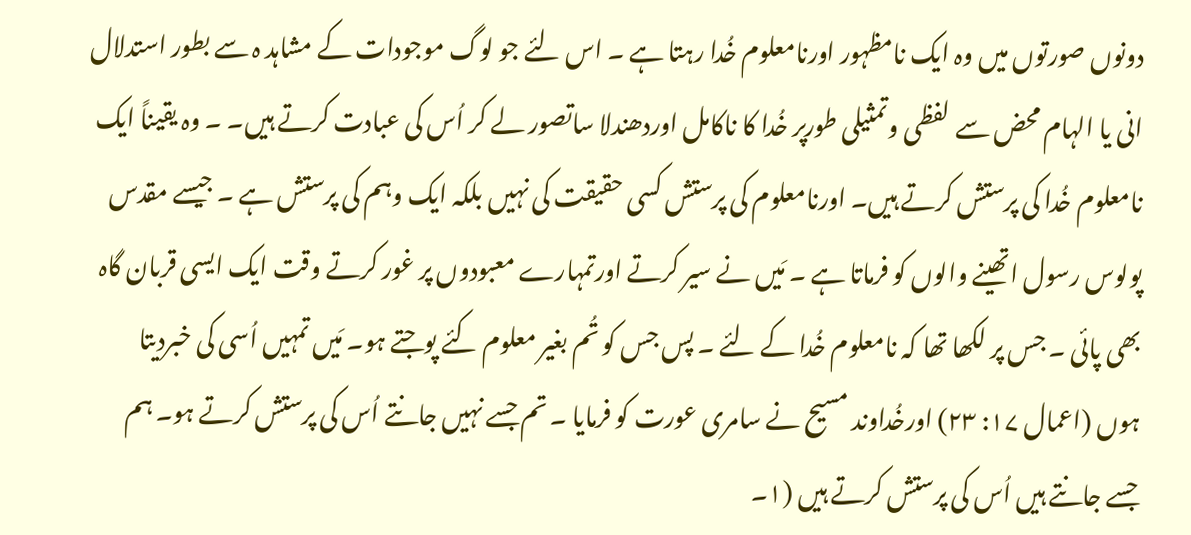دونوں صورتوں میں وہ ایک نامظہور اورنامعلوم خُدا رہتا ہے ۔ اس لئے جو لوگ موجودات کے مشاہد ہ سے بطور استدلال انی یا الہام محض سے لفظی وتمثیلی طورپر خُدا کا ناکامل اوردھندلا ساتصور لے کر اُس کی عبادت کرتے ہیں۔ ۔ وہ یقیناً ایک نامعلوم خُدا کی پرستش کرتے ہیں۔ اورنامعلوم کی پرستش کسی حقیقت کی نہیں بلکہ ایک وہم کی پرستش ہے ۔ جیسے مقدس پولوس رسول اتھینے والوں کو فرماتا ہے ۔ مَیں نے سیر کرتے اورتمہارے معبودوں پر غور کرتے وقت ایک ایسی قربان گاہ بھی پائی ۔ جس پر لکھا تھا کہ نامعلوم خُدا کے لئے ۔ پس جس کو تُم بغیر معلوم کئے پوجتے ہو۔ مَیں تمہیں اُسی کی خبردیتا ہوں (اعمال ۱۷: ۲۳) اورخُداوند مسیح نے سامری عورت کو فرمایا ۔ تم جسے نہیں جانتے اُس کی پرستش کرتے ہو۔ ہم جسے جانتے ہیں اُس کی پرستش کرتے ہیں (۱۔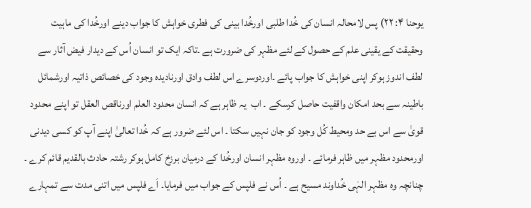یوحنا ۴: ۲۲) پس لامحالہ انسان کی خُدا طلبی اورخُدا بینی کی فطری خواہش کا جواب دینے اورخُدا کی ماہیت وحقیقت کے یقینی علم کے حصول کے لئے مظہر کی ضرورت ہے ۔تاکہ ایک تو انسان اُس کے دیدار فیض آثار سے لطف اندوز ہوکر اپنی خواہش کا جواب پائے ۔اوردوسرے اس لطف وادق اورنادیدہ وجود کی خصائص ذاتیہ اورشمائل باطینہ سے بحد امکان واقفیت حاصل کرسکے ۔ اب  یہ ظاہر ہے کہ انسان محدود العلم اورناقص العقل تو اپنے محدود قویٰ سے اس بے حد ومحیط کُل وجود کو جان نہیں سکتا ۔ اس لئے ضرور ہے کہ خُدا تعالیٰ اپنے آپ کو کسی دیدنی اورمحدود مظہر میں ظاہر فرمائے ۔ اوروہ مظہر انسان اورخُدا کے درمیان برزخ کامل ہوکر رشتہ حادث بالقدیم قائم کرے ۔ چنانچہ وہ مظہر الہٰی خُداوند مسیح ہے ۔ اُس نے فلپس کے جواب میں فرمایا۔ اَے فلپس میں اتنی مدت سے تمہارے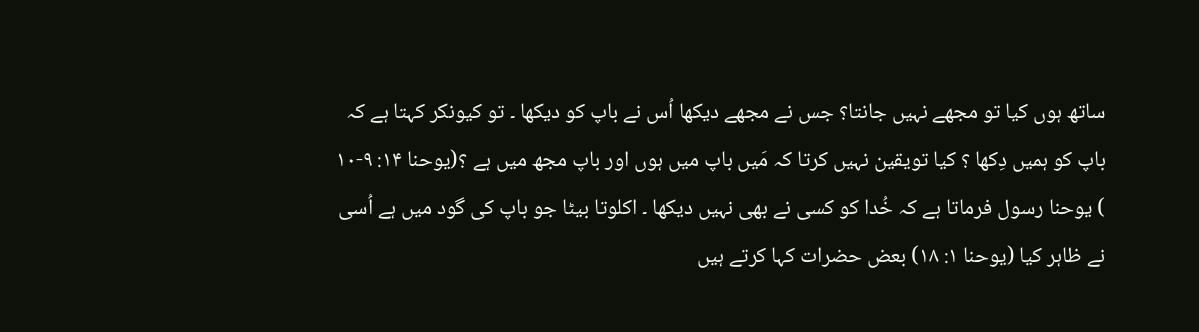ساتھ ہوں کیا تو مجھے نہیں جانتا؟ جس نے مجھے دیکھا اُس نے باپ کو دیکھا ۔ تو کیونکر کہتا ہے کہ باپ کو ہمیں دِکھا ؟ کیا تویقین نہیں کرتا کہ مَیں باپ میں ہوں اور باپ مجھ میں ہے ؟(یوحنا ۱۴: ۹-۱۰ ) یوحنا رسول فرماتا ہے کہ خُدا کو کسی نے بھی نہیں دیکھا ۔ اکلوتا بیٹا جو باپ کی گود میں ہے اُسی نے ظاہر کیا (یوحنا ۱: ۱۸) بعض حضرات کہا کرتے ہیں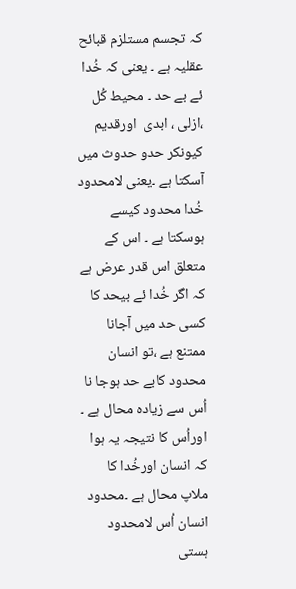کہ تجسم مستلزم قبائح عقلیہ ہے ۔ یعنی کہ خُدا ئے بے حد ۔ محیط کُل ،ازلی ، ابدی  اورقدیم کیونکر حدو حدوث میں آسکتا ہے ۔یعنی لامحدود خُدا محدود کیسے ہوسکتا ہے ۔ اس کے متعلق اس قدر عرض ہے کہ اگر خُدا ئے بیحد کا کسی حد میں آجانا ممتنع ہے ،تو انسان محدود کابے حد ہوجا نا اُس سے زیادہ محال ہے ۔ اوراُس کا نتیجہ یہ ہوا کہ انسان اورخُدا کا ملاپ محال ہے ۔محدود انسان اُس لامحدود ہستی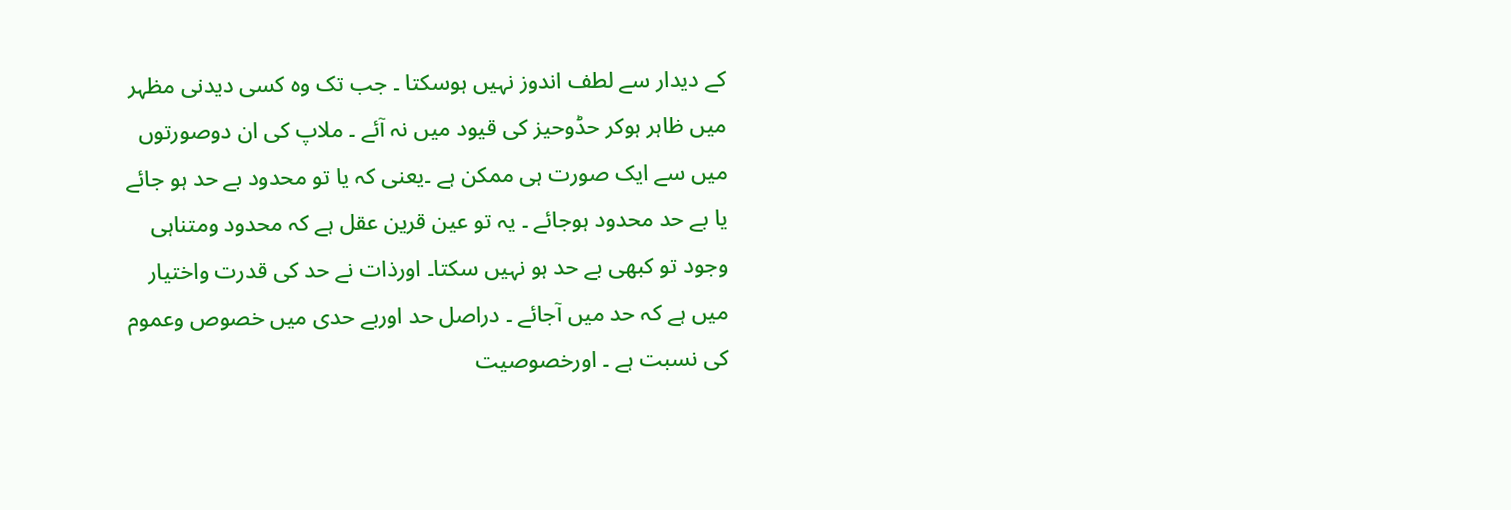کے دیدار سے لطف اندوز نہیں ہوسکتا ۔ جب تک وہ کسی دیدنی مظہر میں ظاہر ہوکر حڈوحیز کی قیود میں نہ آئے ۔ ملاپ کی ان دوصورتوں میں سے ایک صورت ہی ممکن ہے ۔یعنی کہ یا تو محدود بے حد ہو جائے یا بے حد محدود ہوجائے ۔ یہ تو عین قرین عقل ہے کہ محدود ومتناہی وجود تو کبھی بے حد ہو نہیں سکتا۔ اورذات نے حد کی قدرت واختیار میں ہے کہ حد میں آجائے ۔ دراصل حد اوربے حدی میں خصوص وعموم کی نسبت ہے ۔ اورخصوصیت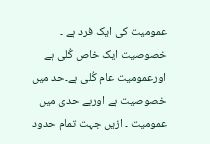عمومیت کی ایک فرد ہے ۔ خصوصیت ایک خاص کُلی ہے اورعمومیت عام کُلی ہے۔حد میں خصوصیت ہے اوربے حدی میں عمومیت ۔ ازیں جہت تمام حدود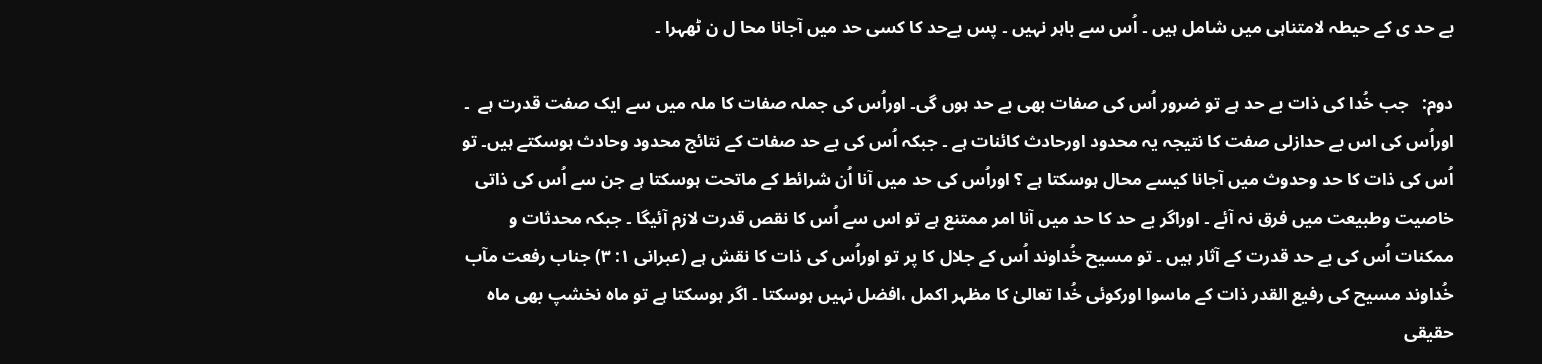بے حد ی کے حیطہ لامتناہی میں شامل ہیں ۔ اُس سے باہر نہیں ۔ پس بےحد کا کسی حد میں آجانا محا ل ن ٹھہرا ۔

دوم:   جب خُدا کی ذات بے حد ہے تو ضرور اُس کی صفات بھی بے حد ہوں گی۔ اوراُس کی جملہ صفات کا ملہ میں سے ایک صفت قدرت ہے  ۔ اوراُس کی اس بے حدازلی صفت کا نتیجہ یہ محدود اورحادث کائنات ہے ۔ جبکہ اُس کی بے حد صفات کے نتائج محدود وحادث ہوسکتے ہیں۔ تو اُس کی ذات کا حد وحدوث میں آجانا کیسے محال ہوسکتا ہے ؟ اوراُس کی حد میں آنا اُن شرائط کے ماتحت ہوسکتا ہے جن سے اُس کی ذاتی خاصیت وطبیعت میں فرق نہ آئے ۔ اوراگر بے حد کا حد میں آنا امر ممتنع ہے تو اس سے اُس کا نقص قدرت لازم آئیگا ۔ جبکہ محدثات و ممکنات اُس کی بے حد قدرت کے آثار ہیں ۔ تو مسیح خُداوند اُس کے جلال کا پر تو اوراُس کی ذات کا نقش ہے (عبرانی ۱: ۳) جناب رفعت مآب خُداوند مسیح کی رفیع القدر ذات کے ماسوا اورکوئی خُدا تعالیٰ کا مظہر اکمل ،افضل نہیں ہوسکتا ۔ اگر ہوسکتا ہے تو ماہ نخشپ بھی ماہ حقیقی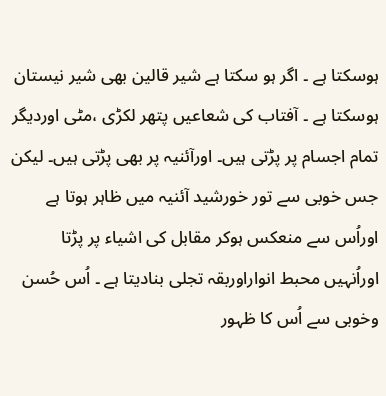ہوسکتا ہے ۔ اگر ہو سکتا ہے شیر قالین بھی شیر نیستان ہوسکتا ہے ۔ آفتاب کی شعاعیں پتھر لکڑی ،مٹی اوردیگر تمام اجسام پر پڑتی ہیں۔ اورآئنیہ پر بھی پڑتی ہیں۔ لیکن جس خوبی سے تور خورشید آئنیہ میں ظاہر ہوتا ہے اوراُس سے منعکس ہوکر مقابل کی اشیاء پر پڑتا اوراُنہیں محبط انواراوربقہ تجلی بنادیتا ہے ۔ اُس حُسن وخوبی سے اُس کا ظہور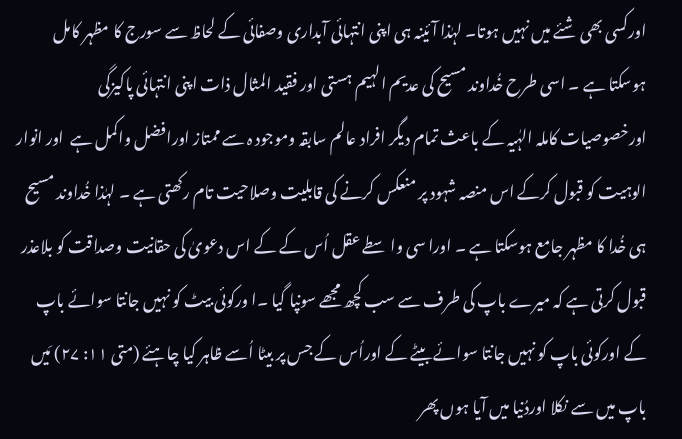اورکسی بھی شئے میں نہیں ہوتا۔ لہٰذا آئینہ ہی اپنی انتہائی آبداری وصفائی کے لحاظ سے سورج کا مظہر کامل ہوسکتا ہے ۔ اسی طرح خُداوند مسیح کی عدیم الہیم ہستی اور فقید المثال ذات اپنی انتہائی پاکیزگی اورخصوصیات کاملہ الہٰیہ کے باعث تمام دیگر افراد عالم سابقہ وموجود ہ سے ممتاز اورافضل واکمل ہے  اور انوار الوہیت کو قبول کرکے اس منصہ شہود پر منعکس کرنے کی قابلیت وصلاحیت تام رکھتی ہے ۔ لہٰذا خُداوند مسیح ہی خُدا کا مظہر جامع ہوسکتا ہے ۔ اورا سی واسطے عقل اُس کے کے اس دعویٰ کی حقانیت وصداقت کو بلاعذر قبول کرتی ہے کہ میرے باپ کی طرف سے سب کچھ مجھے سونپا گیا ۔ا ورکوئی بیٹ کو نہیں جانتا سوائے باپ کے اورکوئی باپ کو نہیں جانتا سوائے بیٹے کے اوراُس کے جس پر بیٹا اُسے ظاہر کیا چاہئے (متی ۱۱: ۲۷) مَیں باپ میں سے نکلا اوردُنیا میں آیا ہوں پھر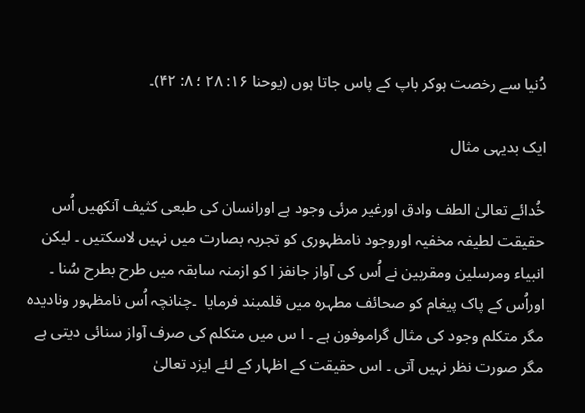دُنیا سے رخصت ہوکر باپ کے پاس جاتا ہوں (یوحنا ۱۶: ۲۸ ؛ ۸: ۴۲)۔

ایک بدیہی مثال

خُدائے تعالیٰ الطف وادق اورغیر مرئی وجود ہے اورانسان کی طبعی کثیف آنکھیں اُس حقیقت لطیفہ مخفیہ اوروجود نامظہوری کو تجربہ بصارت میں نہیں لاسکتیں ۔ لیکن انبیاء ومرسلین ومقربین نے اُس کی آواز جانفز ا کو ازمنہ سابقہ میں طرح بطرح سُنا ۔ اوراُس کے پاک پیغام کو صحائف مطہرہ میں قلمبند فرمایا  ۔چنانچہ اُس نامظہور ونادیدہ مگر متکلم وجود کی مثال گراموفون ہے ۔ ا س میں متکلم کی صرف آواز سنائی دیتی ہے مگر صورت نظر نہیں آتی ۔ اس حقیقت کے اظہار کے لئے ایزد تعالیٰ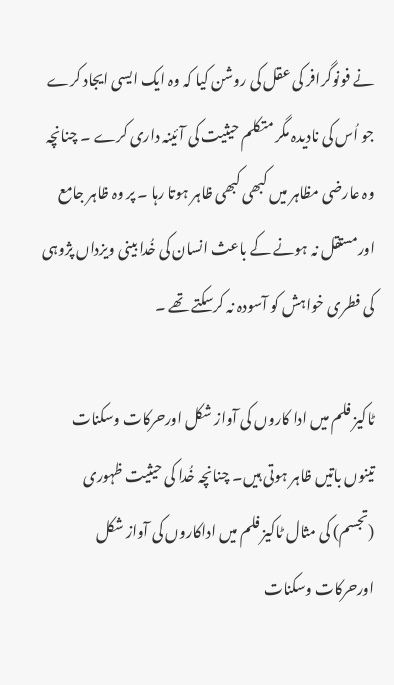نے فونوگرافر کی عقل کی روشن کیا کہ وہ ایک ایسی ایجاد کرے جو اُس کی نادیدہ مگر متکلم حیثیت کی آئینہ داری کرے ۔ چنانچہ وہ عارضی مظاہر میں کبھی کبھی ظاہر ہوتا رہا ۔ پر وہ ظاہر جامع اورمستقل نہ ہونے کے باعث انسان کی خُدا بینی ویزداں پژوہی کی فطری خواہش کو آسودہ نہ کرسکتے تھے ۔

ٹاکیز فلم میں ادا کاروں کی آواز شکل اورحرکات وسکنات تینوں باتیں ظاہر ہوتی ہیں۔ چنانچہ خُدا کی حیثیت ظہوری (تجسم) کی مثال ٹاکیز فلم میں اداکاروں کی آواز شکل اورحرکات وسکنات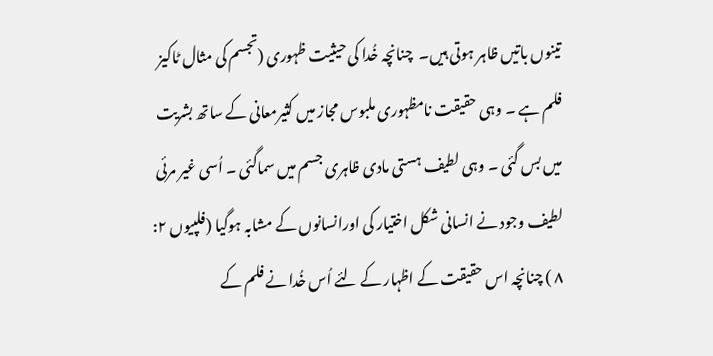تینوں باتیں ظاہر ہوتی ہیں۔  چنانچہ خُدا کی حیثیت ظہوری (تجسم کی مثال ٹاکیز فلم ہے ۔ وہی حقیقت نامظہوری ملبوس مجاز میں کثیرمعانی کے ساتھ بشریت میں بس گئی ۔ وہی لطیف ہستی مادی ظاہری جسم میں سماگئی ۔ اُسی غیر مرئی لطیف وجود نے انسانی شکل اختیار کی اورانسانوں کے مشابہ ہوگیا (فلپیوں ۲: ۸ ) چنانچہ اس حقیقت کے اظہار کے لئے اُس خُدا نے فلم کے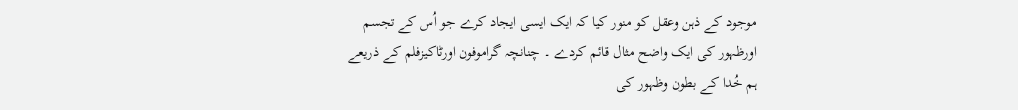موجود کے ذہن وعقل کو منور کیا کہ ایک ایسی ایجاد کرے جو اُس کے تجسم اورظہور کی ایک واضح مثال قائم کردے ۔ چنانچہ گراموفون اورٹاکیزفلم کے ذریعے ہم خُدا کے بطون وظہور کی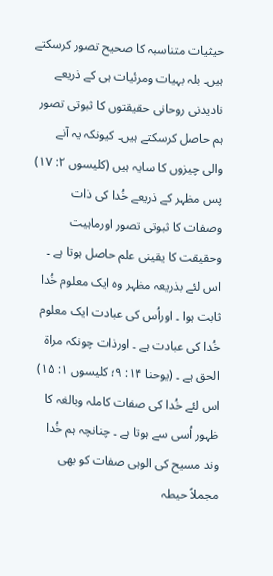حیثیات متناسبہ کا صحیح تصور کرسکتے ہیں۔ بلہ بہیات ومرئیات ہی کے ذریعے نادیدنی روحانی حقیقتوں کا ثبوتی تصور ہم حاصل کرسکتے ہیں۔ کیونکہ یہ آنے والی چیزوں کا سایہ ہیں (کلیسوں ۲: ۱۷) پس مظہر کے ذریعے خُدا کی ذات وصفات کا ثبوتی تصور اورماہیت وحقیقت کا یقینی علم حاصل ہوتا ہے ۔ اس لئے بذریعہ مظہر وہ ایک معلوم خُدا ثابت ہوا ۔ اوراُس کی عبادت ایک معلوم خُدا کی عبادت ہے ۔ اورذات چونکہ مراۃ الحق ہے ۔ (یوحنا ۱۴: ۹؛ کلیسوں ۱: ۱۵) اس لئے خُدا کی صفات کاملہ وبالغہ کا ظہور اُسی سے ہوتا ہے ۔ چنانچہ ہم خُدا وند مسیح کی الوہی صفات کو بھی مجملاً حیطہ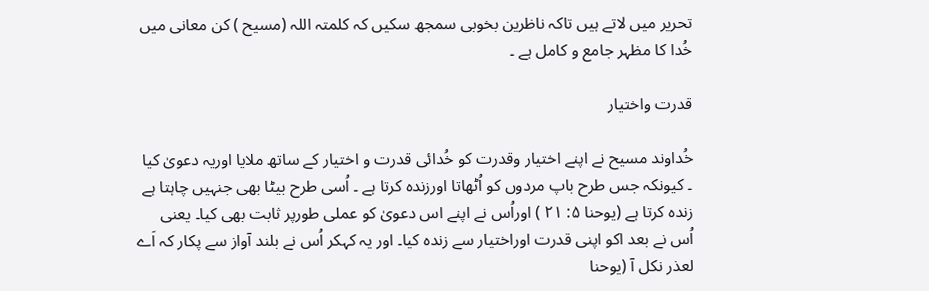تحریر میں لاتے ہیں تاکہ ناظرین بخوبی سمجھ سکیں کہ کلمتہ اللہ (مسیح ) کن معانی میں خُدا کا مظہر جامع و کامل ہے ۔

قدرت واختیار

خُداوند مسیح نے اپنے اختیار وقدرت کو خُدائی قدرت و اختیار کے ساتھ ملایا اوریہ دعویٰ کیا ۔ کیونکہ جس طرح باپ مردوں کو اُٹھاتا اورزندہ کرتا ہے ۔ اُسی طرح بیٹا بھی جنہیں چاہتا ہے زندہ کرتا ہے (یوحنا ۵: ۲۱ ) اوراُس نے اپنے اس دعویٰ کو عملی طورپر ثابت بھی کیا۔ یعنی اُس نے بعد اکو اپنی قدرت اوراختیار سے زندہ کیا۔ اور یہ کہکر اُس نے بلند آواز سے پکار کہ اَے لعذر نکل آ (یوحنا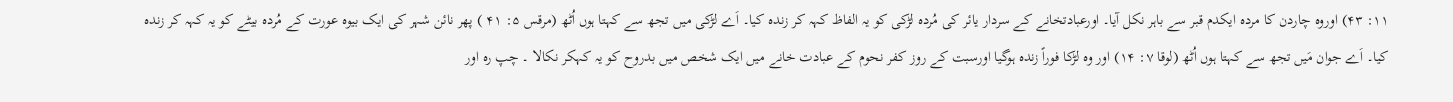۱۱: ۴۳) اوروہ چاردن کا مردہ ایکدم قبر سے باہر نکل آیا۔ اورعبادتخانے کے سردار یائر کی مُردہ لڑکی کو یہ الفاظ کہہ کر زندہ کیا۔ اَے لڑکی میں تجھ سے کہتا ہوں اُٹھ (مرقس ۵: ۴۱ ) پھر نائن شہر کی ایک بیوہ عورت کے مُردہ بیٹے کو یہ کہہ کر زندہ کیا۔ اَے جوان مَیں تجھ سے کہتا ہوں اُٹھ (لوقا ۷: ۱۴) اور وہ لڑکا فوراً زندہ ہوگیا اورسبت کے روز کفر نحوم کے عبادت خانے میں ایک شخص میں بدروح کو یہ کہکر نکالا ۔ چپ رہ اور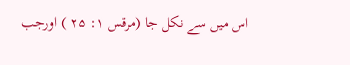اس میں سے نکل جا (مرقس ۱: ۲۵ ) اورجب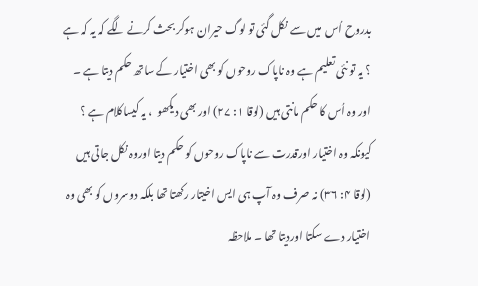بدروح اُس  میں سے نکل گئی تو لوگ حیران ہوکر بحث کرنے لگے کہ یہ کہ ہے ؟ یہ تو نئی تعلیم ہے وہ ناپاک روحوں کو بھی اختیار کے ساتھ حکم دیتا ہے ۔ اور وہ اُس کا حکم مانتی ہیں (لوقا ۱: ۲۷) اور بھی دیکھو  ، یہ کیساکلام ہے ؟ کیونکہ وہ اختیار اورقدرت سے ناپاک روحوں کو حکم دیتا اوروہ نکل جاتی ہیں (لوقا ۴: ۳۶) نہ صرف وہ آپ ہی ایس اخیتار رکھتا تھا بلکہ دوسروں کو بھی وہ اختیار دے سکتا اوردیتا تھا ۔ ملاحظہ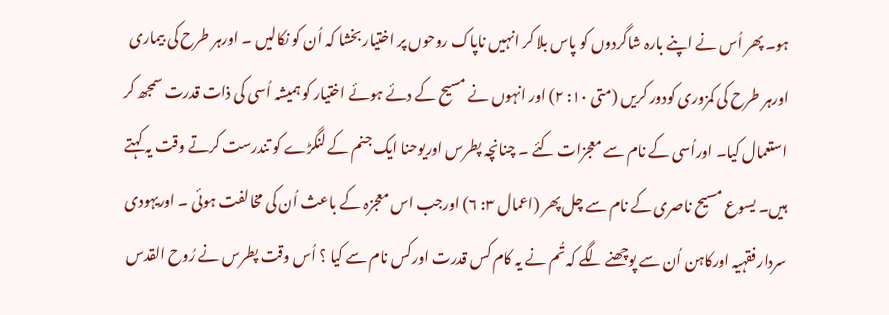ہو۔ پھر اُس نے اپنے بارہ شاگردوں کو پاس بلا کر انہیں ناپاک روحوں پر اختیار بخشا کہ اُن کو نکالیں ۔ اورہر طرح کی بیماری اورہر طرح کی کمزوری کودور کریں (متی ۱۰: ۲) اور انہوں نے مسیح کے دئے ہوئے اختیار کو ہمیشہ اُسی کی ذات قدرت سمجھ کر استعمال کیا۔ اوراُسی کے نام سے معجزات کئے ۔ چنانچہ پطرس اوریوحنا ایک جنم کے لنگڑے کو تندرست کرتے وقت یہ کہتے ہیں۔ یسوع مسیح ناصری کے نام سے چل پھر (اعمال ۳: ۶) اورجب اس معجزہ کے باعث اُن کی مخالفت ہوئی ۔ اوریہودی سردار فقہیہ اورکاہن اُن سے پوچھنے لگے کہ تُم نے یہ کام کس قدرت اورکس نام سے کیا ؟ اُس وقت پطرس نے رُوح القدس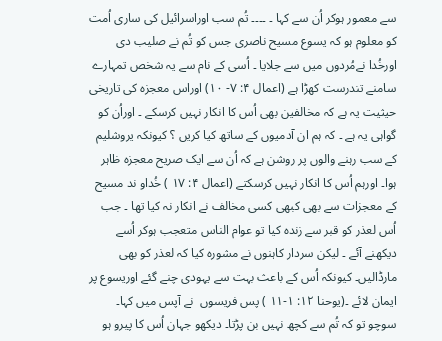سے معمور ہوکر اُن سے کہا ۔ ۔۔۔۔ تُم سب اوراسرائیل کی ساری اُمت کو معلوم ہو کہ یسوع مسیح ناصری جس کو تُم نے صلیب دی اورخُدا نےمُردوں میں سے جلایا ۔ اُسی کے نام سے یہ شخص تمہارے سامنے تندرست کھڑا ہے (اعمال ۴: ۷- ۱۰) اوراس معجزہ کی تاریخی حیثیت یہ ہے کہ مخالفین بھی اُس کا انکار نہیں کرسکے ۔ اوراُن کو گواہی یہ ہے ۔ کہ ہم ان آدمیوں کے ساتھ کیا کریں ؟ کیونکہ یروشلیم کے سب رہنے والوں پر روشن ہے کہ اُن سے ایک صریح معجزہ ظاہر ہوا۔ اورہم اُس کا انکار نہیں کرسکتے (اعمال ۴: ۱۷ ) خُداو ند مسیح کے معجزات سے بھی کبھی کسی مخالف نے انکار نہ کیا تھا ۔ جب اُس لعذر کو قبر سے زندہ کیا تو عوام الناس متعجب ہوکر اُسے دیکھنے آئے ۔ لیکن سردار کاہنوں نے مشورہ کیا کہ لعذر کو بھی مارڈالیں۔ کیونکہ اُس کے باعث بہت سے یہودی چنے گئے اوریسوع پر ایمان لائے ۔(یوحنا ۱۲: ۱-۱۱ ) پس فریسوں  نے آپس میں کہا۔ سوچو تو کہ تُم سے کچھ نہیں بن پڑتا۔ دیکھو جہان اُس کا پیرو ہو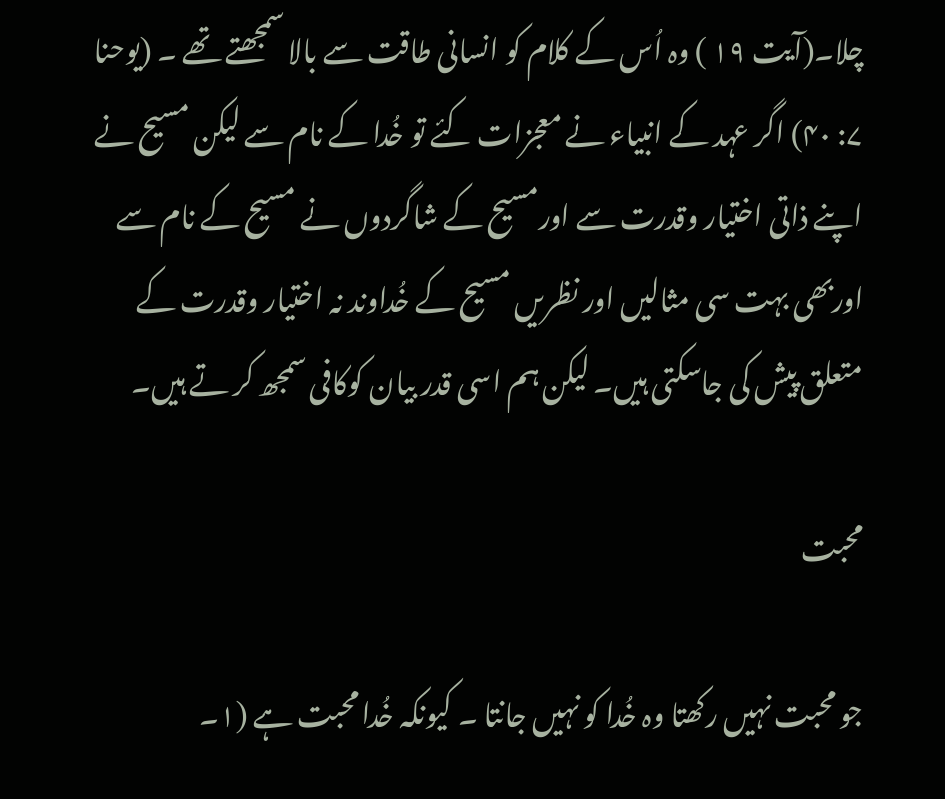چلا۔(آیت ۱۹ ) وہ اُس کے کلام کو انسانی طاقت سے بالا سمجھتے تھے ۔ (یوحنا ۷: ۴۰) اگر عہد کے انبیاء نے معجزات کئے تو خُدا کے نام سے لیکن مسیح نے اپنے ذاتی اختیار وقدرت سے اورمسیح کے شاگردوں نے مسیح کے نام سے اوربھی بہت سی مثالیں اور نظریں مسیح کے خُداوند نہ اختیار وقدرت کے متعلق پیش کی جاسکتی ہیں۔ لیکن ہم اسی قدر بیان کوکافی سمجھ کر تے ہیں۔

محبت

جو محبت نہیں رکھتا وہ خُدا کو نہیں جانتا ۔ کیونکہ خُدا محبت ہے (۱۔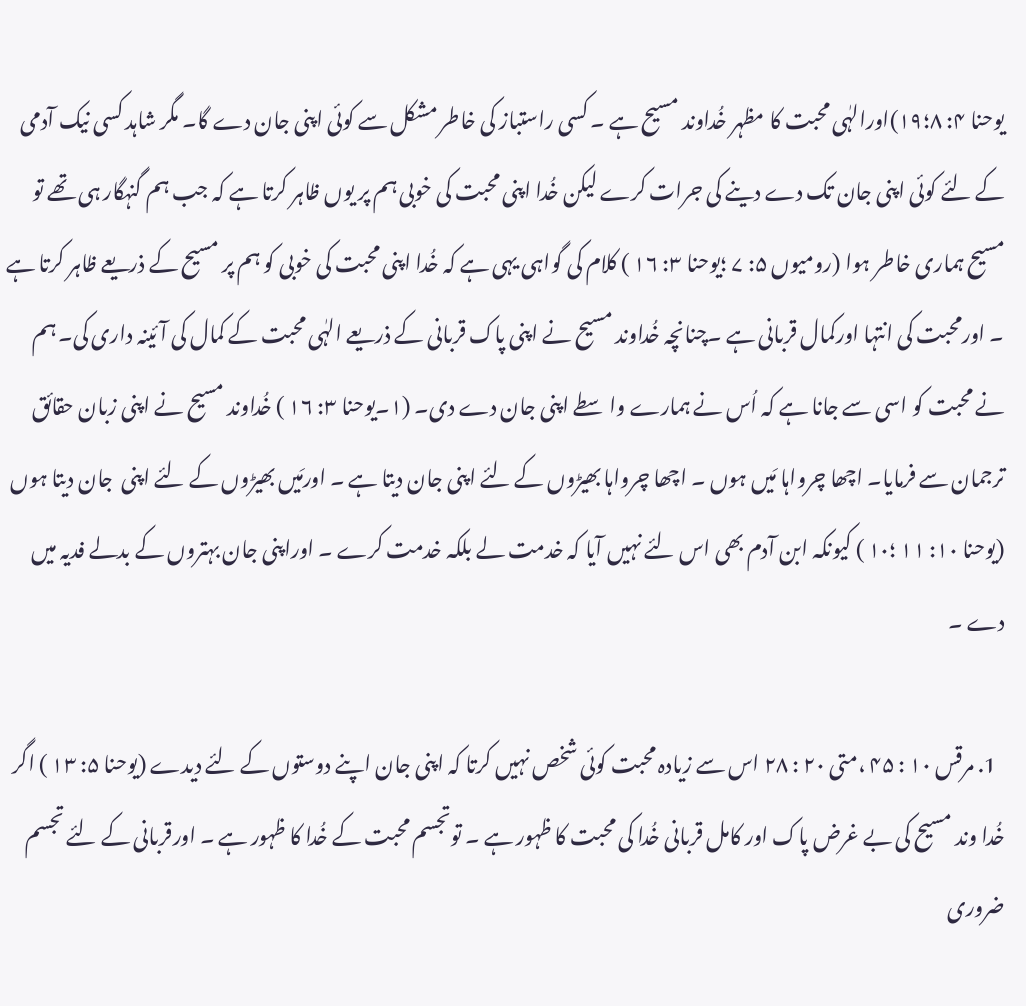یوحنا ۴: ۸؛۱۹)اورالہٰی محبت کا مظہر خُداوند مسیح ہے ۔ کسی راستباز کی خاطر مشکل سے کوئی اپنی جان دے گا۔ مگر شاہد کسی نیک آدمی کے لئے کوئی اپنی جان تک دے دینے کی جرات کرے لیکن خُدا اپنی محبت کی خوبی ہم پر یوں ظاہر کرتا ہے کہ جب ہم گنہگار ہی تھے تو مسیح ہماری خاطر ہوا (رومیوں ۵: ۷ ؛یوحنا ۳: ۱۶ ) کلام کی گواہی یہی ہے کہ خُدا اپنی محبت کی خوبی کو ہم پر مسیح کے ذریعے ظاہر کرتا ہے ۔ اورمحبت کی انتہا اورکمال قربانی ہے ۔چنانچہ خُداوند مسیح نے اپنی پاک قربانی کے ذریعے الہٰی محبت کے کمال کی آئینہ داری کی۔ ہم نے محبت کو اسی سے جانا ہے کہ اُس نے ہمارے واسطے اپنی جان دے دی۔ (۱۔یوحنا ۳: ۱۶ ) خُداوند مسیح نے اپنی زبان حقائق ترجمان سے فرمایا۔ اچھا چرواہا مَیں ہوں ۔ اچھا چرواہا بھیڑوں کے لئے اپنی جان دیتا ہے ۔ اورمَیں بھیڑوں کے لئے اپنی  جان دیتا ہوں (یوحنا ۱۰: ۱۱ ؛۱۰ ) کیونکہ ابن آدم بھی اس لئے نہیں آیا کہ خدمت لے بلکہ خدمت کرے ۔ اوراپنی جان بہتروں کے بدلے فدیہ میں دے ۔

  1. مرقس ۱۰ : ۴۵ ،متی ۲۰ : ۲۸ اس سے زیادہ محبت کوئی شخص نہیں کرتا کہ اپنی جان اپنے دوستوں کے لئے دیدے (یوحنا ۵: ۱۳ ) اگر خُدا وند مسیح کی بے غرض پاک اور کامل قربانی خُدا کی محبت کا ظہور ہے ۔ توتجسم محبت کے خُدا کا ظہور ہے ۔ اورقربانی کے لئے تجسم ضروری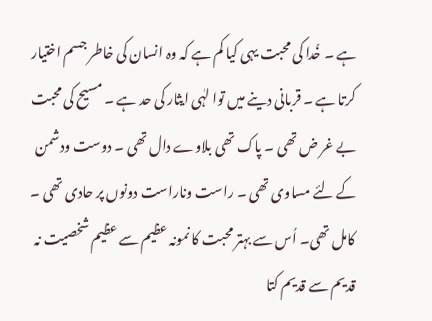ہے ۔ خُدا کی محبت یہی کیا کم ہے کہ وہ انسان کی خاطر جسم اختیار کرتا ہے ۔ قربانی دینے میں توا لہٰی ایثار کی حد ہے ۔ مسیح کی محبت بے غر ض تھی ۔ پاک تھی بلاوے دال تھی ۔ دوست ودشمن کے لئے مساوی تھی ۔ راست وناراست دونوں پر حادی تھی ۔ کامل تھی۔ اُس سے بہتر محبت کا نمونہ عظیم سے عظیم شخصیت نہ قدیم سے قدیم کتا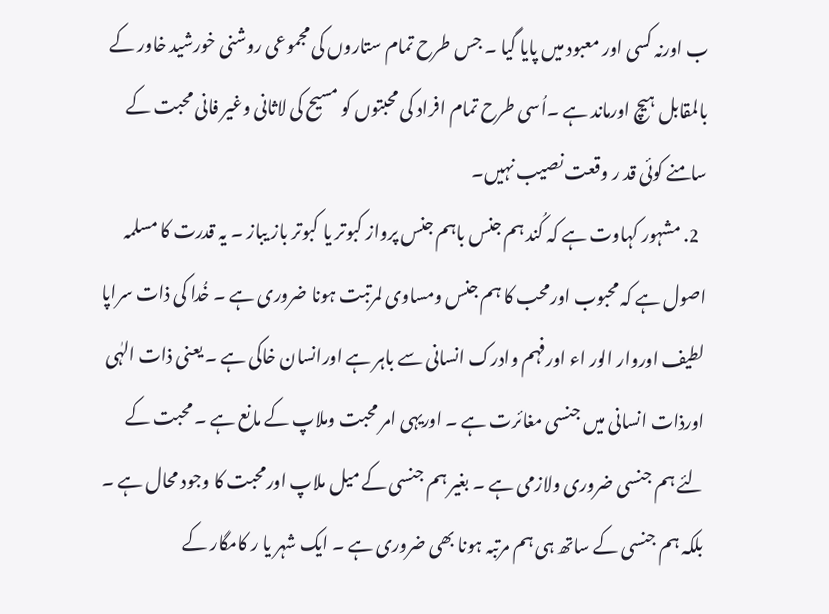ب اورنہ کسی اور معبود میں پایا گیا ۔ جس طرح تمام ستاروں کی مجموعی روشنی خورشید خاور کے بالمقابل ہیچ اورماند ہے ۔اُسی طرح تمام افراد کی محبتوں کو مسیح کی لاثانی وغیر فانی محبت کے سامنے کوئی قد ر وقعت نصیب نہیں۔
  2. مشہور کہاوت ہے کہ کُند ہم جنس باہم جنس پرواز کبوتر یا کبوتر باز یباز ۔ یہ قدرت کا مسلمہ اصول ہے کہ محبوب اورمحب کا ہم جنس ومساوی لمرتبت ہونا ضروری ہے ۔ خُدا کی ذات سراپا لطیف اوروار الور اء اورفہم وادرک انسانی سے باہر ہے اورانسان خاکی ہے ۔ یعنی ذات الہٰی اورذات انسانی میں جنسی مغائرت ہے ۔ اوریہی امر محبت وملاپ کے مانع ہے ۔ محبت کے لئے ہم جنسی ضروری ولازمی ہے ۔ بغیر ہم جنسی کے میل ملاپ اورمحبت کا وجود محال ہے ۔ بلکہ ہم جنسی کے ساتھ ہی ہم مرتبہ ہونا بھی ضروری ہے ۔ ایک شہر یا ر کامگار کے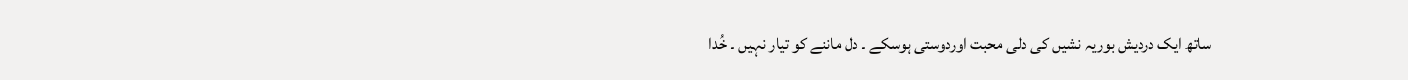ساتھ ایک دردیش بوریہ نشیں کی دلی محبت اوردوستی ہوسکے ۔ دل ماننے کو تیار نہیں ۔ خُدا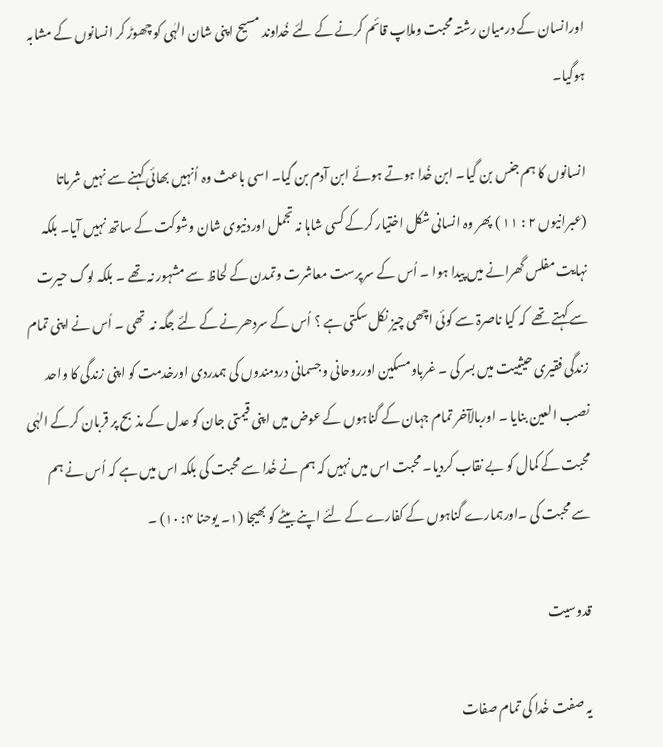اورانسان کے درمیان رشتہ محبت وملاپ قائم کرنے کے لئے خُداوند مسیح اپنی شان الہٰی کو چھوڑ کر انسانوں کے مشابہ ہوگیا۔

انسانوں کا ہم جنس بن گیا۔ ابن خُدا ہوتے ہوئے ابن آدم بن گیا۔ اسی باعث وہ اُنہیں بھائی کہنے سے نہیں شرماتا (عبرانیوں ۲ : ۱۱ ) پھر وہ انسانی شکل اختیار کرکے کسی شاہا نہ تجمل اوردنیوی شان وشوکت کے ساتھ نہیں آیا۔ بلکہ نہایت مفلس گھرانے میں پیدا ہوا ۔ اُس کے سرپرست معاشرت وتمدن کے لحاظ سے مشہور نہ تھے ۔ بلکہ لوگ حیرت سے کہتے تھے  کہ کیا ناصرۃ سے کوئی اچھی چیز نکل سکتی ہے ؟ اُس کے سردھرنے کے لئے جگہ نہ  تھی ۔ اُس نے اپنی تمام زندگی فقیری حیثییت میں بسر کی ۔ غرباومسکین اورروحانی وجسمانی دردمندوں کی ہمدردی اورخدمت کو اپنی زندگی کا واحد نصب العین بنایا ۔ اوربالآخر تمام جہان کے گناہوں کے عوض میں اپنی قیمتی جان کو عدل کے مذبح پر قربان کرکے الہٰی محبت کے کمال کو بے نقاب کردیا۔ محبت اس میں نہیں کہ ہم نے خُدا سے محبت کی بلکہ اس میں ہے کہ اُس نے ہم سے محبت کی ۔اورہمارے گناہوں کے کفارے کے لئے اپنے بیٹے کو بھیجا (۱۔ یوحنا ۴: ۱۰) ۔

قدوسیت

یہ صفت خُدا کی تمام صفات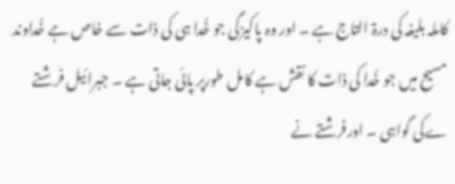کاملہ بلیغہ کی درۃ التاج ہے ۔ اور وہ پاکیزگی جو خُدا ہی کی ذات سے خاص ہے خُداوند مسیح میں جو خُدا کی ذات کا نقش ہے کامل طورپر پائی جاتی ہے ۔ جبرائیل فرشتے ےکی گواہی ۔ اورفرشتے نے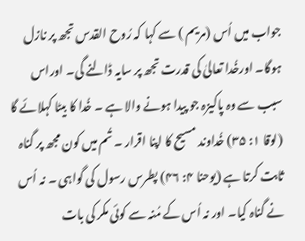جواب میں اُس (مریم ) سے کہا کہ رُوح القدس تجھ پر نازل ہوگا۔ اورخُدا تعالیٰ کی قدرت تجھ پر سایہ ڈالنے گی۔ اوراس سبب سے وہ پاکیزہ جو پیدا ہونے والا ہے ۔ خُدا کا بیٹا کہلائے گا (لوقا ۱: ۳۵) خُداوند مسیح کا اپنا اقرار ۔ تُم میں کون مجھ پر گناہ ثابت کرتا ہے (یوحنا ۴: ۴۶) پطرس رسول کی گواہی ۔ نہ اُس نے گناہ کیا۔ اور نہ اُس کے مُنہ سے کوئی مکر کی بات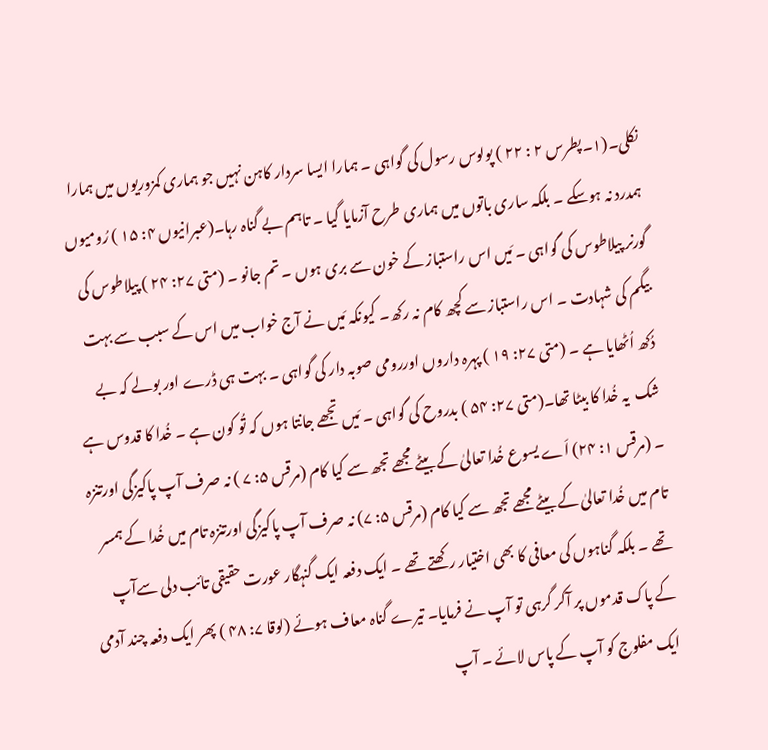نکلی۔(۱۔پطرس ۲ : ۲۲ ) پولوس رسول کی گواہی ۔ ہمارا ایسا سردار کاہن نہیں جو ہماری کمزوریوں میں ہمارا ہمدرد نہ ہوسکے ۔ بلکہ ساری باتوں میں ہماری طرح آزمایا گیا ۔ تاہم بے گناہ رہا۔(عبرانیوں ۴: ۱۵ ) رُومیوں گورنر پیلاطوس کی گواہی ۔ مَیں اس راستباز کے خون سے بری ہوں ۔ تم جانو ۔ (متی ۲۷: ۲۴ ) پیلاطوس کی بیگم کی شہادت ۔ اس راستباز سے کچھ کام نہ رکھ۔ کیونکہ مَیں نے آج خواب میں اس کے سبب سے بہت دُکھ اُٹھایا ہے ۔ (متی ۲۷: ۱۹ ) پہرہ داروں اوررومی صوبہ دار کی گواہی ۔ بہت ہی ڈرے اور بولے کہ بے شک  یہ خُدا کا بیٹا تھا۔(متی ۲۷: ۵۴ ) بدروح کی گواہی ۔ مَیں تجھے جانتا ہوں کہ تُو کون ہے ۔ خُدا کا قدوس ہے ۔ (مرقس ۱: ۲۴) اَے یسوع خُدا تعالیٰ کے بیٹے مجھے تجھ سے کیا کام (مرقس ۵: ۷ ) نہ صرف آپ پاکیزگی اورتنزہ تام میں خُدا تعالیٰ کے بیٹے مجھے تجھ سے کیا کام (مرقس ۵: ۷) نہ صرف آپ پاکیزگی اورتنزہ تام میں خُدا کے ہمسر تھے ۔ بلکہ گناہوں کی معافی کا بھی اختیار رکھتے تھے ۔ ایک دفعہ ایک گنہگار عورت حقیقی تائب دلی سےآپ کے پاک قدموں پر آکر گرہی تو آپ نے فرمایا۔ تیرے گناہ معاف ہوئے (لوقا ۷: ۴۸ ) پھر ایک دفعہ چند آدمی ایک مفلوج کو آپ کے پاس لائے ۔ آپ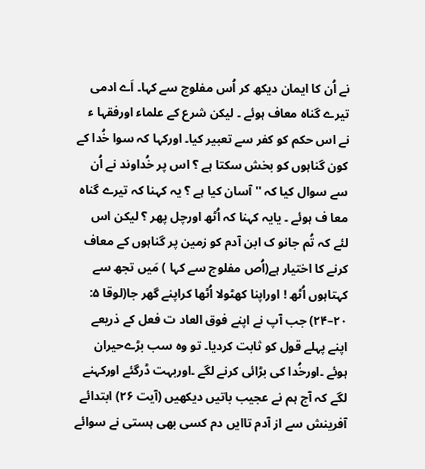نے اُن کا ایمان دیکھ کر اُس مفلوج سے کہا۔ اَے ادمی تیرے گناہ معاف ہوئے ۔ لیکن شرع کے علماء اورفقہا ء نے اس حکم کو کفر سے تعبیر کیا۔ اورکہا کہ سوا خُدا کے کون گناہوں کو بخش سکتا ہے ؟ اس پر خُداوند نے اُن سے سوال کیا کہ '' آسان کیا ہے ؟ یہ کہنا کہ تیرے گناہ معا ف ہوئے ۔ یایہ کہنا کہ اُٹھ اورچل پھر ؟ لیکن اس لئے کہ تُم جانو ک ابن آدم کو زمین پر گناہوں کے معاف کرنے کا اختیار ہے(اُص مفلوج سے کہا ) مَیں تجھ سے کہتاہوں اُٹھ ! اوراپنا کھٹولا اُٹھا کراپنے گھر جا(لوقا ۵: ۲۰–۲۴) جب آپ نے اپنے فوق العاد ت فعل کے ذریعے اپنے پہلے قول کو ثابت کردیا۔ تو وہ سب بڑےحیران ہوئے ۔اورخُدا کی بڑائی کرنے لگے ۔اوربہت ڈرگئے اورکہنے لگے کہ آج ہم نے عجیب باتیں دیکھیں (آیت ۲۶) ابتدائے آفرینش سے از آدم تاایں دم کسی بھی ہستی نے سوائے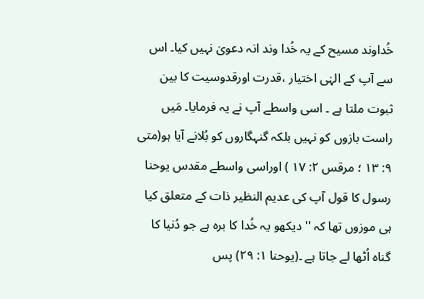خُداوند مسیح کے یہ خُدا وند انہ دعویٰ نہیں کیا۔ اس سے آپ کے الہٰی اختیار ،قدرت اورقدوسیت کا بین ثبوت ملتا ہے ۔ اسی واسطے آپ نے یہ فرمایا۔ مَیں راست بازوں کو نہیں بلکہ گنہگاروں کو بُلانے آیا ہو(متی ۹: ۱۳ ؛ مرقس ۲: ۱۷ ) اوراسی واسطے مقدس یوحنا رسول کا قول آپ کی عدیم النظیر ذات کے متعلق کیا ہی موزوں تھا کہ '' دیکھو یہ خُدا کا برہ ہے جو دُنیا کا گناہ اُٹھا لے جاتا ہے ۔(یوحنا ۱: ۲۹) پس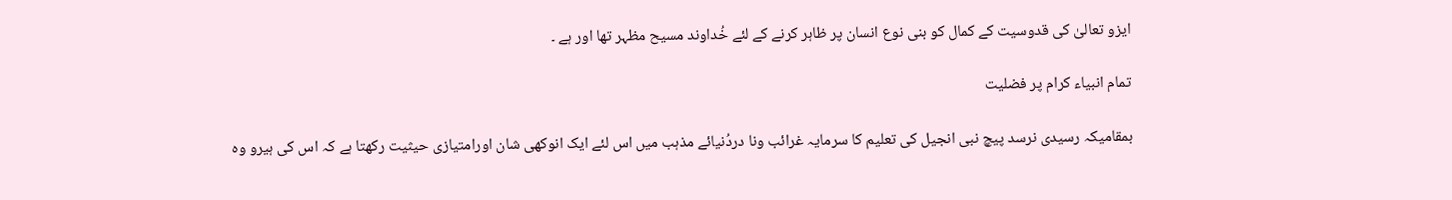ایزو تعالیٰ کی قدوسیت کے کمال کو بنی نوع انسان پر ظاہر کرنے کے لئے خُداوند مسیح مظہر تھا اور ہے ۔

تمام انبیاء کرام پر فضلیت

بمقامیکہ رسیدی نرسد پیچ نبی انجیل کی تعلیم کا سرمایہ غرائب ونا دردُنیائے مذہب میں اس لئے ایک انوکھی شان اورامتیازی حیثیت رکھتا ہے کہ اس کی ہیرو وہ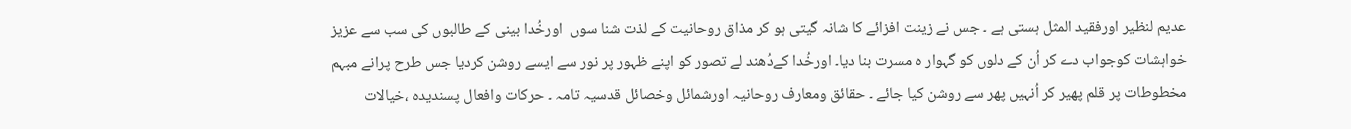عدیم لنظیر اورفقید المثل ہستی ہے ۔ جس نے زینت افزائے کا شانہ گیتی ہو کر مذاق روحانیت کے لذت شنا سوں  اورخُدا بینی کے طالبوں کی سب سے عزیز خواہشات کوجواب دے کر اُن کے دلوں کو گہوار ہ مسرت بنا دیا۔ اورخُدا کےدُھند لے تصور کو اپنے ظہور پر نور سے ایسے روشن کردیا جس طرح پرانے مبہم مخطوطات پر قلم پھیر کر اُنہیں پھر سے روشن کیا جائے ۔ حقائق ومعارف روحانیہ اورشمائل وخصائل قدسیہ تامہ ۔ حرکات وافعال پسندیدہ ،خیالات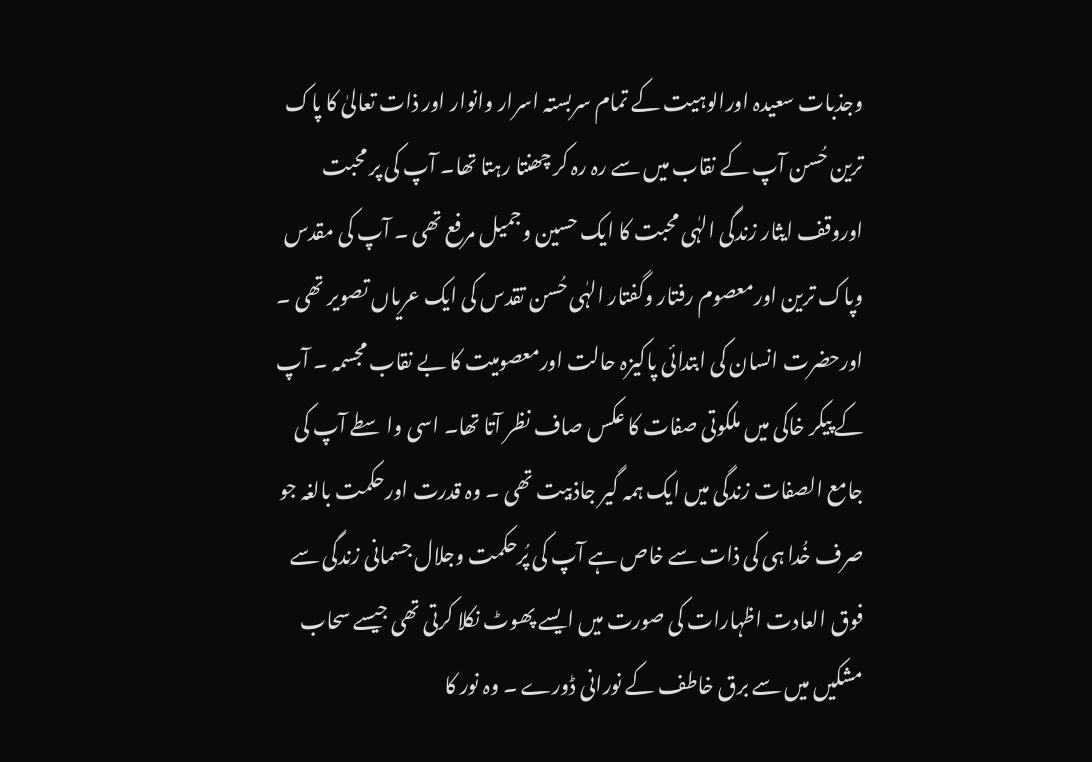وجذبات سعیدہ اورالوہیت کے تمام سربستہ اسرار وانوار اور ذات تعالیٰ کا پاک ترین حُسن آپ کے نقاب میں سے رہ رہ کر چھنتا رہتا تھا۔ آپ کی پر محبت اوروقف ایثار زندگی الہٰی محبت کا ایک حسین وجمیل مرفع تھی ۔ آپ کی مقدس وپاک ترین اورمعصوم رفتار وگفتار الہٰی حُسن تقدس کی ایک عریاں تصویر تھی ۔ اورحضرت انسان کی ابتدائی پاکیزہ حالت اورمعصومیت کا بے نقاب مجسمہ ۔ آپ کے پیکر خاکی میں ملکوتی صفات کا عکس صاف نظر آتا تھا۔ اسی واسطے آپ کی جامع الصفات زندگی میں ایک ہمہ گیر جاذبیت تھی ۔ وہ قدرت اورحکمت بالغہ جو صرف خُدا ہی کی ذات سے خاص ہے آپ کی پُرحکمت وجلال جسمانی زندگی سے فوق العادت اظہارات کی صورت میں ایسے پھوٹ نکلا کرتی تھی جیسے سحاب مشکیں میں سے برق خاطف کے نورانی ڈورے ۔ وہ نور کا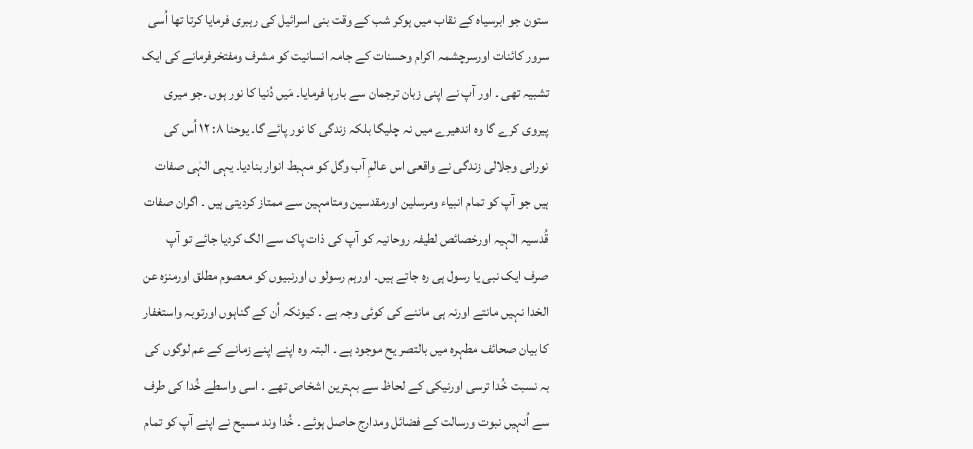ستون جو ابرسیاہ کے نقاب میں ہوکر شب کے وقت بنی اسرائیل کی رہبری فرمایا کرتا تھا اُسی سرور کائنات اورسرچشمہ اکرام وحسنات کے جامہ انسانیت کو مشرف ومفتخرفرمانے کی ایک تشبیہ تھی ۔ اور آپ نے اپنی زبان ترجمان سے بارہا فرمایا۔ مَیں دُنیا کا نور ہوں ۔جو میری پیروی کرے گا وہ اندھیرے میں نہ چلیگا بلکہ زندگی کا نور پائے گا۔ یوحنا ۸: ۱۲ اُس کی نورانی وجلالی زندگی نے واقعی اس عالمِ آب وگل کو مہبط انوار بنادیا۔ یہی الہٰی صفات ہیں جو آپ کو تمام انبیاء ومرسلین اورمقدسین ومتامہین سے ممتاز کردیتی ہیں ۔ اگران صفات قُدسیہ الٰہیہ اورخصائص لطیفہ روحانیہ کو آپ کی ذات پاک سے الگ کردیا جائے تو آپ صرف ایک نبی یا رسول ہی رہ جاتے ہیں۔ اورہم رسولو ں اورنبیوں کو معصوم مطلق اورمنزہ عن الخدا نہیں مانتے اورنہ ہی ماننے کی کوئی وجہ ہے ۔ کیونکہ اُن کے گناہوں اورتوبہ واستغفار کا بیان صحائف مطہرہ میں بالتصر یح موجود ہے ۔ البتہ وہ اپنے اپنے زمانے کے عم لوگوں کی بہ نسبت خُدا ترسی اورنیکی کے لحاظ سے بہترین اشخاص تھے ۔ اسی واسطے خُدا کی طرف سے اُنہیں نبوت ورسالت کے فضائل ومدارج حاصل ہوئے ۔ خُدا وند مسیح نے اپنے آپ کو تمام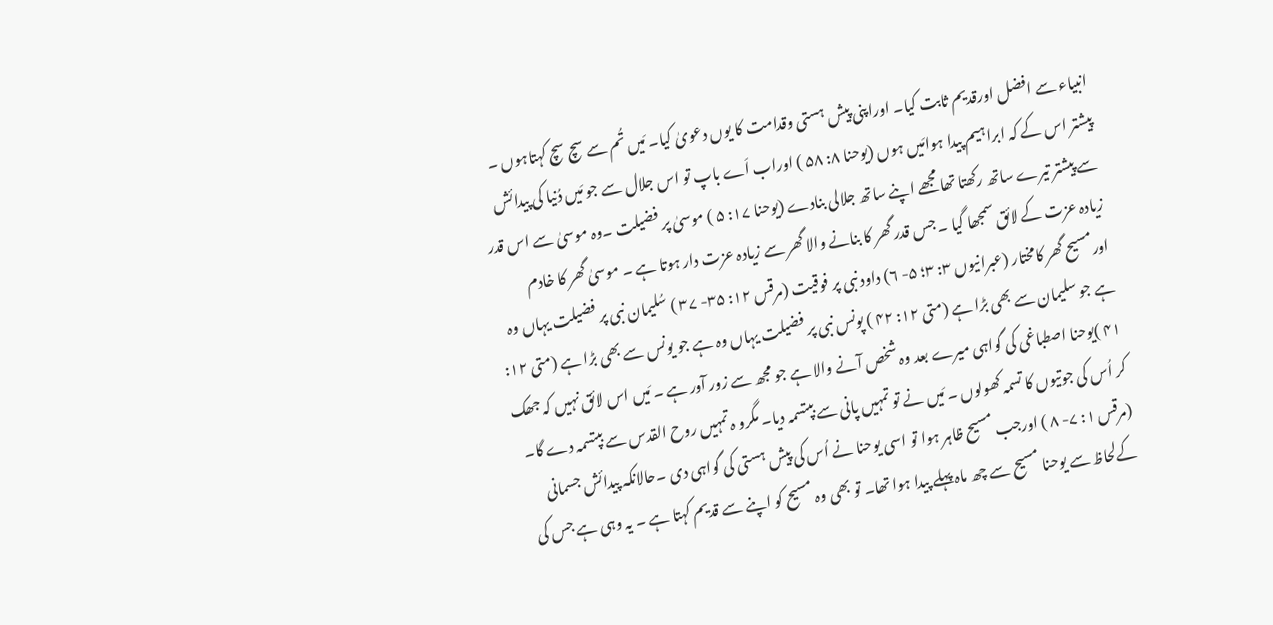انبیاء سے افضل اورقدیم ثابت کیا۔ اوراپنی پیش ہستی وقدامت کا یوں دعویٰ کیا۔ مَیں تُم سے سچ سچ کہتاہوں ۔ پیشتر اس کے کہ ابراہیم پیدا ہوامَیں ہوں (یوحنا ۸: ۵۸ ) اوراب اَے باپ تو اس جلال سے جو مَیں دُنیا کی پیدائش سے پیشتر تیرے ساتھ رکھتا تھا مجھے اپنے ساتھ جلالی بنادے (یوحنا ۱۷: ۵ ) موسیٰ پر فضیلت ۔وہ موسیٰ سے اس قدر زیادہ عزت کے لائق سمجھا گیا ۔ جس قدر گھر کا بنانے والا گھر سے زیادہ عزت دار ہوتا ہے ۔ موسیٰ گھر کا خادم اورمسیح گھر کامختار (عبرانیوں ۳: ۳؛ ۵- ۶) داود نبی پر فوقیت (مرقس ۱۲: ۳۵- ۳۷ ) سُلیمان نبی پر فضیلت یہاں وہ ہے جو سلیمان سے بھی بڑا ہے (متی ۱۲: ۴۲ ) پونس نبی پر فضیلت یہاں وہ ہے جو یونس سے بھی بڑا ہے (متی ۱۲: ۴۱ )یوحنا اصطباغی کی گواہی میرے بعد وہ شخص آنے والا ہے جو مجھ سے زور آور ہے ۔ مَیں اس لائق نہیں کہ جھک کر اُس کی جوتیوں کا تسمہ کھولوں ۔ مَیں نے تو تمہیں پانی سے بپتسمہ دیا۔ مگرو ہ تمہیں روح القدس سے بپتسمہ دے گا۔ (مرقس ۱: ۷- ۸ ) اورجب مسیح ظاہر ہوا تو اسی یوحنا نے اُس کی پیش ہستی کی گواہی دی ۔حالانکہ پیدائش جسمانی کےلحاظ سے یوحنا مسیح سے چھ ماہ پہلے پیدا ہوا تھا۔ تو بھی وہ مسیح کو اپنے سے قدیم کہتا ہے ۔ یہ وہی ہے جس کی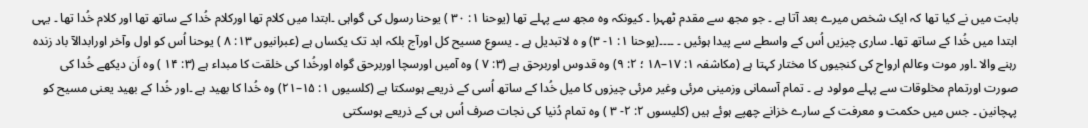بابت میں نے کیا تھا کہ ایک شخص میرے بعد آتا ہے ۔ جو مجھ سے مقدم ٹھہرا ۔ کیونکہ وہ مجھ سے پہلے تھا (یوحنا ۱: ۳۰ ) یوحنا رسول کی گواہی ۔ابتدا میں کلام تھا اورکلام خُدا کے ساتھ تھا اور کلام خُدا تھا ۔ یہی ابتدا میں خُدا کے ساتھ تھا۔ ساری چیزیں اُس کے واسطے سے پیدا ہوئیں ۔ ۔۔۔۔(یوحنا ۱: ۱- ۳) و ہ لاتبدیل ہے ۔ یسوع مسیح کل اورآج بلکہ ابد تک یکساں ہے (عبرانیوں ۱۳: ۸ ) یوحنا اُس کو اول وآخر اورابدالآ باد زندہ رہنے والا ۔اور موت وعالم ارواح کی کنجیوں کا مختار کہتا ہے (مکاشفہ ۱: ۱۷–۱۸ ؛ ۲: ۹) وہ قدوس اوربرحق ہے (۳: ۷ ) وہ آمیں اورسچا اوربرحق گواہ اورخُدا کی خلقت کا مبداء ہے (۳: ۱۴ ) وہ اَن دیکھے خُدا کی صورت اورتمام مخلوقات سے پہلے مولود ہے ۔ تمام آسمانی وزمینی مرئی وغیر مرئی چیزوں کا میل خُدا کے ساتھ اُسی کے ذریعے ہوسکتا ہے (کلسیوں ۱: ۱۵–۲۱) وہ خُدا کا بھید ہے ۔اور خُدا کے بھید یعنی مسیح کو پہچانین ۔ جس میں حکمت و معرفت کے سارے خزانے چھپے ہوئے ہیں (کلیسوں ۲: ۲- ۳ ) وہ تمام دُنیا کی نجات صرف اُس ہی کے ذریعے ہوسکتی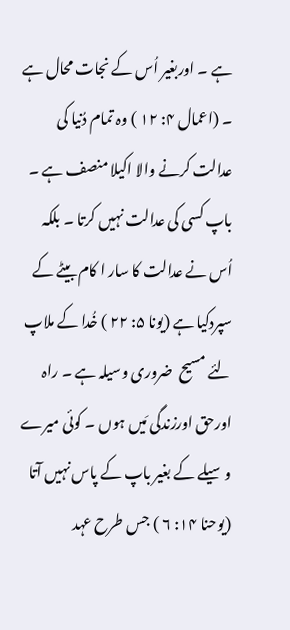ہے ۔ اوربغیر اُس کے نجات محال ہے ۔ (اعمال ۴: ۱۲ ) وہ تمام دُنیا کی عدالت کرنے والا اکیلا منصف ہے ۔ باپ کسی کی عدالت نہیں کرتا ۔ بلکہ اُس نے عدالت کا سار ا کام بیٹے کے سپردکیا ہے (یونا ۵: ۲۲ ) خُدا کے ملاپ لئے مسیح  ضروری وسیلہ ہے ۔ راہ اورحق اورزندگی مَیں ہوں ۔ کوئی میرے وسیلے کے بغیر باپ کے پاس نہیں آتا (یوحنا ۱۴: ۶ ) جس طرح عہد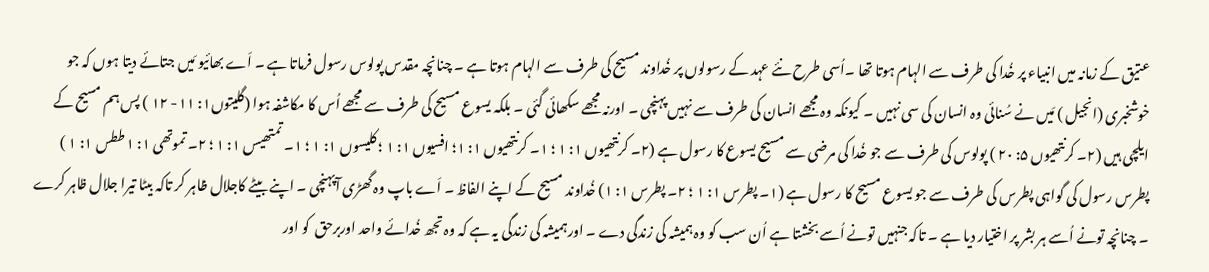عتیق کے زمانہ میں انبیاء پر خُدا کی طرف سے الہام ہوتا تھا ۔اُسی طرح نئے عہد کے رسولوں پر خُداوند مسیح کی طرف سے الہام ہوتا ہے ۔ چنانچہ مقدس پولوس رسول فرماتا ہے ۔ اَے بھائیو مَیں جتائے دیتا ہوں کہ جو خوشخبری (انجیل ) مَیں نے سُنائی وہ انسان کی سی نہیں ۔ کیونکہ وہ مجھے انسان کی طرف سے نہیں پہنچی ۔ اورنہ مجھے سکھائی گئی ۔ بلکہ یسوع مسیح کی طرف سے مجھے اُس کا مکاشفہ ہوا (گلیتوں۱: ۱۱- ۱۲ ) پس ہم مسیح کے ایلچی ہیں (۲۔ کرنتھیوں ۵: ۲۰ ) پولوس کی طرف سے جو خُدا کی مرضی سے مسیح یسوع کا رسول ہے (۲۔ کرنتھیوں ۱: ۱ ؛ ۱۔ کرنتھیوں ۱: ۱؛ افسیوں ۱: ۱ ؛ کلیسوں ۱: ۱ ؛ ۱۔ تمتھیس ۱: ۱ ؛ ۲۔ تموتھی ۱: ۱ ططس ۱: ۱ ) پطرس رسول کی گواہی پطرس کی طرف سے جو یسوع مسیح کا رسول ہے (۱۔ پطرس ۱: ۱ ؛ ۲۔ پطرس ۱: ۱) خُداوند مسیح کے اپنے الفاظ ۔ اَے باپ وہ گھڑی آپہنچی ۔ اپنے بیٹے کاجلال ظاہر کر تاکہ بیٹا تیرا جلال ظاہر کرے ۔ چنانچہ تونے اُسے ہر بشر پر اختیار دیا ہے ۔ تاکہ جنہیں تونے اُسے بخشتا ہے اُن سب کو وہ ہمیشہ کی زندگی دے ۔ اورہمیشہ کی زندگی یہ ہے کہ وہ تجھ خُدائے واحد اوربرحق  کو اور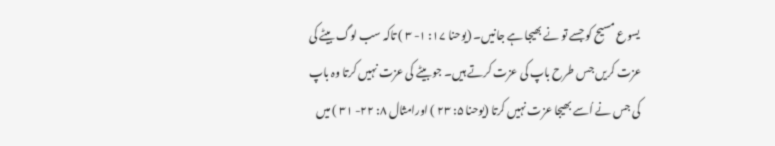یسوع مسیح کو جسے تو نے بھیجا ہے جانیں۔ (یوحنا ۱۷: ۱- ۳ ) تاکہ سب لوگ بیٹے کی عزت کریں جس طرح باپ کی عزت کرتے ہیں۔ جو بیٹے کی عزت نہیں کرتا وہ باپ کی جس نے اُسے بھیجا عزت نہیں کرتا (یوحنا ۵: ۲۳ ) اورامثال ۸: ۲۲- ۳۱ ) میں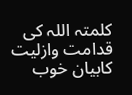کلمتہ اللہ کی قدامت وازلیت کابیان خوب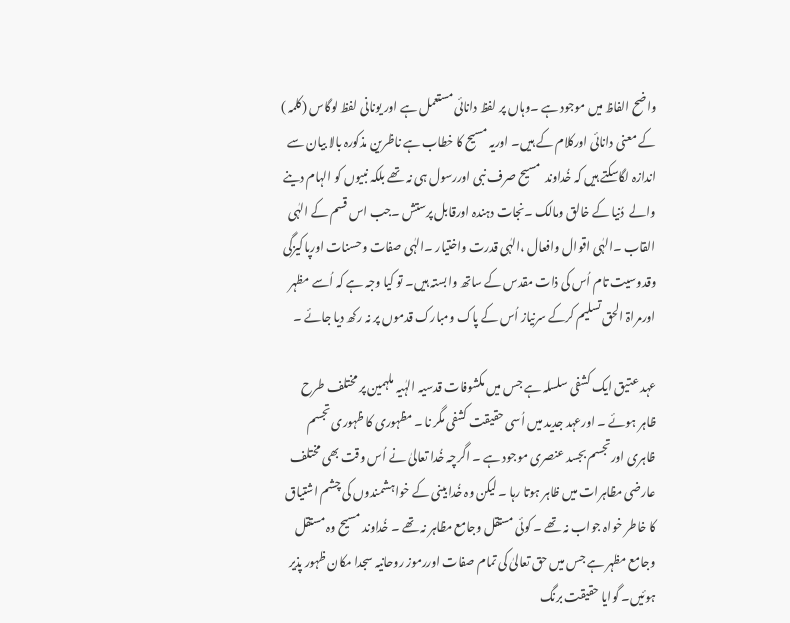واضح الفاظ میں موجود ہے ۔وہاں پر لفظ دانائی مستعمل ہے اور یونانی لفظ لوگاس (کلمہ ) کے معنی دانائی اورکلام کے ہیں۔ اوریہ مسیح کا خطاب ہے ناظرین مذکورہ بالا بیان سے اندازہ لگاسکتے ہیں کہ خُداوند  مسیح صرف نبی اوررسول ہی نہ تھے بلکہ نبیوں کو الہام دینے والے  دُنیا کے خالق ومالک ۔نجات دہندہ اورقابل پرستش ۔جب اس قسم کے الہٰی القاب ۔الہٰی اقوال وافعال ،الہٰی قدرت واختیار ۔الہٰی صفات وحسنات اورپاکیزگی وقدوسیت تام اُس کی ذات مقدس کے ساتھ وابستہ ہیں۔ تو کیا وجہ ہے کہ اُسے مظہر اورمراۃ الحق تسلیم کرکے سرنیاز اُس کے پاک ومبارک قدموں پر نہ رکھ دیا جائے ۔

عہد عتیق ایک کشفی سلسلہ ہے جس میں مکشوفات قدسیہ الہٰیہ ملہمین پر مختلف طرح ظاہر ہوئے ۔ اورعہد جدید میں اُسی حقیقت کشفی مگر نا ۔ مظہوری کا ظہوری تجسم ظاہری اورتجسم بجسد عنصری موجود ہے ۔ اگرچہ خُدا تعالیٰ نے اُس وقت بھی مختلف عارضی مظاہرات میں ظاہر ہوتا رہا ۔ لیکن وہ خُدا بینی کے خواہشمندوں کی چشم اشتیاق کا خاطر خواہ جواب نہ تھے ۔ کوئی مستقل وجامع مظاہر نہ تھے ۔ خُداوند مسیح وہ مستقل وجامع مظہر ہے جس میں حق تعالیٰ کی تمام صفات اوررموز روحانیہ سجدا مکان ظہور پذیر ہوئیں۔ گوایا حقیقت برنگ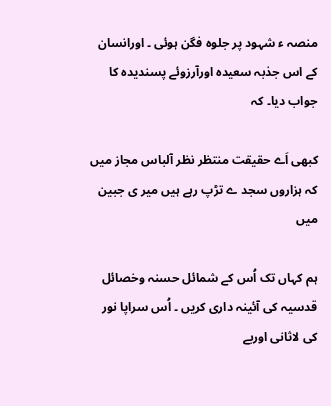منصہ ء شہود پر جلوہ فگن ہوئی ۔ اورانسان کے اس جذبہ سعیدہ اورآرزوئے پسندیدہ کا جواب دیا۔ کہ

کبھی اَے حقیقت منتظر نظر آلباس مجاز میں
کہ ہزاروں سجد ے تڑپ رہے ہیں میر ی جبین میں

ہم کہاں تک اُس کے شمائل حسنہ وخصائل قدسیہ کی آئینہ داری کریں ۔ اُس سراپا نور کی لاثانی اوربے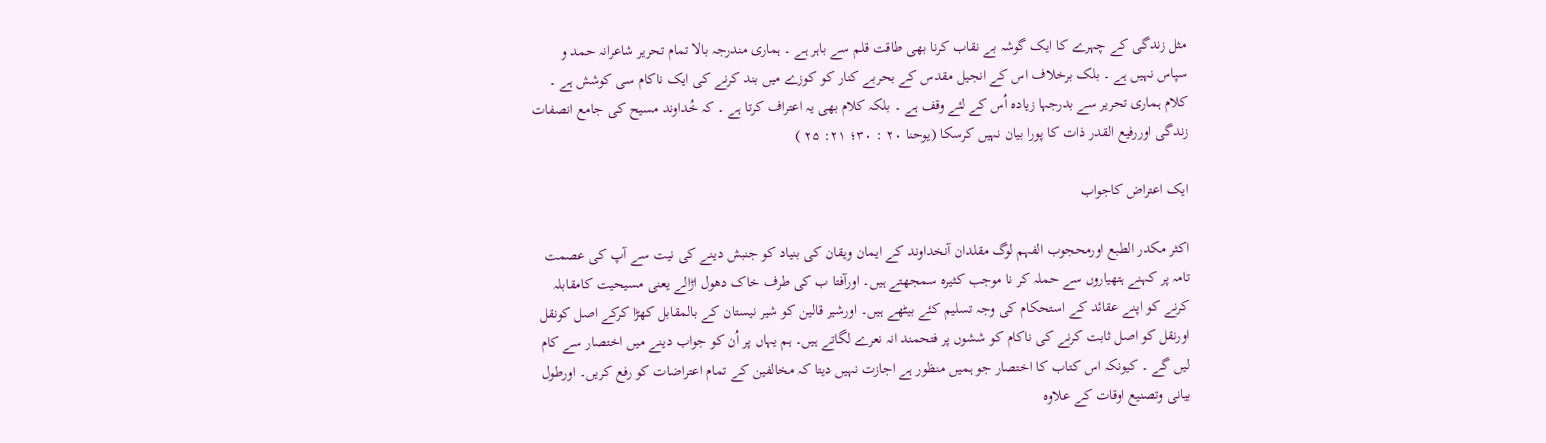مثل زندگی کے چہرے کا ایک گوشہ بے نقاب کرنا بھی طاقت قلم سے باہر ہے ۔ ہماری مندرجہ بالا تمام تحریر شاعرانہ حمد و سپاس نہیں ہے ۔ بلک برخلاف اس کے انجیل مقدس کے بحربے کنار کو کوزے میں بند کرنے کی ایک ناکام سی کوشش ہے ۔ کلام ہماری تحریر سے بدرجہا زیادہ اُس کے لئے وقف ہے ۔ بلکہ کلام بھی یہ اعتراف کرتا ہے ۔ کہ خُداوند مسیح کی جامع انصفات زندگی اوررفیع القدر ذات کا پورا بیان نہیں کرسکا (یوحنا ۲۰ : ۳۰؛ ۲۱: ۲۵ )

ایک اعتراض کاجواب

اکثر مکدر الطبع اورمحجوب الفہم لوگ مقلدان آنخداوند کے ایمان ویقان کی بنیاد کو جنبش دینے کی نیت سے آپ کی عصمت تامہ پر کہنے ہتھیاروں سے حملہ کر نا موجب کثیرہ سمجھتے ہیں۔ اورآفتا ب کی طرف خاک دھول اڑالے یعنی مسیحیت کامقابلہ کرنے کو اپنے عقائد کے استحکام کی وجہ تسلیم کئے بیٹھے ہیں۔ اورشیر قالین کو شیر نیستان کے بالمقابل کھڑا کرکے اصل کونقل اورنقل کو اصل ثابت کرنے کی ناکام کو ششوں پر فتحمند انہ نعرے لگاتے ہیں۔ ہم یہاں پر اُن کو جواب دینے میں اختصار سے کام لیں گے ۔ کیونکہ اس کتاب کا اختصار جو ہمیں منظور ہے اجازت نہیں دیتا کہ مخالفین کے تمام اعتراضات کو رفع کریں۔ اورطول بیانی وتصنیع اوقات کے علاوہ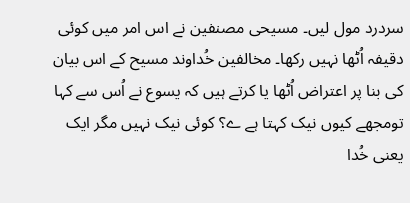سردرد مول لیں۔ مسیحی مصنفین نے اس امر میں کوئی دقیفہ اُٹھا نہیں رکھا۔ مخالفین خُداوند مسیح کے اس بیان کی بنا پر اعتراض اُٹھا یا کرتے ہیں کہ یسوع نے اُس سے کہا تومجھے کیوں نیک کہتا ہے ے؟ کوئی نیک نہیں مگر ایک یعنی خُدا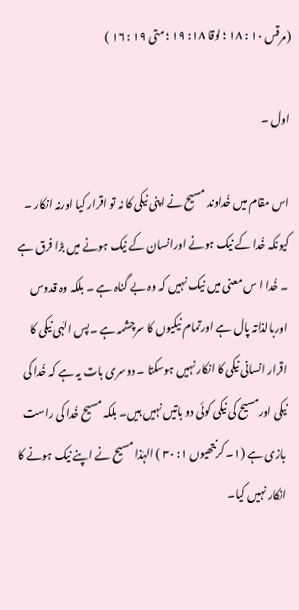(مرقس ۱۰ : ۱۸ ؛ لوقا ۱۸: ۱۹ ؛ متی ۱۹ : ۱۶ )

اول ۔

اس مقام میں خُداوند مسیح نے اپنی نیکی کا نہ تو اقرار کیا اورنہ انکار ۔ کیونکہ خُدا کے نیک ہونے اورانسان کے نیک ہونے میں بڑا فرق ہے ۔ خُدا ا س معنی میں نیک نہیں کہ وہ بے گناہ ہے ۔ بلکہ وہ قدوس اوربالذاتہ پال ہے اورتمام نیکیوں کا سرچشمہ ہے ۔پس الہٰی نیکی کا اقرار انسانی نیکی کا انکار نہیں ہوسکتا ۔ دوسری بات یہ ہے کہ خُدا کی نیکی اورمسیح کی نیکی کوئی دو باتیں نہیں ہیں۔ بلکہ مسیح خُدا کی راست بازی ہے (۱۔ کرنتھیوں ۱: ۳۰ ) الہٰذا مسیح نے اپنے نیک ہونے کا انکار نہیں کیا۔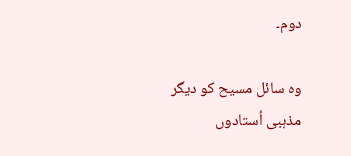دوم۔

وہ سائل مسیح کو دیگر مذہبی اُستادوں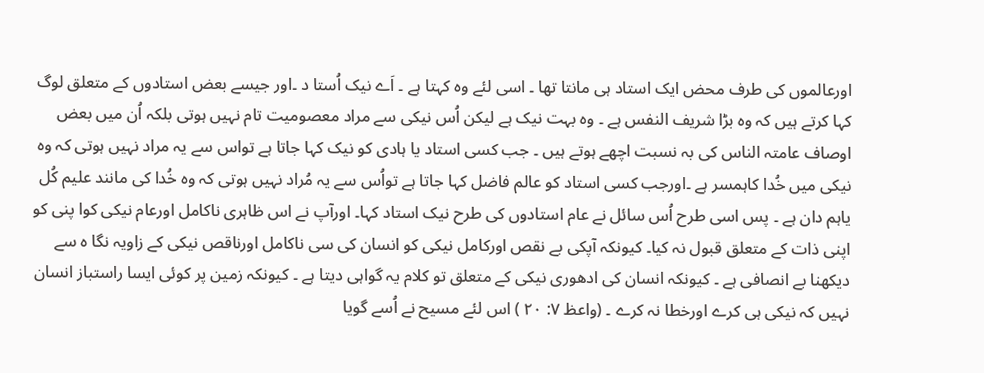اورعالموں کی طرف محض ایک استاد ہی مانتا تھا ۔ اسی لئے وہ کہتا ہے ۔ اَے نیک اُستا د ۔اور جیسے بعض استادوں کے متعلق لوگ کہا کرتے ہیں کہ وہ بڑا شریف النفس ہے ۔ وہ بہت نیک ہے لیکن اُس نیکی سے مراد معصومیت تام نہیں ہوتی بلکہ اُن میں بعض اوصاف عامتہ الناس کی بہ نسبت اچھے ہوتے ہیں ۔ جب کسی استاد یا ہادی کو نیک کہا جاتا ہے تواس سے یہ مراد نہیں ہوتی کہ وہ نیکی میں خُدا کاہمسر ہے ۔اورجب کسی استاد کو عالم فاضل کہا جاتا ہے تواُس سے یہ مُراد نہیں ہوتی کہ وہ خُدا کی مانند علیم کُل یاہم دان ہے ۔ پس اسی طرح اُس سائل نے عام استادوں کی طرح نیک استاد کہا۔ اورآپ نے اس ظاہری ناکامل اورعام نیکی کوا پنی کو اپنی ذات کے متعلق قبول نہ کیا۔ کیونکہ آپکی بے نقص اورکامل نیکی کو انسان کی سی ناکامل اورناقص نیکی کے زاویہ نگا ہ سے دیکھنا بے انصافی ہے ۔ کیونکہ انسان کی ادھوری نیکی کے متعلق تو کلام یہ گواہی دیتا ہے ۔ کیونکہ زمین پر کوئی ایسا راستباز انسان نہیں کہ نیکی ہی کرے اورخطا نہ کرے ۔ (واعظ ۷: ۲۰ ) اس لئے مسیح نے اُسے گویا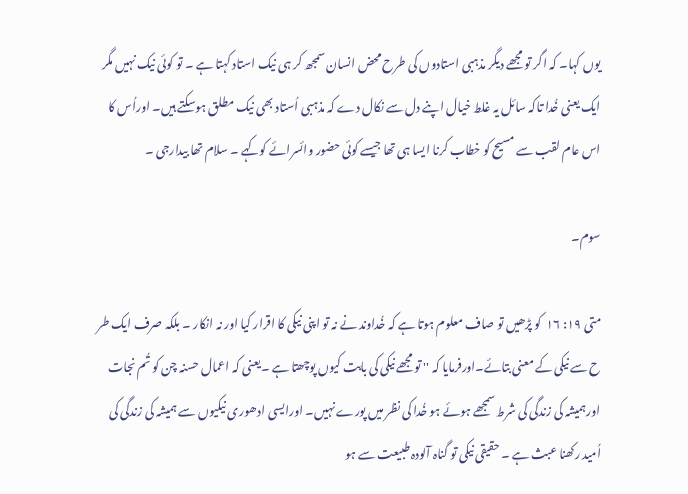یوں کہا۔ کہ اگر تو مجھے دیگر مذہبی استادوں کی طرح محض انسان سمجھ کر ہی نیک استاد کہتا ہے ۔ تو کوئی نیک نہیں مگر ایک یعنی خُدا تاکہ سائل یہ غلط خیال اپنے دل سے نکال دے کہ مذہبی اُستاد بھی نیک مطلق ہوسکتے ہیں۔ اوراُس کا اس عام لقب سے مسیح کو خطاب کرنا ایسا ہی تھا جیسے کوئی حضور وائسرائے کوکہے ۔ سلام تھا بیدارجی ۔

سوم۔

متی ۱۹: ۱۶  کو پڑھیں تو صاف معلوم ہوتا ہے کہ خُداوند نے نہ تو اپنی نیکی کا اقرار کیا اور نہ انکار ۔ بلکہ صرف ایک طر ح سے نیکی کے معنی بتائے۔اورفرمایا کہ '' تو مجھے نیکی کی بابت کیوں پوچھتا ہے ۔یعنی کہ اعمال حسنہ چن کو تُم نجات اورہمیشہ کی زندگی کی شرط سمجھے ہوئے ہو خُدا کی نظر میں پورے نہیں۔ اورایسی ادھوری نیکیوں سے ہمیشہ کی زندگی کی اُمید رکھنا عبث ہے ۔ حقیقی نیکی تو گناہ آلودہ طبیعت سے ہو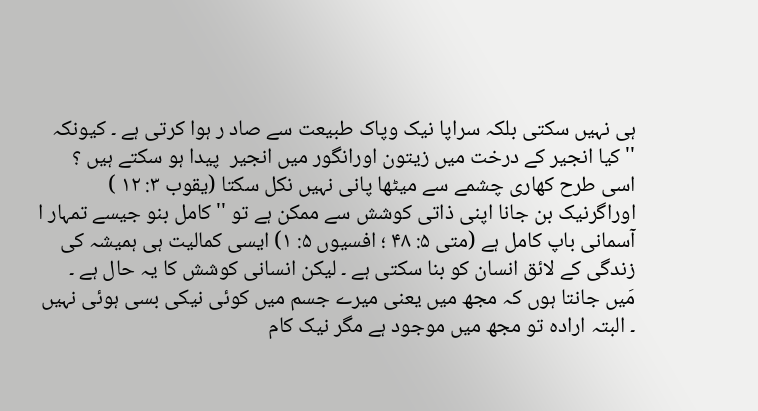ہی نہیں سکتی بلکہ سراپا نیک وپاک طبیعت سے صاد ر ہوا کرتی ہے ۔ کیونکہ '' کیا انجیر کے درخت میں زیتون اورانگور میں انجیر  پیدا ہو سکتے ہیں ؟ اسی طرح کھاری چشمے سے میٹھا پانی نہیں نکل سکتا (یقوب ۳: ۱۲ ) اوراگرنیک بن جانا اپنی ذاتی کوشش سے ممکن ہے تو '' کامل بنو جیسے تمہار ا آسمانی باپ کامل ہے (متی ۵: ۴۸ ؛ افسیوں ۵: ۱) ایسی کمالیت ہی ہمیشہ کی زندگی کے لائق انسان کو بنا سکتی ہے ۔ لیکن انسانی کوشش کا یہ حال ہے ۔ مَیں جانتا ہوں کہ مجھ میں یعنی میرے جسم میں کوئی نیکی بسی ہوئی نہیں ۔ البتہ ارادہ تو مجھ میں موجود ہے مگر نیک کام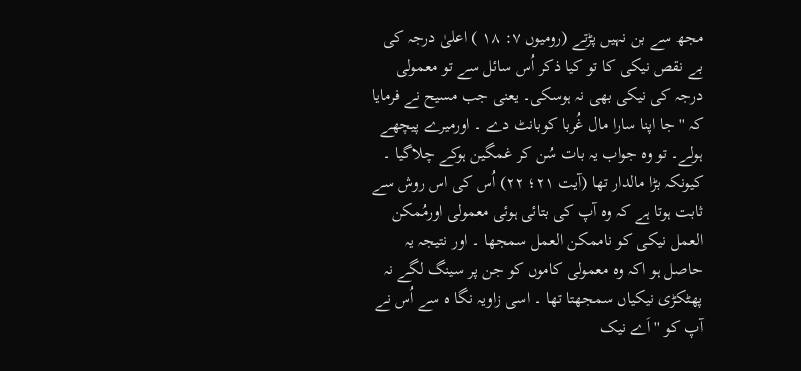مجھ سے بن نہیں پڑتے (رومیوں ۷: ۱۸ ) اعلیٰ درجہ کی بے نقص نیکی کا تو کیا ذکر اُس سائل سے تو معمولی درجہ کی نیکی بھی نہ ہوسکی۔ یعنی جب مسیح نے فرمایا کہ '' جا اپنا سارا مال غُربا کوبانٹ دے ۔ اورمیرے پیچھے ہولے۔ تو وہ جواب یہ بات سُن کر غمگین ہوکے چلاگیا ۔ کیونکہ بڑا مالدار تھا (آیت ۲۱؛ ۲۲) اُس کی اس روش سے ثابت ہوتا ہے کہ وہ آپ کی بتائی ہوئی معمولی اورمُمکن العمل نیکی کو ناممکن العمل سمجھا ۔ اور نتیجہ یہ حاصل ہو اکہ وہ معمولی کاموں کو جن پر سینگ لگے نہ پھٹکڑی نیکیاں سمجھتا تھا ۔ اسی زاویہ نگا ہ سے اُس نے آپ کو '' اَے نیک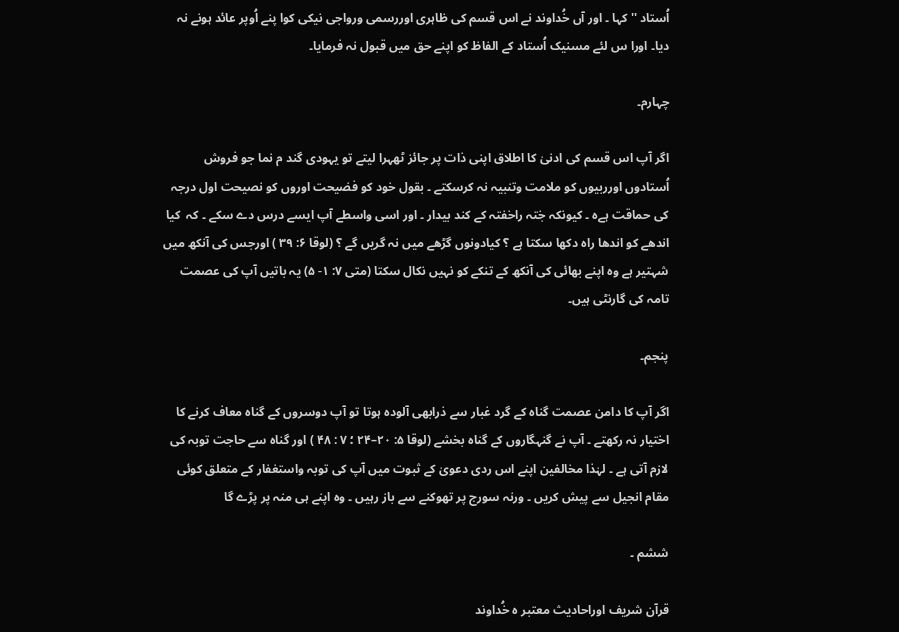اُستاد '' کہا ۔ اور آں خُداوند نے اس قسم کی ظاہری اوررسمی ورواجی نیکی کوا پنے اُوپر عائد ہونے نہ دیا۔ اورا س لئے مسنیک اُستاد کے الفاظ کو اپنے حق میں قبول نہ فرمایا۔

چہارم۔

اگر آپ اس قسم کی ادنیٰ کا اطلاق اپنی ذات پر جائز ٹھہرا لیتے تو یہودی گند م نما جو فروش اُستادوں اورربیوں کو ملامت وتنبیہ نہ کرسکتے ۔ بقول خود کو فضیحت اوروں کو نصیحت اول درجہ کی حماقت ہےہ ۔ کیونکہ خٖتہ راخفتہ کے کند بیدار ۔ اور اسی واسطے آپ ایسے درس دے سکے ۔ کہ  کیا اندھے کو اندھا راہ دکھا سکتا ہے ؟ کیادونوں گڑھے میں نہ گریں گے ؟ (لوقا ۶: ۳۹ ) اورجس کی آنکھ میں شہتیر ہے وہ اپنے بھائی کی آنکھ کے تنکے کو نہیں نکال سکتا (متی ۷: ۱- ۵) یہ باتیں آپ کی عصمت تامہ کی گارنٹی ہیں۔

پنجم۔

اگر آپ کا دامن عصمت گناہ کے گرد غبار سے ذرابھی آلودہ ہوتا تو آپ دوسروں کے گناہ معاف کرنے کا اختیار نہ رکھتے ۔ آپ نے گنہگاروں کے گناہ بخشے (لوقا ۵: ۲۰–۲۴ ؛ ۷ : ۴۸ ) اور گناہ سے حاجت توبہ کی لازم آتی ہے ۔ لہٰذا مخالفین اپنے اس ردی دعویٰ کے ثبوت میں آپ کی توبہ واستغفار کے متعلق کوئی مقام انجیل سے پیش کریں ۔ ورنہ سورج پر تھوکنے سے باز رہیں ۔ وہ اپنے ہی منہ پر پڑے گا

ششم ۔

قرآن شریف اوراحادیث معتبر ہ خُداوند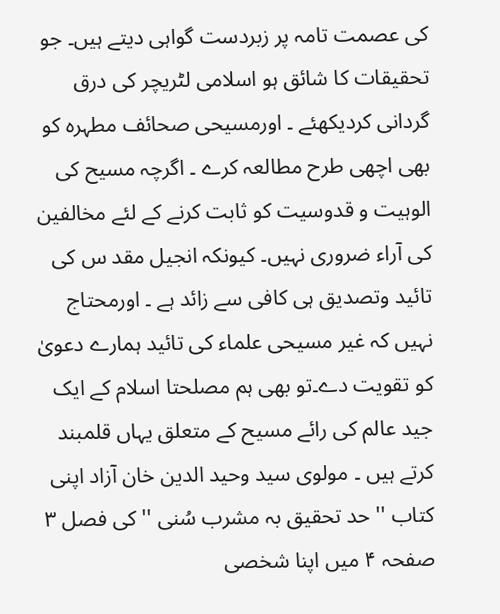کی عصمت تامہ پر زبردست گواہی دیتے ہیں۔ جو تحقیقات کا شائق ہو اسلامی لٹریچر کی درق گردانی کردیکھئے ۔ اورمسیحی صحائف مطہرہ کو بھی اچھی طرح مطالعہ کرے ۔ اگرچہ مسیح کی الوہیت و قدوسیت کو ثابت کرنے کے لئے مخالفین کی آراء ضروری نہیں۔ کیونکہ انجیل مقد س کی تائید وتصدیق ہی کافی سے زائد ہے ۔ اورمحتاج نہیں کہ غیر مسیحی علماء کی تائید ہمارے دعویٰ کو تقویت دے۔تو بھی ہم مصلحتا اسلام کے ایک جید عالم کی رائے مسیح کے متعلق یہاں قلمبند کرتے ہیں ۔ مولوی سید وحید الدین خان آزاد اپنی کتاب '' حد تحقیق بہ مشرب سُنی '' کی فصل ۳ صفحہ ۴ میں اپنا شخصی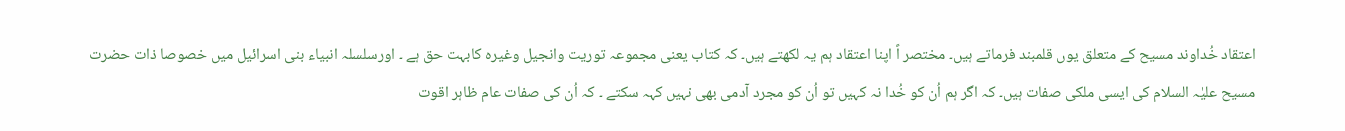اعتقاد خُداوند مسیح کے متعلق یوں قلمبند فرماتے ہیں۔ مختصر اً اپنا اعتقاد ہم یہ لکھتے ہیں۔ کہ کتاب یعنی مجموعہ توریت وانجیل وغیرہ کابہت حق ہے ۔ اورسلسلہ انبیاء بنی اسرائیل میں خصوصا ذات حضرت مسیح علیٰہ السلام کی ایسی ملکی صفات ہیں۔ کہ اگر ہم اُن کو خُدا نہ کہیں تو اُن کو مجرد آدمی بھی نہیں کہہ سکتے ۔ کہ اُن کی صفات عام ظاہر اقوت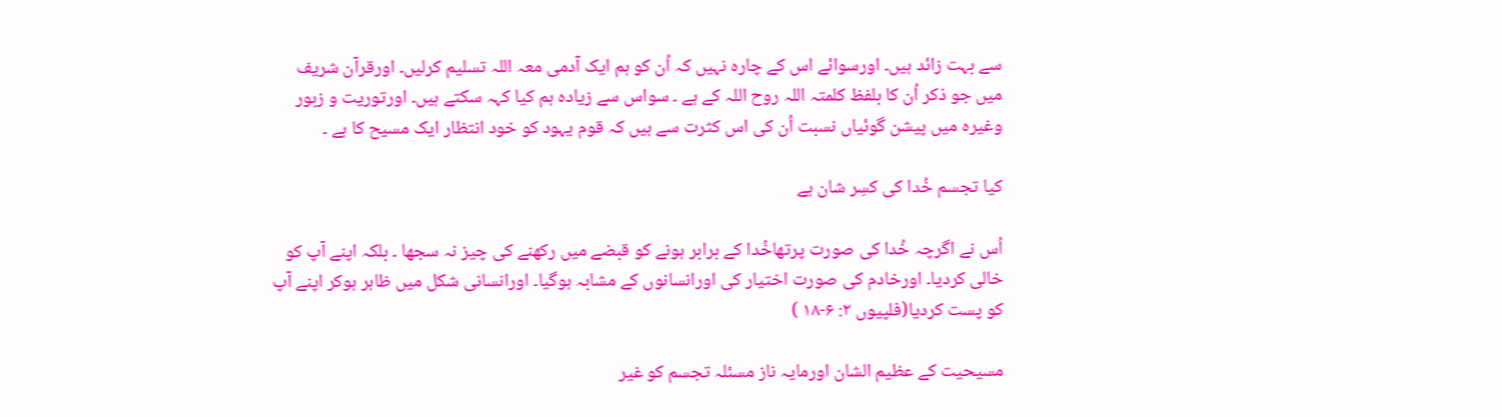سے بہت زائد ہیں۔ اورسوائے اس کے چارہ نہیں کہ اُن کو ہم ایک آدمی معہ اللہ تسلیم کرلیں۔ اورقرآن شریف میں جو ذکر اُن کا بلفظ کلمتہ اللہ روح اللہ کے ہے ۔ سواس سے زیادہ ہم کیا کہہ سکتے ہیں۔ اورتوریت و زبور وغیرہ میں پیشن گوئیاں نسبت اُن کی اس کثرت سے ہیں کہ قوم یہود کو خود انتظار ایک مسیح کا ہے ۔

کیا تجسم خُدا کی کسِر شان ہے

اُس نے اگرچہ خُدا کی صورت پرتھاخُدا کے برابر ہونے کو قبضے میں رکھنے کی چیز نہ سجھا ۔ بلکہ اپنے آپ کو خالی کردیا۔ اورخادم کی صورت اختیار کی اورانسانوں کے مشابہ ہوگیا۔ اورانسانی شکل میں ظاہر ہوکر اپنے آپ کو پست کردیا(فلپیوں ۲: ۶-۱۸ )

مسیحیت کے عظیم الشان اورمایہ ناز مسئلہ تجسم کو غیر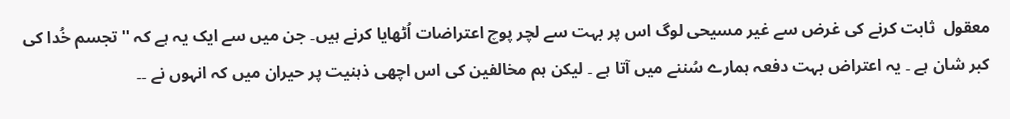معقول  ثابت کرنے کی غرض سے غیر مسیحی لوگ اس پر بہت سے لچر پوچ اعتراضات اُٹھایا کرنے ہیں۔ جن میں سے ایک یہ ہے کہ '' تجسم خُدا کی کبر شان ہے ۔ یہ اعتراض بہت دفعہ ہمارے سُننے میں آتا ہے ۔ لیکن ہم مخالفین کی اس اچھی ذہنیت پر حیران میں کہ انہوں نے ۔۔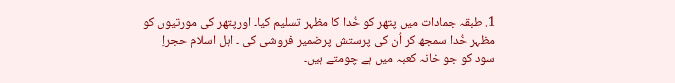1. طبقہ جمادات میں پتھر کو خُدا کا مظہر تسلیم کیا۔ اورپتھر کی مورتیوں کو مظہر خُدا سمجھ کر اُن کی پرستش پرضمیر فروشی کی ۔ اہل اسلام حجراِ سود کو جو خانہ کعبہ میں ہے چومتے ہیں۔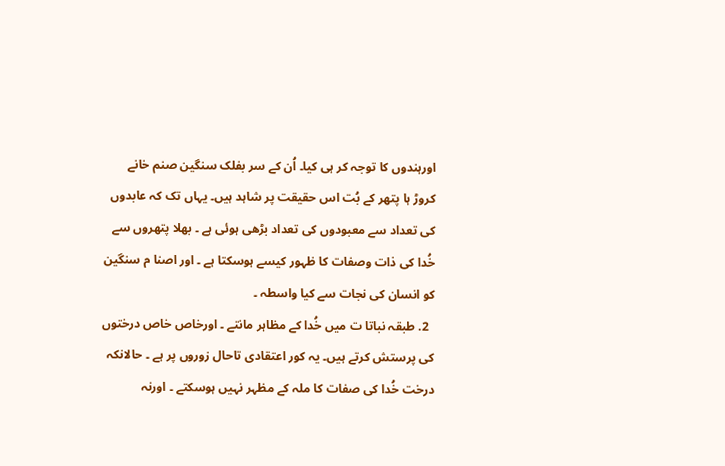اورہندوں کا توجہ کر ہی کیا۔ اُن کے سر بفلک سنگین صنم خانے کروڑ ہا پتھر کے بُت اس حقیقت پر شاہد ہیں۔ یہاں تک کہ عابدوں کی تعداد سے معبودوں کی تعداد بڑھی ہوئی ہے ۔ بھلا پتھروں سے خُدا کی ذات وصفات کا ظہور کیسے ہوسکتا ہے ۔ اور اصنا م سنگین کو انسان کی نجات سے کیا واسطہ ۔
  2. طبقہ نباتا ت میں خُدا کے مظاہر مانتے ۔ اورخاص خاص درختوں کی پرستش کرتے ہیں۔ یہ کور اعتقادی تاحال زوروں پر ہے ۔ حالانکہ درخت خُدا کی صفات کا ملہ کے مظہر نہیں ہوسکتے ۔ اورنہ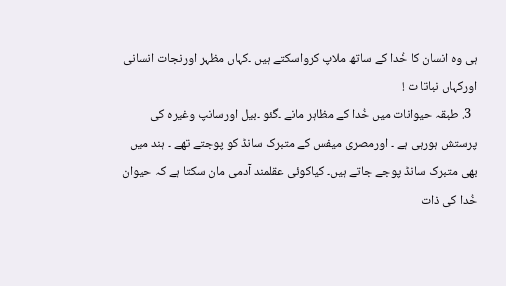ہی وہ انسان کا خُدا کے ساتھ ملاپ کرواسکتے ہیں ۔کہاں مظہر اورنجات انسانی اورکہاں نباتا ت !
  3. طبقہ حیوانات میں خُدا کے مظاہر مانے ۔گئو ۔بیل اورسانپ وغیرہ کی پرستش ہورہی ہے ۔ اورمصری میفس کے متبرک سانڈ کو پوجتے تھے ۔ ہند میں بھی متبرک سانڈ پوجے جاتے ہیں۔ کیاکوئی عقلمند آدمی مان سکتا ہے کہ حیوان خُدا کی ذات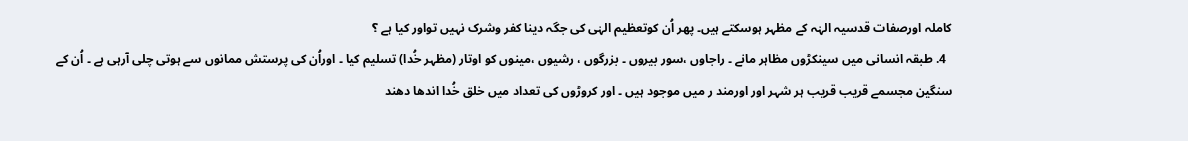کاملہ اورصفات قدسیہ الہٰہ کے مظہر ہوسکتے ہیں۔ پھر اُن کوتعظیم الہٰی کی جگہ دینا کفر وشرک نہیں تواور کیا ہے ؟
  4. طبقہ انسانی میں سینکڑوں مظاہر مانے ۔ راجاوں ،سور بیروں ۔ بزرگوں ، رشیوں ،مینوں کو اوتار (مظہر خُدا) تسلیم کیا ۔ اوراُن کی پرستش ممانوں سے ہوتی چلی آرہی ہے ۔ اُن کے سنگین مجسمے قریب قریب ہر شہر اور اورمند ر میں موجود ہیں ۔ اور کروڑوں کی تعداد میں خلق خُدا اندھا دھند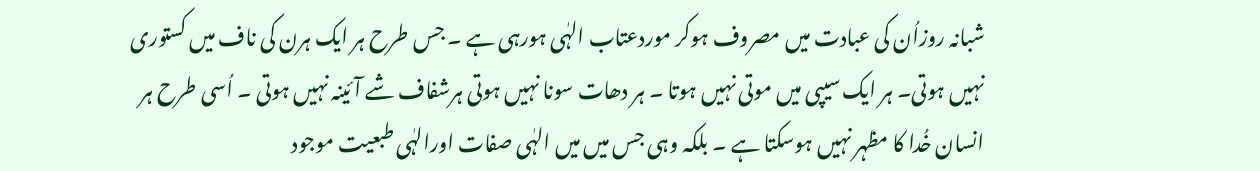شبانہ روزاُن کی عبادت میں مصروف ہوکر موردعتاب الہٰی ہورہی ہے ۔ جس طرح ہر ایک ہرن کی ناف میں کستوری نہیں ہوتی۔ ہر ایک سیپی میں موتی نہیں ہوتا ۔ ہر دھات سونا نہیں ہوتی ہرشفاف شے آئینہ نہیں ہوتی ۔ اُسی طرح ہر انسان خُدا کا مظہر نہیں ہوسکتا ہے ۔ بلکہ وہی جس میں میں الہٰی صفات اورالہٰی طبعیت موجود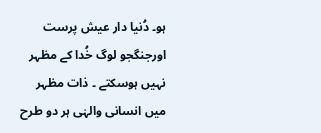ہو۔ دُنیا دار عیش پرست اورجنگجو لوگ خُدا کے مظہر نہیں ہوسکتے ۔ ذات مظہر میں انسانی والہٰی ہر دو طرح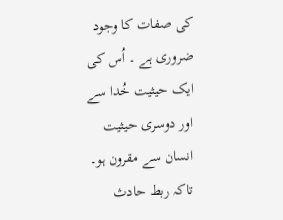کی صفات کا وجود ضروری ہے ۔ اُس کی ایک حیثیت خُدا سے اور دوسری حیثیت انسان سے مقرون ہو۔ تاکہ ربط حادث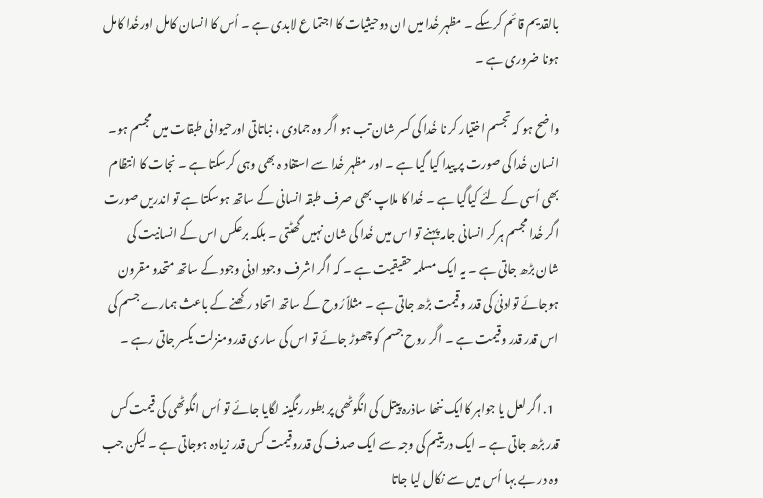بالقدیم قائم کرسکے ۔ مظہر خُدا میں ان دوحیثیات کا اجتما ع لابدی ہے ۔ اُس کا انسان کامل اورخُدا کامل ہونا ضروری ہے ۔

واضح ہو کہ تجسم اختیار کر نا خُدا کی کسر شان تب ہو اگر وہ جمادی ، نباتاتی اورحیوانی طبقات میں مجسم ہو۔ انسان خُدا کی صورت پر پیدا کیا گیا ہے ۔ اور مظہر خُدا سے استفاد ہ بھی وہی کرسکتا ہے ۔ نجات کا انتظام بھی اُسی کے لئے کیاگیا ہے ۔ خُدا کا ملاپ بھی صرف طبقہ انسانی کے ساتھ ہوسکتا ہے تو اندریں صورت اگر خُدا مجسم ہرکر انسانی جامہ پہنے تو اس میں خُدا کی شان نہیں گھٹتی ۔ بلکہ برعکس اس کے انسانیت کی شان بڑھ جاتی ہے ۔ یہ ایک مسلمہ حقیقیت ہے ۔ کہ اگر اشرف وجود ادنی وجود کے ساتھ متحدو مقرون ہوجائے توادنیٰ کی قدر وقیمت بڑھ جاتی ہے ۔ مثلاً رُوح کے ساتھ اتحاد رکھنے کے باعث ہمارے جسم کی اس قدر قدر وقیمت ہے ۔ اگر روح جسم کو چھوڑ جائے تو اس کی ساری قدرومنزلت یکسر جاتی رہے ۔

  1. اگر لعل یا جواہر کاایک ننھا ساذرہ پیتل کی انگوٹھی پر بطور رنگینہ لگایا جائے تو اُس انگوٹھی کی قیمت کس قدر بڑھ جاتی ہے ۔ ایک دریتیم کی وجہ سے ایک صدف کی قدروقیمت کس قدر زیادہ ہوجاتی ہے ۔ لیکن جب وہ در بے بہا اُس میں سے نکال لیا جاتا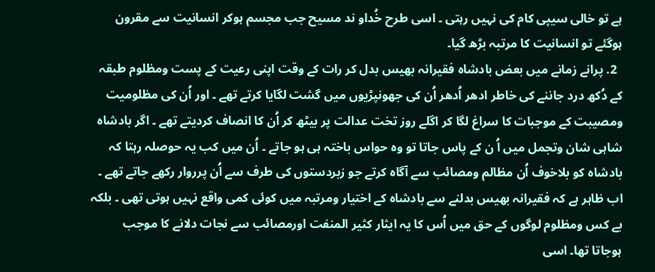ہے تو خالی سیپی کام کی نہیں رہتی ۔ اسی طرح خُداو ند مسیح جب مجسم ہوکر انسانیت سے مقرون ہوگئے تو انسانیت کا مرتبہ بڑھ گیا۔
  2. پرانے زمانے میں بعض بادشاہ فقیرانہ بھیس بدل کر رات کے وقت اپنی رعیت کے پست ومظلوم طبقہ کے دُکھ درد جاننے کی خاطر ادھر اُدھر اُن کی جھونپڑیوں میں گشت لگایا کرتے تھے ۔ اور اُن کی مظلومیت ومصیبت کے موجبات کا سراغ لگا کر اگلے روز تخت عدالت پر بیٹھ کر اُن کا انصاف کردیتے تھے ۔ اگر بادشاہ شاہی شان وتجمل میں اُ ن کے پاس جاتا تو وہ حواس باختہ ہی ہو جاتے ۔ اُن میں کب یہ حوصلہ رہتا کہ بادشاہ کو بلاخوف اُن مظالم ومصائب سے آگاہ کرتے جو زبردستوں کی طرف سے اُن پرروار رکھے جاتے تھے ۔ اب ظاہر ہے کہ فقیرانہ بھیس بدلنے سے بادشاہ کے اختیار ومرتبہ میں کوئی کمی واقع نہیں ہوتی تھی ۔ بلکہ بے کس ومظلوم لوگوں کے حق میں اُس کا یہ ایثار کثیر المنفت اورمصائب سے نجات دلانے کا موجب ہوجاتا تھا۔ اسی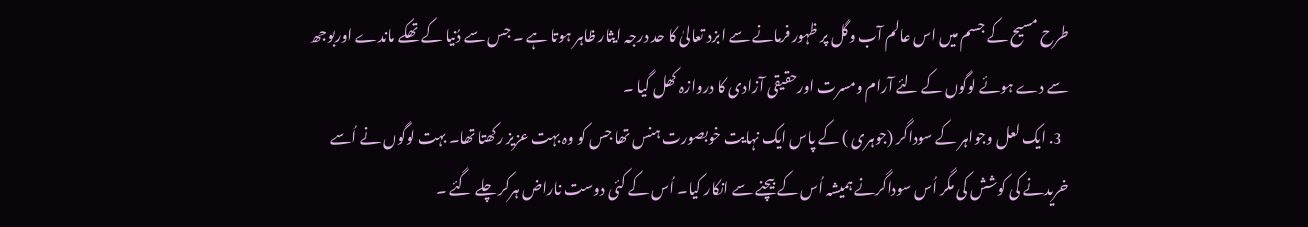طرح مسیح کے جسم میں اس عالم آب وگل پر ظہور فرمانے سے ابزد تعالیٰ کا حد درجہ ایثار ظاہر ہوتا ہے ۔ جس سے دُنیا کے تھکے ماندے اوربوجھ سے دے ہوئے لوگوں کے لئے آرام ومسرت اورحقیقی آزادی کا دروازہ کھل گیا ۔
  3. ایک لعل وجواہر کے سوداگر (جوہری ) کے پاس ایک نہایت خوبصورت ہنس تھا جس کو وہ بہت عزیز رکھتا تھا۔ بہت لوگوں نے اُسے خریدنے کی کوشش کی مگر اُس سوداگرنے ہمیشہ اُس کے بیچنے سے انکار کیا۔ اُس کے کئی دوست ناراض ہرکر چلے گئے ۔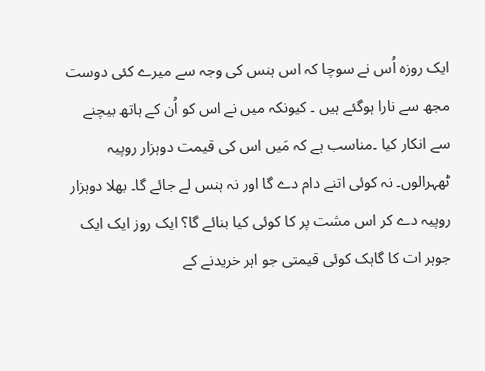ایک روزہ اُس نے سوچا کہ اس ہنس کی وجہ سے میرے کئی دوست مجھ سے نارا ہوگئے ہیں ۔ کیونکہ میں نے اس کو اُن کے ہاتھ بیچنے سے انکار کیا ۔مناسب ہے کہ مَیں اس کی قیمت دوہزار روپیہ ٹھہرالوں۔ نہ کوئی اتنے دام دے گا اور نہ ہنس لے جائے گا۔ بھلا دوہزار روپیہ دے کر اس مشت پر کا کوئی کیا بنائے گا؟ ایک روز ایک ایک جوہر ات کا گاہک کوئی قیمتی جو اہر خریدنے کے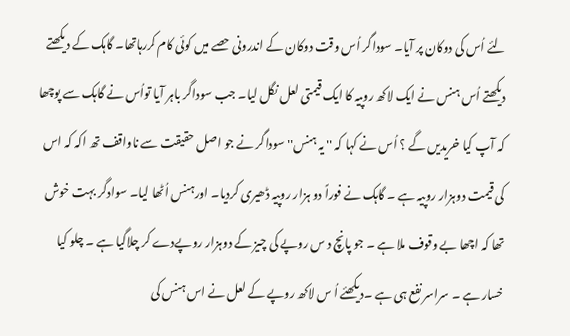لئے اُس کی دوکان پر آیا۔ سوداگر اُس وقت دوکان کے اندرونی حصے میں کوئی کام کررہاتھا۔ گاہک کے دیکھتے دیکھتے اُس ہنس نے ایک لاکھ روپیہ کا ایک قیمتی لعل نگل لیا۔ جب سوداگر باہر آیا تواُس نے گاہک سے پوچھا کہ آپ کیا خریدیں گے ؟ اُس نے کہا کہ '' یہ ہنس'' سوداگر نے جو اصل حقیقت سے ناواقف تھ اکہ کہ اس کی قیمت دوہزار روپیہ ہے ۔ گاہک نے فوراً دو ہزار روپیہ ڈھیری کردیا۔ اورہنس اُٹھا لیا۔ سوادگر بہت خوش تھا کہ اچھا بے وقوف ملا ہے ۔ جو پانچ د س روپے کی چیز کے دوہزار روپےدے کر چلاگیا ہے ۔ چلو کیا خسار ہے ۔ سراسر نفع ہی ہے ۔دیکھئے اُ س لاکھ روپے کے لعل نے اس ہنس کی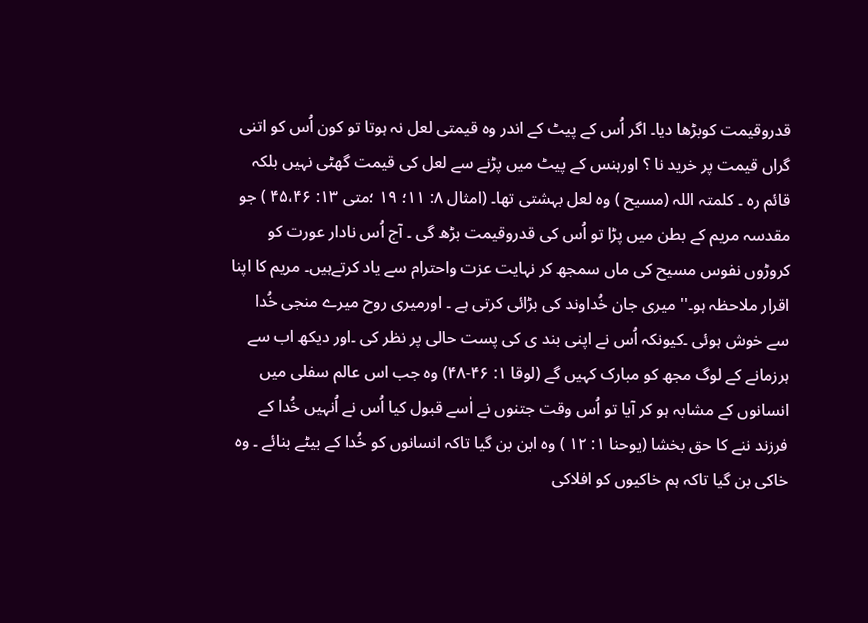قدروقیمت کوبڑھا دیا۔ اگر اُس کے پیٹ کے اندر وہ قیمتی لعل نہ ہوتا تو کون اُس کو اتنی گراں قیمت پر خرید نا ؟ اورہنس کے پیٹ میں پڑنے سے لعل کی قیمت گھٹی نہیں بلکہ قائم رہ ۔ کلمتہ اللہ (مسیح ) وہ لعل بہشتی تھا۔ (امثال ۸: ۱۱؛ ۱۹ ؛متی ۱۳: ۴۵،۴۶ ) جو مقدسہ مریم کے بطن میں پڑا تو اُس کی قدروقیمت بڑھ گی ۔ آج اُس نادار عورت کو کروڑوں نفوس مسیح کی ماں سمجھ کر نہایت عزت واحترام سے یاد کرتےہیں۔ مریم کا اپنا اقرار ملاحظہ ہو۔'' میری جان خُداوند کی بڑائی کرتی ہے ۔ اورمیری روح میرے منجی خُدا سے خوش ہوئی ۔کیونکہ اُس نے اپنی بند ی کی پست حالی پر نظر کی ۔اور دیکھ اب سے ہرزمانے کے لوگ مجھ کو مبارک کہیں گے (لوقا ۱: ۴۶-۴۸) وہ جب اس عالم سفلی میں انسانوں کے مشابہ ہو کر آیا تو اُس وقت جتنوں نے اٰسے قبول کیا اُس نے اُنہیں خُدا کے فرزند ننے کا حق بخشا (یوحنا ۱: ۱۲ ) وہ ابن بن گیا تاکہ انسانوں کو خُدا کے بیٹے بنائے ۔ وہ خاکی بن گیا تاکہ ہم خاکیوں کو افلاکی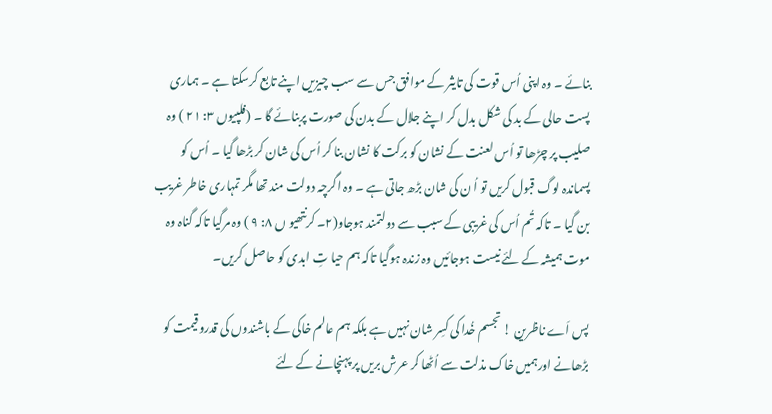بنائے ۔ وہ اپنی اُس قوت کی تایثر کے موافق جس سے سب چیزیں اپنے تابع کرسکتا ہے ۔ ہماری پست حالی کے بد کی شکل بدل کر اپنے جلال کے بدن کی صورت پربنائے گا ۔ (فلپیوں ۳: ۲۱ ) وہ صلیب پر چڑھا تو اُس لعنت کے نشان کو برکت کا نشان بنا کر اُس کی شان کر بڑھا گیا ۔ اُس کو پسماندہ لوگ قبول کریں تو اُ ن کی شان بڑھ جاتی ہے ۔ وہ اگرچہ دولت مند تھا مگر تمہاری خاطر غریب بن گیا ۔ تاکہ تُم اُس کی غریبی کے سبب سے دولتمند ہوجاو(۲۔ کرنتھیو ں ۸: ۹ ) وہ مرگیا تاکہ گناہ وہ موت ہمیشہ کے لئے نیست ہوجائیں وہ زندہ ہوگیا تاکہ ہم حیا تِ ابدی کو حاصل کریں۔

پس اَے ناظرین ! تجسم خُدا کی کسِر شان نہیں ہے بلکہ ہم عالم خاکی کے باشندوں کی قدروقیمت کو بڑھانے اورہمیں خاک مذلت سے اُٹھا کر عرش بریں پر پہنچانے کے لئے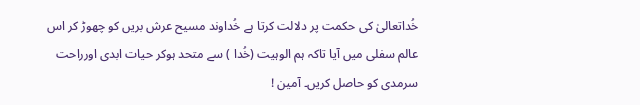خُداتعالیٰ کی حکمت پر دلالت کرتا ہے خُداوند مسیح عرش بریں کو چھوڑ کر اس عالم سفلی میں آیا تاکہ ہم الوہیت (خُدا ) سے متحد ہوکر حیات ابدی اورراحت سرمدی کو حاصل کریں۔ آمین !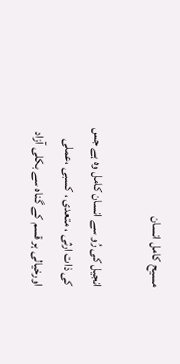مسیح کامل انسان

انجیل کی رُو سے انسان کامل وہ ہے جس کی ذات ارثی ، متعدی ، کسبی ،عملی اورخیالی ہر قسم کے گناہ سے بکلی آزاد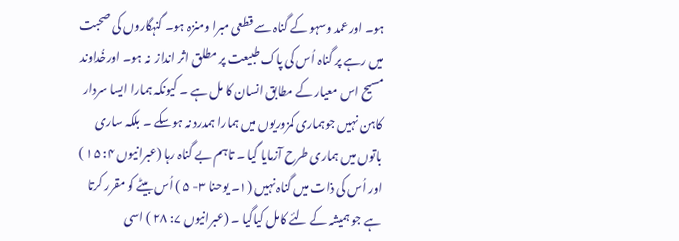ہو۔ اورعمد وسہو کے گناہ سے قطعی مبرا ومنزہ ہو۔ گنہگاروں کی صحبت میں رہے پر گناہ اُس کی پاک طبیعت پر مطلق اثر انداز  نہ ہو۔ اورخُداوند مسیح اس معیار کے مطابق انسان کا مل ہے ۔ کیونکہ ہمارا ایسا سردار کاہن نہیں جوہماری کمزوریوں میں ہمارا ہمدرد نہ ہوسکے ۔ بلکہ ساری باتوں میں ہماری طرح آزمایا گیا ۔ تاہم بے گناہ رہا (عبرانیوں ۴: ۱۵ ) اور اُس کی ذات میں گناہ نہیں (۱۔ یوحنا ۳- ۵ ) اُس بیٹے کو مقرر کرتا ہے جو ہمیشہ کے لئے کامل کیاگیا ۔ (عبرانیوں ۷: ۲۸ ) اسی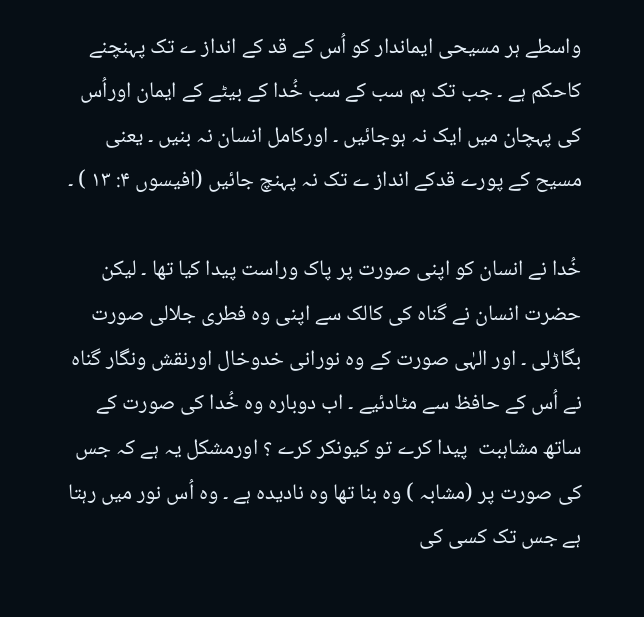واسطے ہر مسیحی ایماندار کو اُس کے قد کے انداز ے تک پہنچنے  کاحکم ہے ۔ جب تک ہم سب کے سب خُدا کے بیٹے کے ایمان اوراُس کی پہچان میں ایک نہ ہوجائیں ۔ اورکامل انسان نہ بنیں ۔ یعنی مسیح کے پورے قدکے انداز ے تک نہ پہنچ جائیں (افیسوں ۴: ۱۳ ) ۔

خُدا نے انسان کو اپنی صورت پر پاک وراست پیدا کیا تھا ۔ لیکن حضرت انسان نے گناہ کی کالک سے اپنی وہ فطری جلالی صورت بگاڑلی ۔ اور الہٰی صورت کے وہ نورانی خدوخال اورنقش ونگار گناہ نے اُس کے حافظ سے مٹادئیے ۔ اب دوبارہ وہ خُدا کی صورت کے ساتھ مشاہبت  پیدا کرے تو کیونکر کرے ؟ اورمشکل یہ ہے کہ جس کی صورت پر (مشابہ ) وہ بنا تھا وہ نادیدہ ہے ۔ وہ اُس نور میں رہتا ہے جس تک کسی کی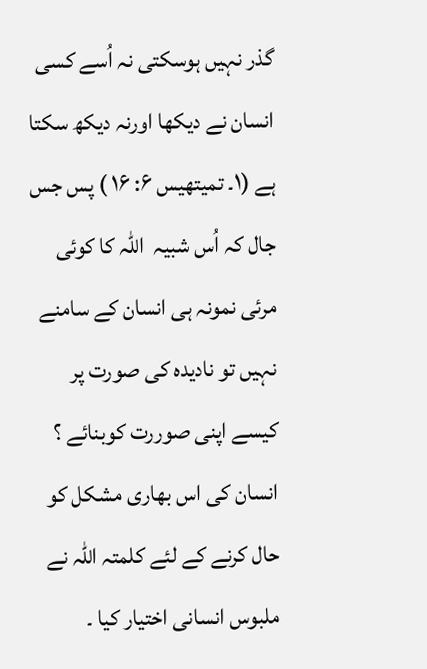گذر نہیں ہوسکتی نہ اُسے کسی انسان نے دیکھا اورنہ دیکھ سکتا ہے (۱۔ تمیتھیس ۶: ۱۶ ) پس جس جال کہ اُس شبیہ  اللہ کا کوئی مرئی نمونہ ہی انسان کے سامنے نہیں تو نادیدہ کی صورت پر کیسے اپنی صوررت کوبنائے ؟ انسان کی اس بھاری مشکل کو حال کرنے کے لئے کلمتہ اللہ نے ملبوس انسانی اختیار کیا ۔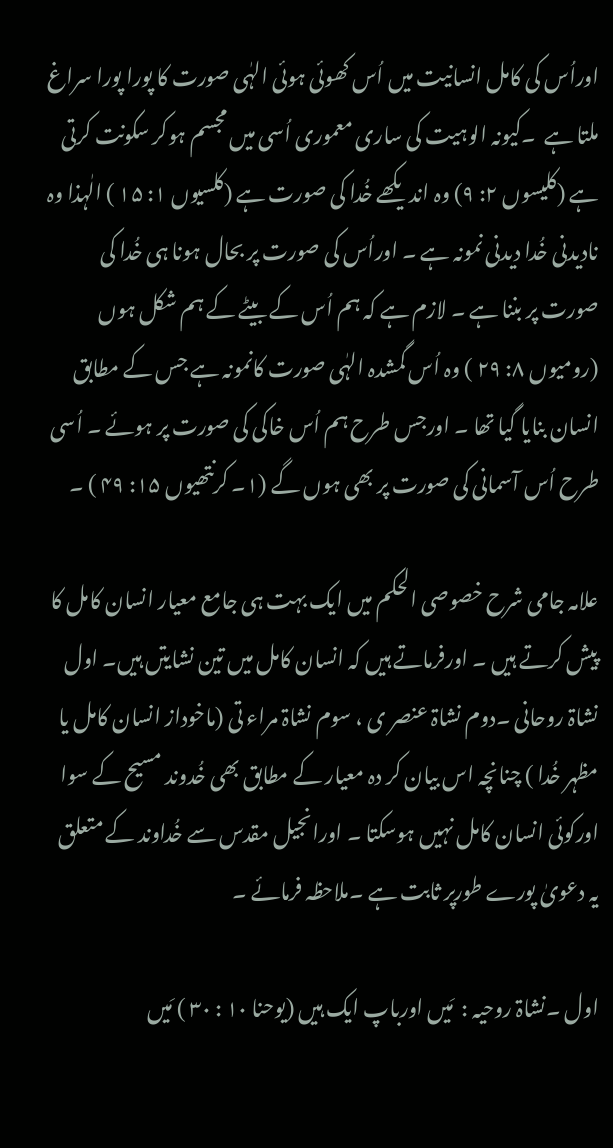اوراُس کی کامل انسانیت میں اُس کھوئی ہوئی الہٰی صورت کا پورا پورا سراغ ملتا ہے  ۔کیونہ الوہیت کی ساری معموری اُسی میں مجسم ہوکر سکونت کرتی ہے (کلیسوں ۲: ۹) وہ اندیکھے خُدا کی صورت ہے (کلسیوں ۱: ۱۵ ) الٰہذا وہ نادیدنی خُدا دیدنی نمونہ ہے ۔ اوراُس کی صورت پر بحال ہونا ہی خُدا کی صورت پر بننا ہے ۔ لازم ہے کہ ہم اُس کے بیٹے کے ہم شکل ہوں (رومیوں ۸: ۲۹ ) وہ اُس گمشدہ الہٰی صورت کانمونہ ہے جس کے مطابق انسان بنایا گیا تھا ۔ اورجس طرح ہم اُس خاکی کی صورت پر ہوئے ۔ اُسی طرح اُس آسمانی کی صورت پر بھی ہوں گے (۱۔ کرنتھیوں ۱۵: ۴۹ ) ۔

علامہ جامی شرح خصوصی الحکم میں ایک بہت ہی جامع معیار انسان کامل کا پیش کرتے ہیں ۔ اورفرماتے ہیں کہ انسان کامل میں تین نشایتں ہیں۔ اول نشاۃ روحانی ۔دوم نشاۃ عنصر ی ، سوم نشاۃ مراء تی (ماخوداز انسان کامل یا مظہر خُدا ) چنانچہ اس بیان کر دہ معیار کے مطابق بھی خُدوند مسیح کے سوا اورکوئی انسان کامل نہیں ہوسکتا ۔ اورانجیل مقدس سے خُداوند کے متعلق یہ دعویٰ پورے طورپر ثابت ہے ۔ملاحظہ فرمائے ۔

اول ۔نشاۃ روحیہ :  مَیں اورباپ ایک ہیں (یوحنا ۱۰ : ۳۰ ) مَیں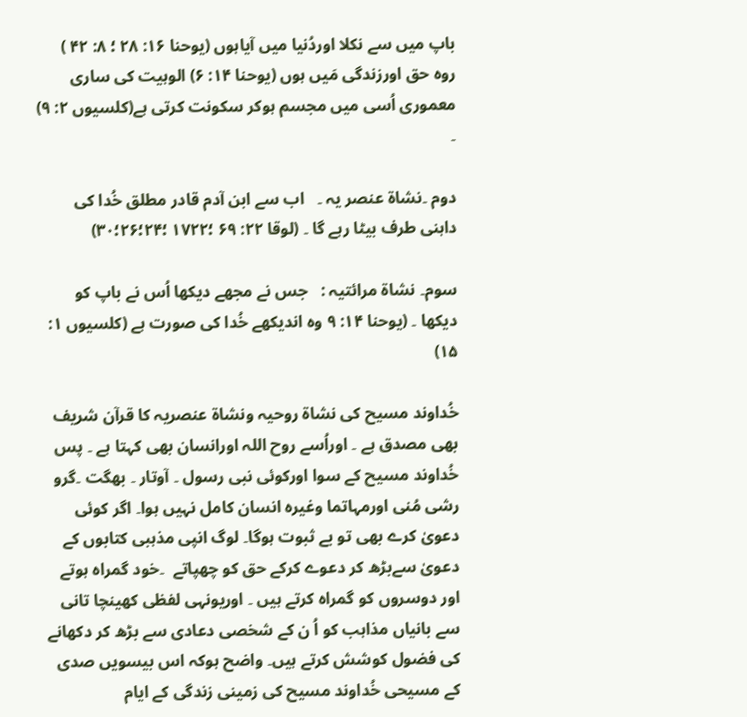باپ میں سے نکلا اوردُنیا میں آیاہوں (یوحنا ۱۶: ۲۸ ؛ ۸: ۴۲ ) روہ حق اورزندگی مَیں ہوں (یوحنا ۱۴: ۶) الوہیت کی ساری معموری اُسی میں مجسم ہوکر سکونت کرتی ہے(کلسیوں ۲: ۹) ۔

دوم ۔نشاۃ عنصر یہ ۔   اب سے ابن آدم قادر مطلق خُدا کی داہنی طرف بیٹا رہے گا ۔ (لوقا ۲۲: ۶۹ ؛۱۷۲۲ ؛۲۴؛۲۶؛۳۰)

سوم۔ نشاۃ مرائتیہ :   جس نے مجھے دیکھا اُس نے باپ کو دیکھا ۔ (یوحنا ۱۴: ۹ وہ اندیکھے خُدا کی صورت ہے (کلسیوں ۱: ۱۵)

خُداوند مسیح کی نشاۃ روحیہ ونشاۃ عنصریہ کا قرآن شریف بھی مصدق ہے ۔ اوراُسے روح اللہ اورانسان بھی کہتا ہے ۔ پس خُداوند مسیح کے سوا اورکوئی نبی رسول ۔ آوتار ۔ بھگت ۔گرو رشی مُنی اورمہاتما وغیرہ انسان کامل نہیں ہوا۔ اگر کوئی دعویٰ کرے بھی تو بے ثبوت ہوگا۔ لوگ انپی مذہبی کتابوں کے دعویٰ سےبڑھ کر دعوے کرکے حق کو چھپاتے  ۔خود گمراہ ہوتے اور دوسروں کو گمراہ کرتے ہیں ۔ اوریونہی لفظی کھینچا تانی سے بانیاں مذاہب کو اُ ن کے شخصی دعادی سے بڑھ کر دکھانے کی فضول کوشش کرتے ہیں۔ واضح ہوکہ اس بیسویں صدی کے مسیحی خُداوند مسیح کی زمینی زندگی کے ایام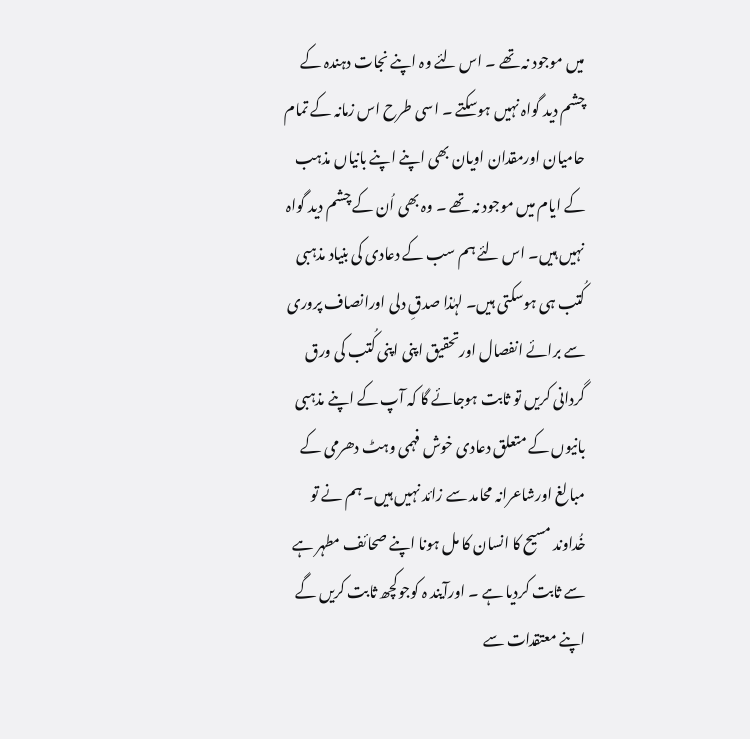میں موجود نہ تھے ۔ اس لئے وہ اپنے نجات دہندہ کے چشم دید گواہ نہیں ہوسکتے ۔ اسی طرح اس زمانہ کے تمام حامیان اورمقدان اویان بھی اپنے اپنے بانیاں مذہب کے ایام میں موجود نہ تھے ۔ وہ بھی اُن کے چشم دید گواہ نہیں ہیں۔ اس لئے ہم سب کے دعادی کی بنیاد مذہبی کُتب ہی ہوسکتی ہیں۔ لہٰذا صدقِ دلی اورانصاف پروری سے برائے انفصال اورتحقیق اپنی اپنی کُتب کی ورق گردانی کریں تو ثابت ہوجائے گا کہ آپ کے اپنے مذہبی بانیوں کے متعلق دعادی خوش فہمی وہٹ دھرمی کے مبالغ اورشاعرانہ محامد سے زائد نہیں ہیں۔ ہم نے تو خُداوند مسیح کا انسان کا مل ہونا اپنے صحائف مطہر ہے سے ثابت کردیا ہے ۔ اورآیند ہ کوجوکچھ ثابت کریں گے اپنے معتقدات سے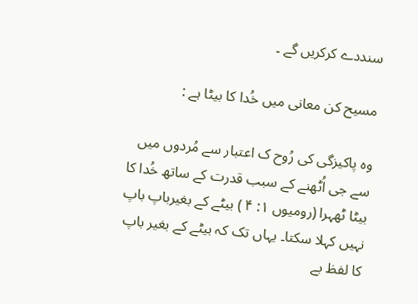سنددے کرکریں گے ۔

مسیح کن معانی میں خُدا کا بیٹا ہے :

وہ پاکیزگی کی رُوح ک اعتبار سے مُردوں میں سے جی اُٹھنے کے سبب قدرت کے ساتھ خُدا کا بیٹا ٹھہرا (رومیوں ۱: ۴ ) بیٹے کے بغیرباپ باپ نہیں کہلا سکتا۔ یہاں تک کہ بیٹے کے بغیر باپ کا لفظ بے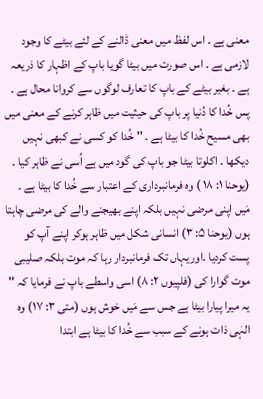معنی ہے ۔ اس لفظ میں معنی ڈالنے کے لئے بیٹے کا وجود لازمی ہے ۔ اس صورت میں بیٹا گویا باپ کے اظہار کا ذریعہ ہے ۔ بغیر بیٹے کے باپ کا تعارف لوگوں سے کروانا محال ہے ۔ پس خُدا کا دُنیا پر باپ کی حیثیت میں ظاہر کرنے کے معنی میں بھی مسیح خُدا کا بیٹا ہے ۔ '' خُدا کو کسی نے کبھی نہیں دیکھا ۔ اکلوتا بیٹا جو باپ کی گود میں ہے اُسی نے ظاہر کیا ۔ (یوحنا ۱: ۱۸ ) وہ فرمانبرداری کے اعتبار سے خُدا کا بیٹا ہے ۔ مَیں اپنی مرضی نہیں بلکہ اپنے بھیجنے والے کی مرضی چاہتا ہوں (یوحنا ۵: ۳) انسانی شکل میں ظاہر ہوکر اپنے آپ کو پست کردیا ۔اوریہاں تک فرمانبردار رہا کہ موت بلکہ صلیبی موت گوارا کی (فلپیوں ۲: ۸) اسی واسطے باپ نے فرمایا کہ '' یہ میرا پیارا بیٹا ہے جس سے مَیں خوش ہوں (متی ۳: ۱۷) وہ الہٰی ذات ہونے کے سبب سے خُدا کا بیٹا ہے ابتدا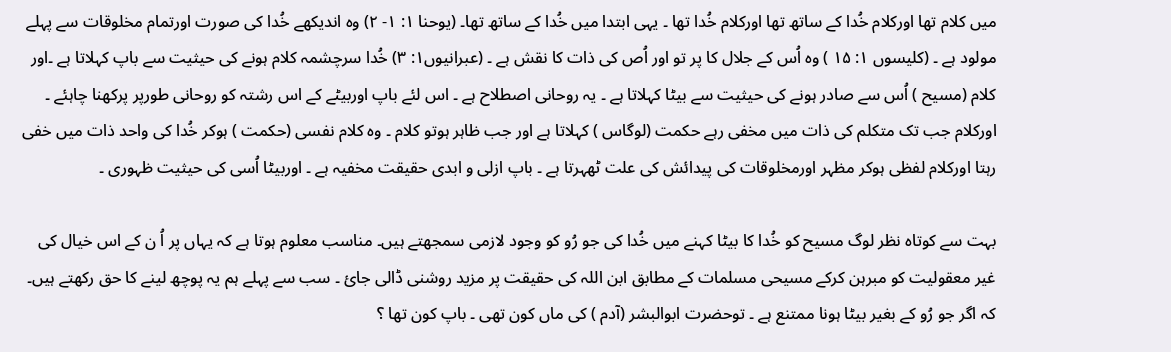میں کلام تھا اورکلام خُدا کے ساتھ تھا اورکلام خُدا تھا ۔ یہی ابتدا میں خُدا کے ساتھ تھا۔ (یوحنا ۱: ۱- ۲) وہ اندیکھے خُدا کی صورت اورتمام مخلوقات سے پہلے مولود ہے ۔ (کلیسوں ۱: ۱۵ ) وہ اُس کے جلال کا پر تو اور اُص کی ذات کا نقش ہے ۔ (عبرانیوں۱: ۳) خُدا سرچشمہ کلام ہونے کی حیثیت سے باپ کہلاتا ہے ۔اور کلام (مسیح ) اُس سے صادر ہونے کی حیثیت سے بیٹا کہلاتا ہے ۔ یہ روحانی اصطلاح ہے ۔ اس لئے باپ اوربیٹے کے اس رشتہ کو روحانی طورپر پرکھنا چاہئے ۔ اورکلام جب تک متکلم کی ذات میں مخفی رہے حکمت (لوگاس ) کہلاتا ہے اور جب ظاہر ہوتو کلام ۔ وہ کلام نفسی (حکمت ) ہوکر خُدا کی واحد ذات میں خفی رہتا اورکلام لفظی ہوکر مظہر اورمخلوقات کی پیدائش کی علت ٹھہرتا ہے ۔ باپ ازلی و ابدی حقیقت مخفیہ ہے ۔ اوربیٹا اُسی کی حیثیت ظہوری ۔

بہت سے کوتاہ نظر لوگ مسیح کو خُدا کا بیٹا کہنے میں خُدا کی جو رُو کو وجود لازمی سمجھتے ہیں۔ مناسب معلوم ہوتا ہے کہ یہاں پر اُ ن کے اس خیال کی غیر معقولیت کو مبرہن کرکے مسیحی مسلمات کے مطابق ابن اللہ کی حقیقت پر مزید روشنی ڈالی جائ ۔ سب سے پہلے ہم یہ پوچھ لینے کا حق رکھتے ہیں۔ کہ اگر جو رُو کے بغیر بیٹا ہونا ممتنع ہے ۔ توحضرت ابوالبشر (آدم ) کی ماں کون تھی ۔ باپ کون تھا ؟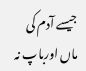جیسے آدم کی ماں اورباپ نہ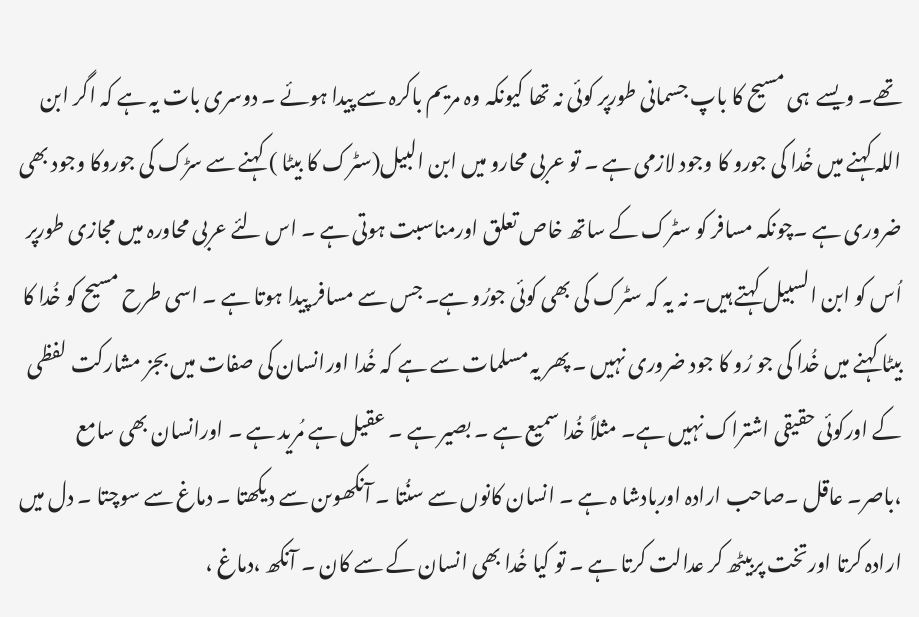تھے۔ ویسے  ہی مسیح کا باپ جسمانی طورپر کوئی نہ تھا کیونکہ وہ مریم باکرہ سے پیدا ہوئے ۔ دوسری بات یہ ہے کہ اگر ابن اللہ کہنے میں خُدا کی جورو کا وجود لازمی ہے ۔ تو عربی محارو میں ابن البیل(سٹرک کا بیٹا ) کہنے سے سڑک کی جوروکا وجود بھی ضروری ہے ۔چونکہ مسافر کو سٹرک کے ساتھ خاص تعلق اورمناسبت ہوتی ہے ۔ اس لئے عربی محاورہ میں مجازی طورپر اُس کو ابن السبیل کہتے ہیں۔ نہ یہ کہ سٹرک کی بھی کوئی جورُو ہے۔ جس سے مسافر پیدا ہوتا ہے ۔ اسی طرح مسیح کو خُدا کا بیٹا کہنے میں خُدا کی جو رُو کا جود ضروری نہیں ۔ پھر یہ مسلمات سے ہے کہ خُدا اورانسان کی صفات میں بجز مشارکت لفظی کے اورکوئی حقیقی اشتراک نہیں ہے۔ مثلاً خُدا سمیع ہے ۔ بصیر ہے ۔ عقیل ہے مُرید ہے ۔ اورانسان بھی سامع ،باصر۔ عاقل ۔صاحب ارادہ اوربادشا ہ ہے ۔ انسان کانوں سے سنُتا ۔ آنکھوںن سے دیکھتا ۔ دماغ سے سوچتا ۔ دل میں ارادہ کرتا اورتخت پربیٹھ کر عدالت کرتا ہے ۔ تو کیا خُدا بھی انسان کے سے کان ۔ آنکھ ،دماغ ،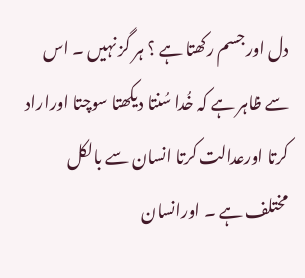دل اورجسم رکھتا ہے ؟ ہر گز نہیں ۔ اس سے ظاہر ہے کہ خُدا سُنتا دیکھتا سوچتا اوراراد کرتا اورعدالت کرتا انسان سے بالکل مختلف ہے ۔ اورانسان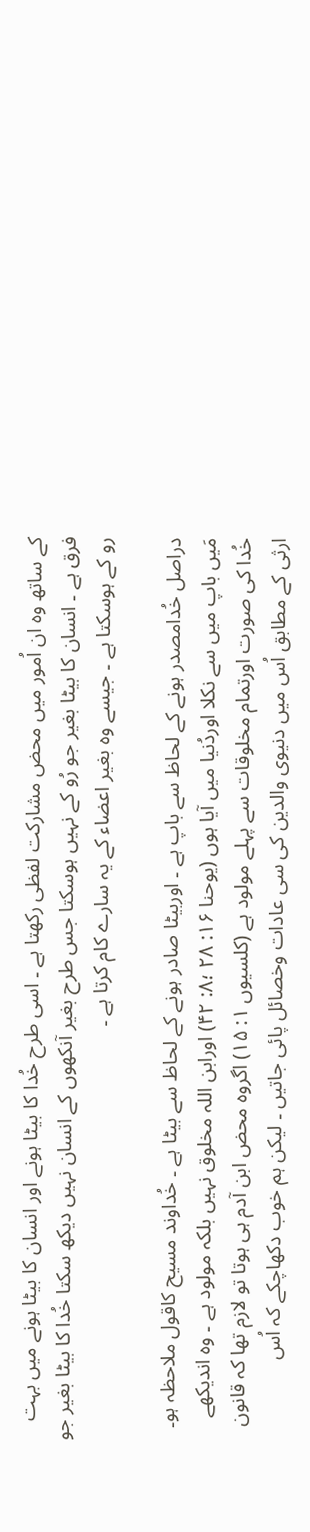کے ساتھ وہ ان اُمور میں محض مشارکت لفظی رکھتا ہے ۔ اسی طرح خُدا کا بیٹا ہونے اور انسان کا بیٹا ہونے میں بہت فرق ہے ۔ انسان کا بیٹا بغیر جو رُو کے نہیں ہوسکتا جس طرح بغیر آنکھوں کے انسان نہیں دیکھ سکتا خُدا کا بیٹا بغیر جو رو کے ہوسکتا ہے ۔ جیسے وہ بغیر اعضاء کے یہ سارے کام کرتا ہے ۔

دراصل خُدامصدر ہونے کے لحاظ سے باپ ہے ۔ اوربیٹا صادر ہونے کے لحاظ سے بیٹا ہے ۔ خُداوند مسیح کاقول ملاحظہ ہو۔ مَیں باپ میں سے نکلا اوردُنیا میں آیا ہوں (یوحنا ۱۶: ۲۸ ؛۸: ۴۲) اورابن اللہ مخلوق نہیں بلکہ مولود ہے ۔ وہ اندیکھے خُدا کی صورت اورتمام مخلوقات سے پہلے مولود ہے (کلسیوں ۱: ۱۵) اگروہ محض ابن آدم ہی ہوتا تو لازم تھا کہ قانون ارثی کے مطابق اُس میں دنیوی والدین کی سی عادات وخصائل پائی جاتیں ۔ لیکن ہم خوب دکھاچکے کہ اُس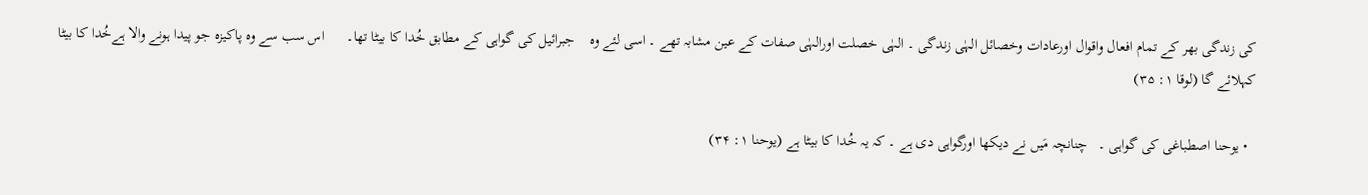کی زندگی بھر کے تمام افعال واقوال اورعادات وخصائل الہٰی زندگی ۔ الہٰی خصلت اورالہٰی صفات کے عین مشابہ تھے ۔ اسی لئے وہ    جبرائیل کی گواہی کے مطابق خُدا کا بیٹا تھا۔      اس سب سے وہ پاکیزہ جو پیدا ہونے والا ہےخُدا کا بیٹا کہلائے گا (لوقا ۱: ۳۵)

  • یوحنا اصطباغی کی گواہی ۔   چنانچہ مَیں نے دیکھا اورگواہی دی ہے ۔ کہ یہ خُدا کا بیٹا ہے (یوحنا ۱: ۳۴)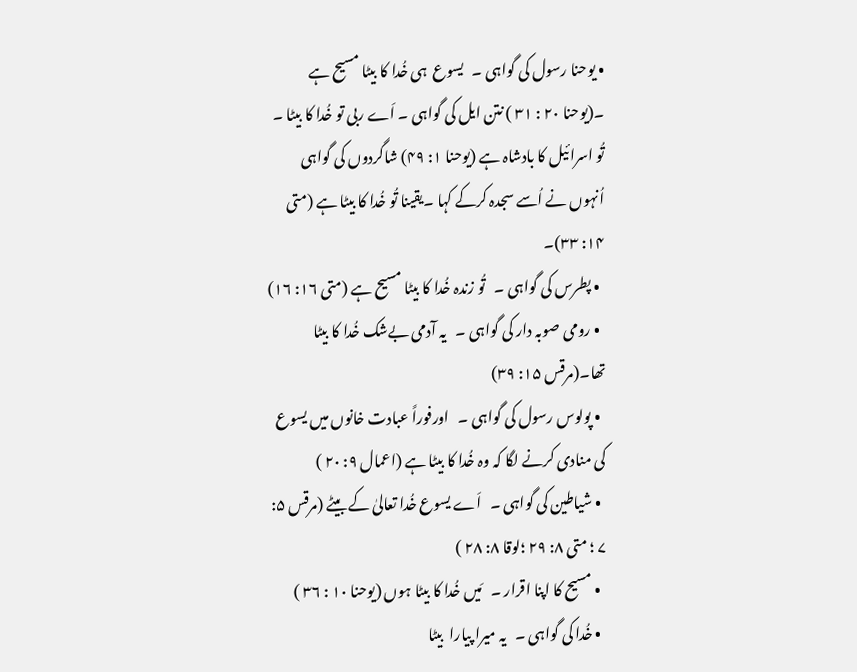• یوحنا رسول کی گواہی ۔   یسوع  ہی خُدا کا بیٹا مسیح ہے ۔(یوحنا ۲۰ : ۳۱ ) نتن ایل کی گواہی ۔ اَے ربی تو خُدا کا بیٹا ۔ تُو اسرائیل کا بادشاہ ہے (یوحنا ۱: ۴۹) شاگردوں کی گواہی اُنہوں نے اُسے سجدہ کرکے کہا ۔یقینا تُو خُدا کا بیٹا ہے (متی ۱۴: ۳۳)۔
  • پطرس کی گواہی ۔   تُو زندہ خُدا کا بیٹا مسیح ہے (متی ۱۶: ۱۶)
  • رومی صوبہ دار کی گواہی ۔   یہ آدمی بےشک خُدا کا بیٹا تھا۔(مرقس ۱۵: ۳۹)
  • پولوس رسول کی گواہی ۔   اورفوراً عبادت خانوں میں یسوع کی منادی کرنے لگا کہ وہ خُدا کا بیٹا ہے (اعمال ۹: ۲۰ )
  • شیاطین کی گواہی ۔   اَے یسوع خُدا تعالیٰ کے بیٹے (مرقس ۵: ۷ ؛ متی ۸: ۲۹ ؛لوقا ۸: ۲۸ )
  • مسیح کا اپنا اقرار ۔   مَیں خُدا کا بیٹا ہوں (یوحنا ۱۰ : ۳۶ )
  • خُدا کی گواہی ۔   یہ میرا پیارا  بیٹا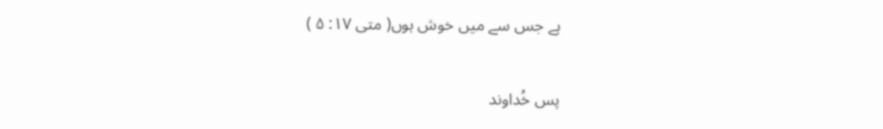ہے جس سے میں خوش ہوں( متی ۱۷: ۵ )

پس خُداوند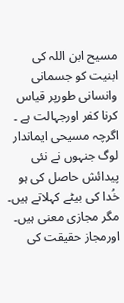مسیح ابن اللہ کی ابنیت کو جسمانی وانسانی طورپر قیاس کرنا کفر اورجہالت ہے ۔ اگرچہ مسیحی ایماندار لوگ جنہوں نے نئی پیدائش حاصل کی ہو خُدا کی بیٹے کہلاتے ہیں۔ مگر مجازی معنی ہیں۔ اورمجاز حقیقت کی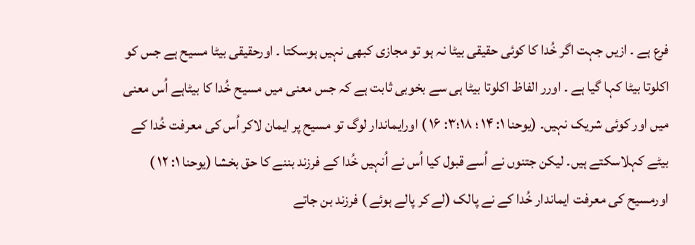فرع ہے ۔ ازیں جہت اگر خُدا کا کوئی حقیقی بیٹا نہ ہو تو مجازی کبھی نہیں ہوسکتا ۔ اورحقیقی بیٹا مسیح ہے جس کو اکلوتا بیٹا کہا گیا ہے ۔ اورر الفاظ اکلوتا بیٹا ہی سے بخوبی ثابت ہے کہ جس معنی میں مسیح خُدا کا بیٹاہے اُس معنی میں اور کوئی شریک نہیں۔ (یوحنا ۱: ۱۴ ؛ ۱۸؛۳: ۱۶ ) اورایماندار لوگ تو مسیح پر ایمان لاکر اُس کی معرفت خُدا کے بیٹے کہلاسکتے ہیں۔ لیکن جتنوں نے اُسے قبول کیا اُس نے اُنہیں خُدا کے فرزند بننے کا حق بخشا (یوحنا ۱: ۱۲ ) اورمسیح کی معرفت ایماندار خُدا کے نے پالک (لے کر پالے ہوئے ) فرزند بن جاتے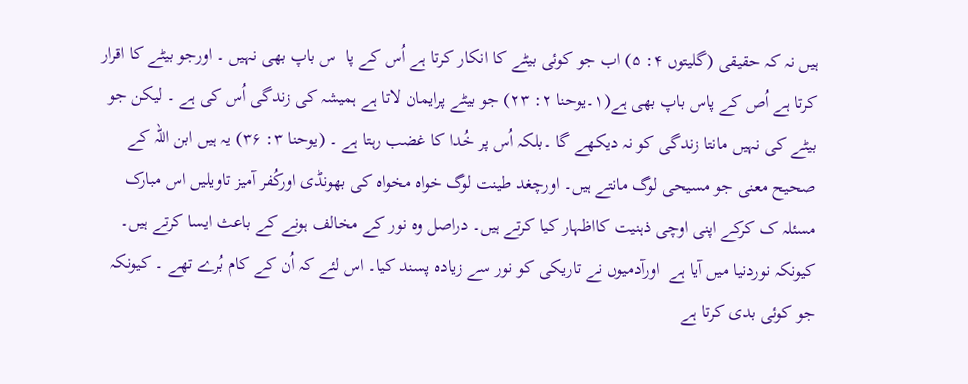ہیں نہ کہ حقیقی (گلیتوں ۴: ۵) اب جو کوئی بیٹے کا انکار کرتا ہے اُس کے پا  س باپ بھی نہیں ۔ اورجو بیٹے کا اقرار کرتا ہے اُص کے پاس باپ بھی ہے(۱۔یوحنا ۲: ۲۳) جو بیٹے پرایمان لاتا ہے ہمیشہ کی زندگی اُس کی ہے ۔ لیکن جو بیٹے کی نہیں مانتا زندگی کو نہ دیکھے گا ۔بلکہ اُس پر خُدا کا غضب رہتا ہے ۔ (یوحنا ۳: ۳۶) یہ ہیں ابن اللہ کے صحیح معنی جو مسیحی لوگ مانتے ہیں۔ اورچغد طینت لوگ خواہ مخواہ کی بھونڈی اورکُفر آمیز تاویلیں اس مبارک مسئلہ ک کرکے اپنی اوچی ذہنیت کااظہار کیا کرتے ہیں۔ دراصل وہ نور کے مخالف ہونے کے باعث ایسا کرتے ہیں۔ کیونکہ نوردنیا میں آیا ہے  اورآدمیوں نے تاریکی کو نور سے زیادہ پسند کیا۔ اس لئے کہ اُن کے کام بُرے تھے ۔ کیونکہ جو کوئی بدی کرتا ہے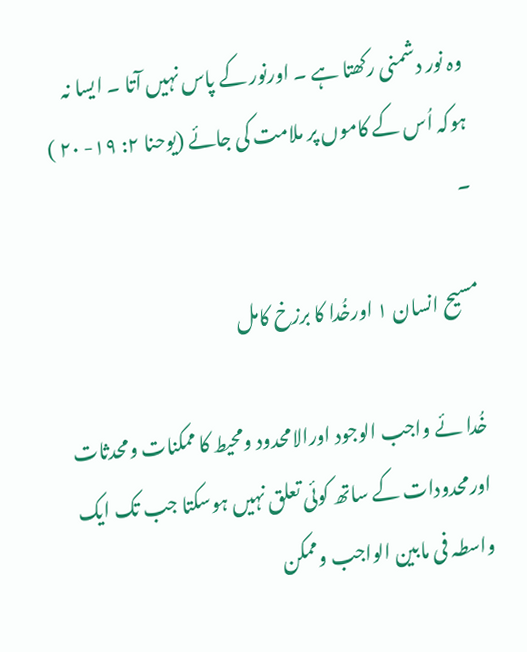وہ نور دشمنی رکھتا ہے ۔ اورنور کے پاس نہیں آتا ۔ ایسا نہ ہوکہ اُس کے کاموں پر ملامت کی جائے (یوحنا ۲: ۱۹- ۲۰ ) ۔

مسیح انسان ۱ اورخُدا کا برزخ کامل

خُدا ئے واجب الوجود اورالامحدود ومحیط کا ممکنات ومحدثات اورمحدودات کے ساتھ کوئی تعلق نہیں ہوسکتا جب تک ایک واسطہ فی مابین الواجب وممکن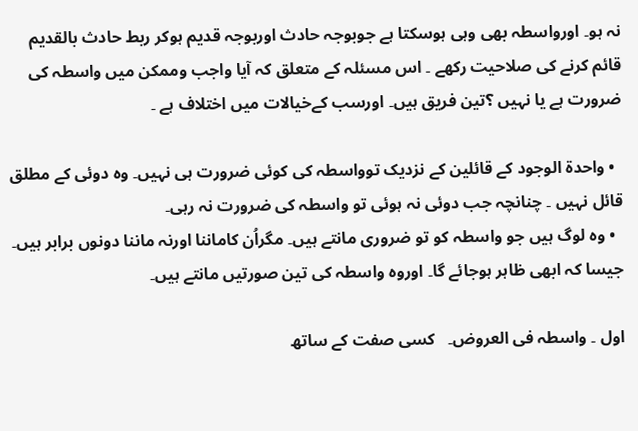نہ ہو۔ اورواسطہ بھی وہی ہوسکتا ہے جوبوجہ حادث اوربوجہ قدیم ہوکر ربط حادث بالقدیم قائم کرنے کی صلاحیت رکھے ۔ اس مسئلہ کے متعلق کہ آیا واجب وممکن میں واسطہ کی ضرورت ہے یا نہیں ؟تین فریق ہیں۔ اورسب کےخیالات میں اختلاف ہے ۔

  • واحدۃ الوجود کے قائلین کے نزدیک توواسطہ کی کوئی ضرورت ہی نہیں۔ وہ دوئی کے مطلق قائل نہیں ۔ چنانچہ جب دوئی نہ ہوئی تو واسطہ کی ضرورت نہ رہی۔
  • وہ لوگ ہیں جو واسطہ کو تو ضروری مانتے ہیں۔ مگراُن کاماننا اورنہ ماننا دونوں برابر ہیں۔ جیسا کہ ابھی ظاہر ہوجائے گا۔ اوروہ واسطہ کی تین صورتیں مانتے ہیں۔

اول ۔ واسطہ فی العروض۔   کسی صفت کے ساتھ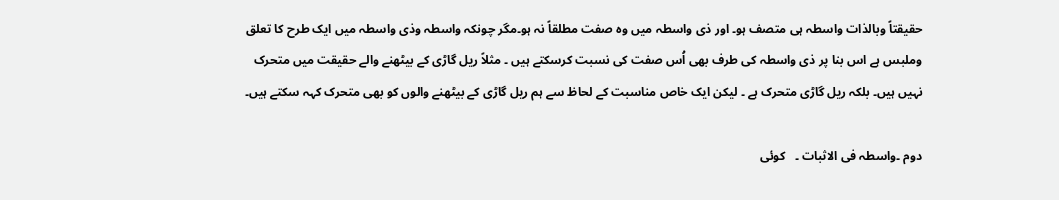حقیقتاً وبالذات واسطہ ہی متصف ہو۔ اور ذی واسطہ میں وہ صفت مطلقاً نہ ہو۔مگر چونکہ واسطہ وذی واسطہ میں ایک طرح کا تعلق وملبس ہے اس بنا پر ذی واسطہ کی طرف بھی اُس صفت کی نسبت کرسکتے ہیں ۔ مثلاً ریل گاڑی کے بیٹھنے والے حقیقت میں متحرک نہیں ہیں۔ بلکہ ریل گاڑی متحرک ہے ۔ لیکن ایک خاص مناسبت کے لحاظ سے ہم ریل گاڑی کے بیٹھنے والوں کو بھی متحرک کہہ سکتے ہیں۔

دوم ۔واسطہ فی الاثبات ۔   کوئی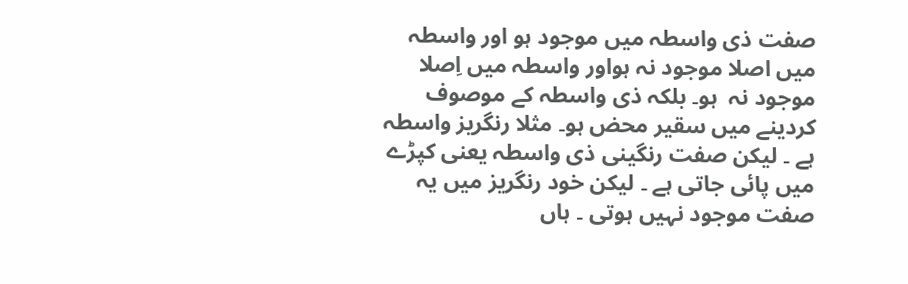صفت ذی واسطہ میں موجود ہو اور واسطہ میں اصلا موجود نہ ہواور واسطہ میں اِصلا موجود نہ  ہو۔ بلکہ ذی واسطہ کے موصوف کردینے میں سقیر محض ہو۔ مثلا رنگریز واسطہ ہے ۔ لیکن صفت رنگینی ذی واسطہ یعنی کپڑے میں پائی جاتی ہے ۔ لیکن خود رنگریز میں یہ صفت موجود نہیں ہوتی ۔ ہاں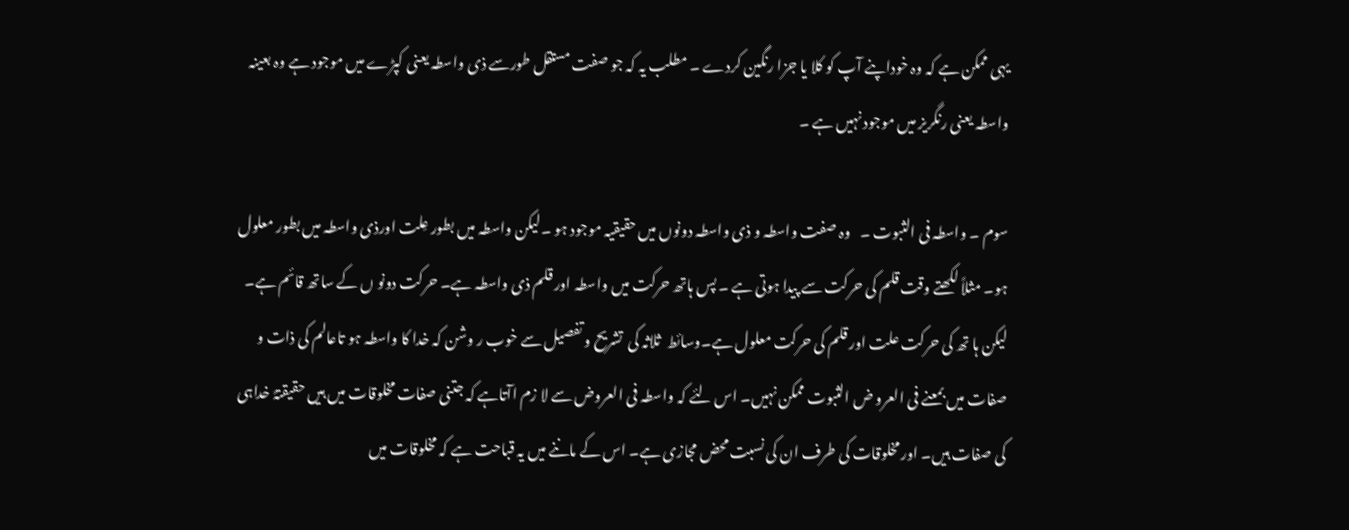یہی ممکن ہے کہ وہ خوداپنے آپ کو کلا یا جزا رنگین کردے ۔ مطلب یہ کہ جو صفت مستقل طورسے ذی واسطہ یعنی کپڑے میں موجود ہے وہ بعینہ واسطہ یعنی رنگریز میں موجود نہیں ہے ۔

سوم ۔ واسطہ فی الثبوت ۔   وہ صفت واسطہ و ذی واسطہ دونوں میں حقیقیہ موجود ہو ۔لیکن واسطہ میں بطور عِلت اورذی واسطہ میں بطور معلول ہو۔ مثلاً لکھتے وقت قلم کی حرکت سے پیدا ہوتی ہے ۔ پس ہاتھ حرکت میں واسطہ اور قلم ذی واسطہ ہے۔ حرکت دونو ں کے ساتھ قائم ہے۔ لیکن ہا تھ کی حرکت علت اور قلم کی حرکت معلول ہے۔وسائط  ثلاثہ کی  تشریح و تفصیل سے خوب ر وشن کہ خدا کا واسطہ ہو تاعالم کی ذات و صفات میں بمعنے فی العرو ض الثبوت ممکن نہیں۔ اس لئے کہ واسطہ فی العروض سے لا زم اآتاہے کہ جتنی صفات مخلوقات میں ہیں حقیقتہً خداہی کی صفات ہیں۔ اور مخلوقات کی طرف ان کی نسبت محض مجازی ہے۔ اس کے ماننے میں یہ قباحت ہے کہ مخلوقات میں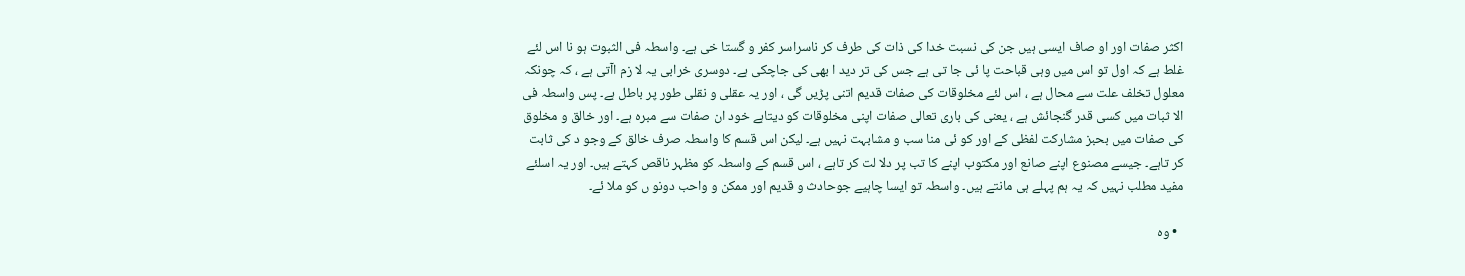اکثر صفات اور او صاف ایسی ہیں جن کی نسبت خدا کی ذات کی طرف کر ناسراسر کفر و گستا خی ہے۔ واسطہ فی الثبوت ہو نا اس لئے غلط ہے کہ اول تو اس میں وہی قباحت پا ئی جا تی ہے جس کی تر دید ا بھی کی جاچکی ہے۔ دوسری خرابی یہ لا زم اآتی ہے ، کہ چونکہ معلول تخلف علت سے محال ہے ، اس لئے مخلوقات کی صفات قدیم اتنی پڑیں گی ، اور یہ عقلی و نقلی طور پر باطل ہے۔ پس واسطہ فی الا ثبات میں کسی قدر گنجائش ہے ، یعنی کی باری تعالی صفات اپنی مخلوقات کو دیتاہے خود ان صفات سے مبرہ ہے۔ اور خالق و مخلوق کی صفات میں بحبز مشارکت لفظی کے اور کو ئی منا سب و مشابہت نہیں ہے۔ لیکن اس قسم کا واسطہ صرف خالق کے وجو د کی ثابت کر تاہے۔ جیسے مصنوع اپنے صانع اور مکتوب اپنے کا تب پر دلا لت کر تاہے ، اس قسم کے واسطہ کو مظہر ناقص کہتے ہیں۔ اور یہ اسلئے مفید مطلب نہیں کہ یہ ہم پہلے ہی مانتے ہیں۔ واسطہ تو ایسا چاہیے جوحادث و قدیم اور ممکن و واحب دونو ں کو ملا ئے۔

  • وہ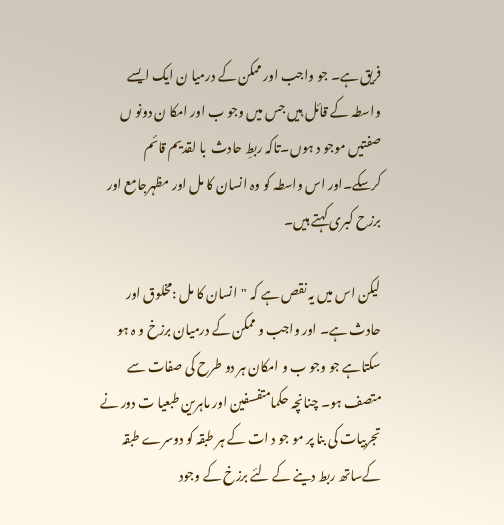فریق ہے۔ جو واجب اور ممکن کے درمیا ن ایک ایسے واسطہ کے قائل ہیں جس میں وجو ب اور امکا ن دونو ں صفتیں موجو د ہوں۔تاکہ ربطِ حادث  با لقدیم قائم کرسکے۔اور اس واسطہ کو وہ انسان کا مل اور مظہرجامع اور برزح کبری کہتے ہیں۔

لیکن اس میں یہ نقص ہے کہ "انسان کا مل :مخلوق اور حادث ہے۔ اور واجب و ممکن کے درمیان برزخ و ہ ہو سکتاہے جو وجو ب و امکان ہر دو طرح کی صفات سے متصف ہو۔ چنانچہ حکمامتفسفین اور ماہرین طبعیا ت دور نے تجربیات کی بنا پر مو جو د ات کے ہر طبقہ کو دوسرے طبقہ کےساتھ ربط دینے کے لئے برزخ کے وجود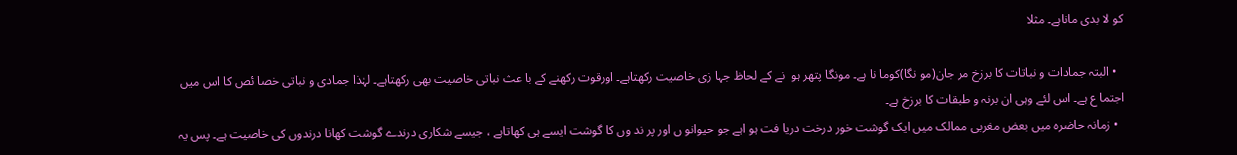کو لا بدی ماناہے۔ مثلا

  • البتہ جمادات و نباتات کا برزخ مر جان(مو نگا)کوما نا ہے۔ مونگا پتھر ہو  نے کے لحاظ جہا زی خاصیت رکھتاہے۔ اورقوت رکھنے کے با عث نباتی خاصیت بھی رکھتاہے۔ لہٰذا جمادی و نباتی خصا ئص کا اس میں اجتما ع ہے۔ اس لئے وہی ان برنہ و طبقات کا برزخ ہے۔
  • زمانہ حاضرہ میں بعض مغربی ممالک میں ایک گوشت خور درخت دریا فت ہو اہے جو حیوانو ں اور پر ند وں کا گوشت ایسے ہی کھاتاہے ، جیسے شکاری درندے گوشت کھانا درندوں کی خاصیت ہے۔ پس یہ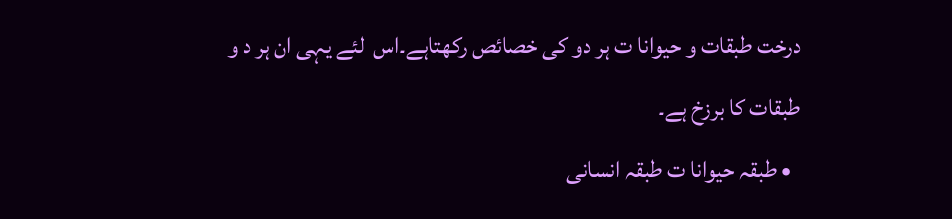درخت طبقات و حیوانا ت ہر دو کی خصائص رکھتاہے۔اس  لئے یہی ان ہر د و طبقات کا برزخ ہے۔
  • طبقہ حیوانا ت طبقہ انسانی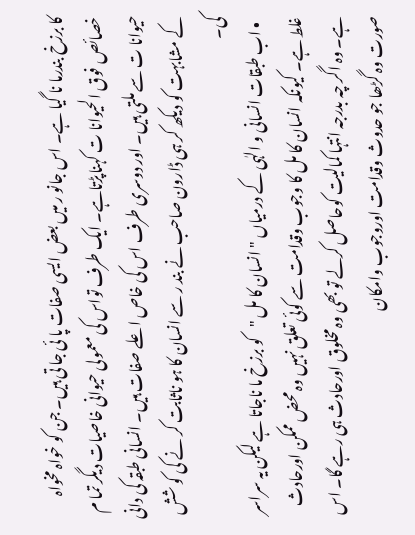کا برزخ بندرما نا گیا ہے۔ اس جانو ر میں بعض ایسی صفات پا ئی جا تی ہیں۔ جن کو خواہ مخواہ خصائص فوق الحیوانا ت کہناپڑتاہے۔ ایک طرف تواس کی معمولی حیوانی خاصیات دیگر تما م حیوانا ت سے ملتی ہیں۔ اور دوسری طرف اس کی خاص اعلے صفات ہیں۔ انسانی طبقہ کی دانی کے مشابہت کو دیکھ کر ہی ڈارون صاحب نے بند ر سے انسان کا ہو ناثابت کر نے کی کو شش کی۔
  • اب طبقات انسانی و الہٰی کے درمیاں "انسان کا مل "کو برزخ ما ناجاتا ہے لیکن یہ سراسر غلط ہے۔ کیونکہ انسان کا مل کا وجوب وقدامت سے کوئی تعلق نہیں وہ محض ممکن اورحادث ہے۔ وہ اگر چہ بدرجہ انتہا کمالیت کوحاصل کرلے تو بھی وہ مخلوق اورحادث ہی رہے گا۔ اس صورت وہ گڑھا جو حدوث وقدامت اوروجوب وامکان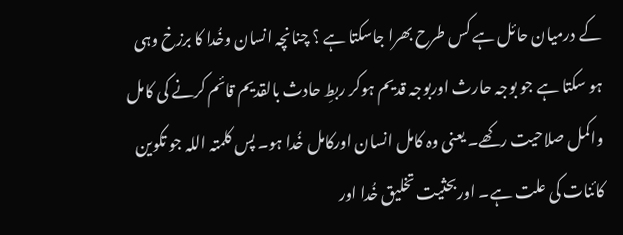کے درمیان حائل ہے کس طرح بھرا جاسکتا ہے ؟ چنانچہ انسان وخُدا کا برزخ وہی ہو سکتا ہے جو بوجہ حارث اوربوجہ قدیم ہوکر ربطِ حادث بالقدیم قائم کرنے کی کامل واکمل صلاحیت رکھے۔ یعنی وہ کامل انسان اورکامل خُدا ہو۔ پس کلمتہ اللہ جو تکوین کائنات کی علت ہے۔ اوربحثیت تخلیق خُدا اور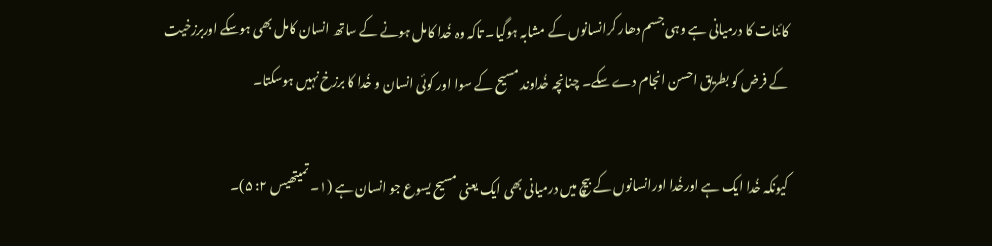کائنات کا درمیانی ہے وہی جسم دھار کرانسانوں کے مشابہ ہوگیا۔ تاکہ وہ خُدا کامل ہونے کے ساتھ انسان کامل بھی ہوسکے اوربرزخیت کے فرض کو بطریق احسن انجام دے سکے۔ چنانچہ خُداوند مسیح کے سوا اور کوئی انسان و خُدا کا برزخ نہیں ہوسکتا۔

کیونکہ خُدا ایک ہے اورخُدا اورانسانوں کے بیچ میں درمیانی بھی ایک یعنی مسیح یسوع جو انسان ہے (۱۔ تمیتھیس ۲: ۵)۔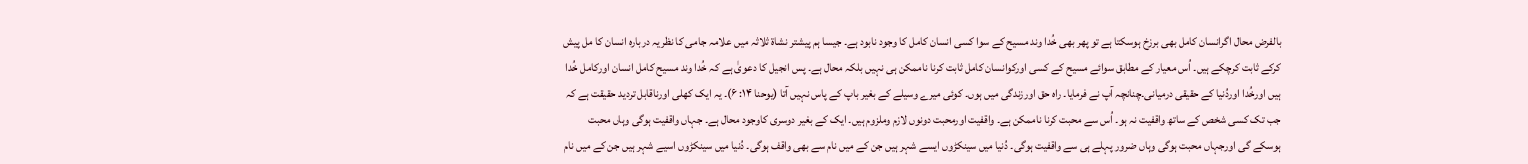بالفرض محال اگرانسان کامل بھی برزخ ہوسکتا ہے تو پھر بھی خُدا وند مسیح کے سوا کسی انسان کامل کا وجود نابود ہے۔ جیسا ہم پیشتر نشاۃ ثلاثہ میں علامہ جامی کا نظریہ دربارہ انسان کا مل پیش کرکے ثابت کرچکے ہیں۔ اُس معیار کے مطابق سوائے مسیح کے کسی اورکوانسان کامل ثابت کرنا ناممکن ہی نہیں بلکہ محال ہے۔ پس انجیل کا دعویٰ ہے کہ خُدا وند مسیح کامل انسان اورکامل خُدا ہیں اورخُدا اوردُنیا کے حقیقی درمیانی۔چنانچہ آپ نے فرمایا۔ راہ حق اورزندگی میں ہوں۔ کوئی میرے وسیلے کے بغیر باپ کے پاس نہیں آتا (یوحنا ۱۴: ۶)۔ یہ ایک کھلی اورناقابل تردید حقیقت ہے کہ جب تک کسی شخص کے ساتھ واقفیت نہ ہو۔ اُس سے محبت کرنا ناممکن ہے۔ واقفیت اورمحبت دونوں لازم وملزوم ہیں۔ ایک کے بغیر دوسری کاوجود محال ہے۔ جہاں واقفیت ہوگی وہاں محبت ہوسکے گی اورجہاں محبت ہوگی وہاں ضرور پہلے ہی سے واقفیت ہوگی۔ دُنیا میں سینکڑوں ایسے شہر ہیں جن کے میں نام سے بھی واقف ہوگی۔ دُنیا میں سینکڑوں اسیے شہر ہیں جن کے میں نام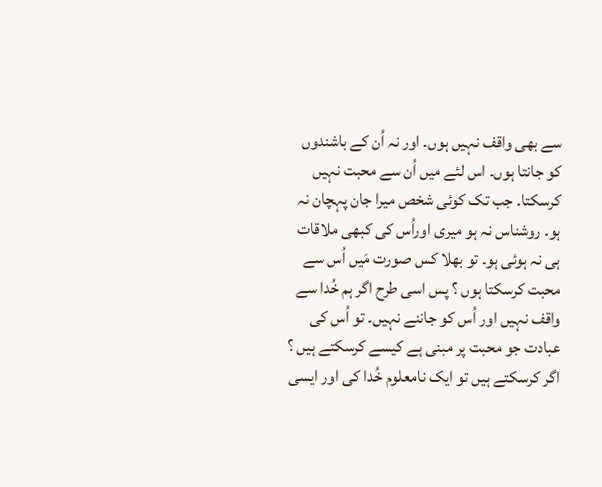سے بھی واقف نہیں ہوں۔ اور نہ اُن کے باشندوں کو جانتا ہوں۔ اس لئے میں اُن سے محبت نہیں کرسکتا۔ جب تک کوئی شخص میرا جان پہچان نہ ہو۔ روشناس نہ ہو میری اوراُس کی کبھی ملاقات ہی نہ ہوئی ہو۔ تو بھلا کس صورت مَیں اُس سے محبت کرسکتا ہوں ؟ پس اسی طرح اگر ہم خُدا سے واقف نہیں اور اُس کو جاننے نہیں۔ تو اُس کی عبادت جو محبت پر مبنی ہے کیسے کرسکتے ہیں ؟ اگر کرسکتے ہیں تو ایک نامعلوم خُدا کی اور ایسی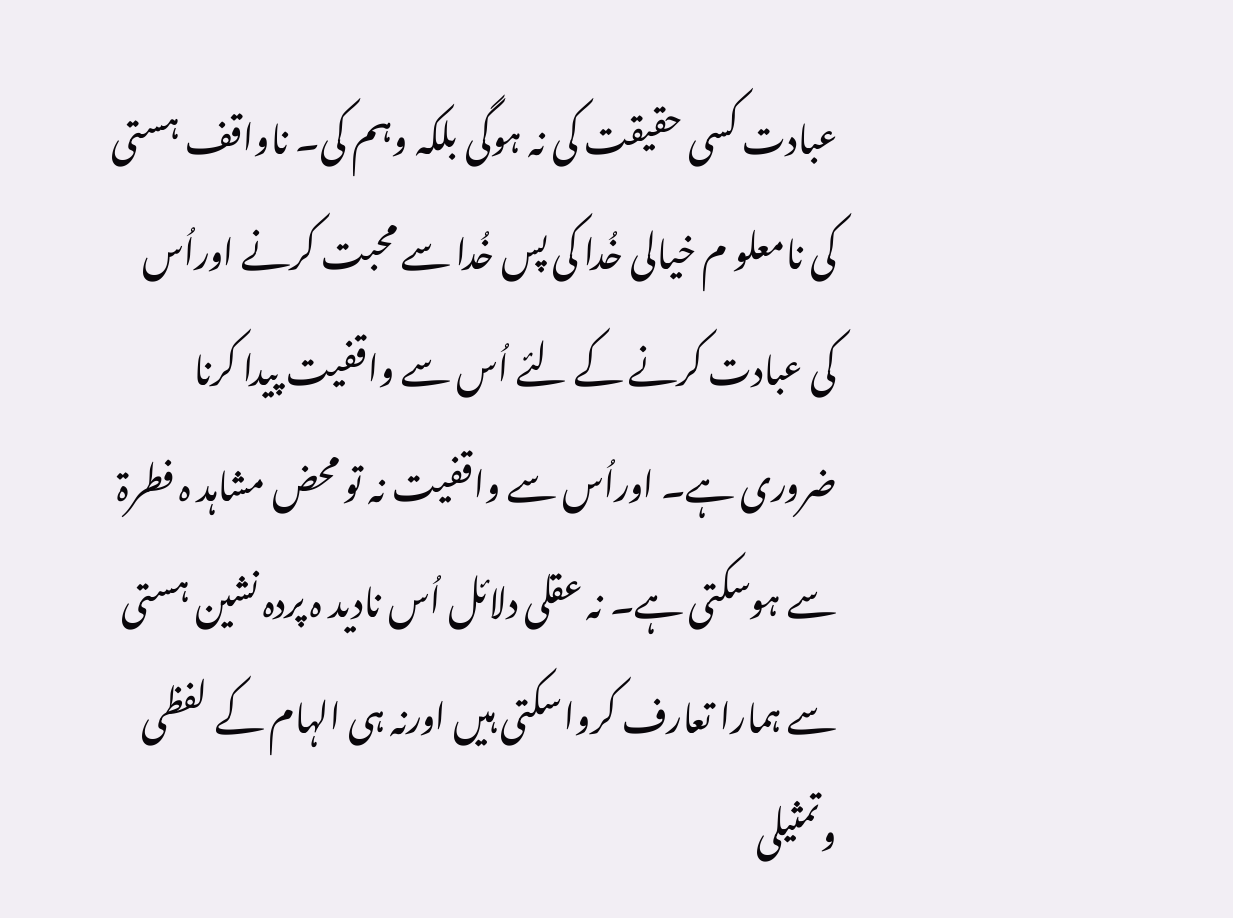عبادت کسی حقیقت کی نہ ہوگی بلکہ وہم کی۔ ناواقف ہستی کی نامعلو م خیالی خُدا کی پس خُدا سے محبت کرنے اوراُس کی عبادت کرنے کے لئے اُس سے واقفیت پیدا کرنا ضروری ہے۔ اوراُس سے واقفیت نہ تو محض مشاہد ہ فطرۃ سے ہوسکتی ہے۔ نہ عقلی دلائل اُس نادید ہ پردہ نشین ہستی سے ہمارا تعارف کرواسکتی ہیں اورنہ ہی الہام کے لفظی وتمثیلی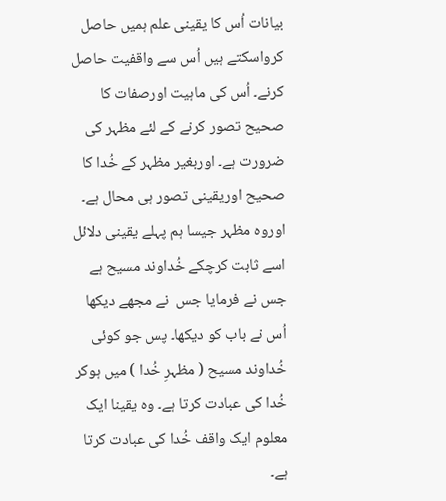بیانات اُس کا یقینی علم ہمیں حاصل کرواسکتے ہیں اُس سے واقفیت حاصل کرنے۔ اُس کی ماہیت اورصفات کا صحیح تصور کرنے کے لئے مظہر کی ضرورت ہے۔ اوربغیر مظہر کے خُدا کا صحیح اوریقینی تصور ہی محال ہے۔ اوروہ مظہر جیسا ہم پہلے یقینی دلائل اسے ثابت کرچکے خُداوند مسیح ہے جس نے فرمایا جس  نے مجھے دیکھا اُس نے باب کو دیکھا۔ پس جو کوئی خُداوند مسیح ( مظہرِ خُدا ) میں ہوکر خُدا کی عبادت کرتا ہے۔ وہ یقینا ایک معلوم ایک واقف خُدا کی عبادت کرتا ہے۔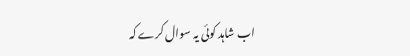اب شاہد کوئی یہ سوال کرے کہ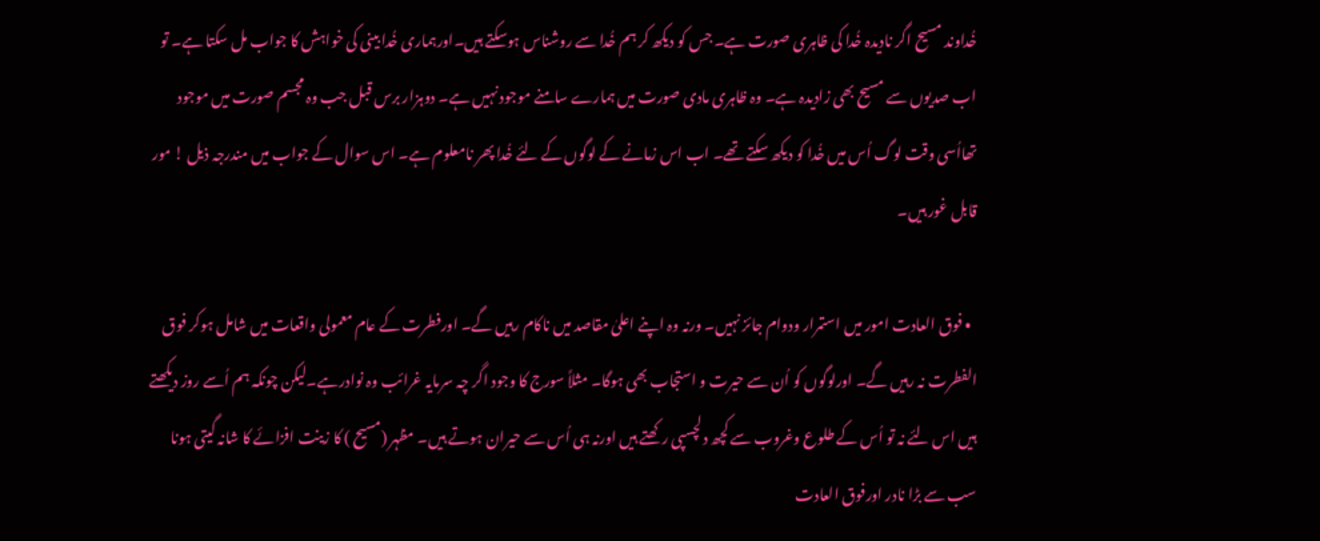خُداوند مسیح اگر نادیدہ خُدا کی ظاہری صورت ہے۔ جس کو دیکھ کر ہم خُدا سے روشناس ہوسکتے ہیں۔اورہماری خُدا بینی کی خواہش کا جواب مل سکتا ہے۔ تو اب صدیوں سے مسیح بھی زادیدہ ہے۔ وہ ظاہری مادی صورت میں ہمارے سامنے موجود نہیں ہے۔ دوہزار برس قبل جب وہ مجسم صورت میں موجود تھااُسی وقت لوگ اُس میں خُدا کو دیکھ سکتے تھے۔ اب اس زمانے کے لوگوں کے لئے خُدا پھر نامعلوم ہے۔ اس سوال کے جواب میں مندرجہ ذیل ! مور قابل غور ہیں۔

  • فوق العادت امور میں استمرار ودوام جائز نہیں۔ ورنہ وہ اپنے اعلیٰ مقاصد میں ناکام رہیں گے۔ اورفطرت کے عام معمولی واقعات میں شامل ہوکر فوق الفطرت نہ رہیں گے۔ اورلوگوں کو اُن سے حیرت و استجاب بھی ہوگا۔ مثلاً سورج کا وجود اگر چہ سرمایہ غرائب وہ نوادرہے۔لیکن چونکہ ہم اُسے روز دیکھتے ہیں اس لئے نہ تو اُس کے طلوع وغروب سے کچھ دلچسپی رکھتے ہیں اورنہ ہی اُس سے حیران ہوتے ہیں۔ مظہر (مسیح ) کا زینت افزائے کا شانہ گیتی ہونا سب سے بڑا نادر اورفوق العادت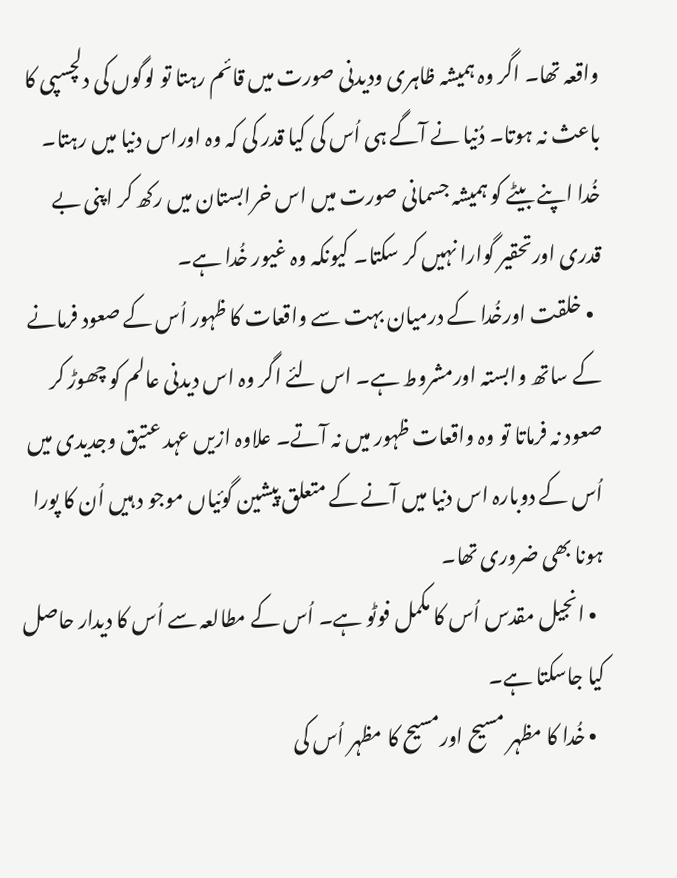واقعہ تھا۔ اگر وہ ہمیشہ ظاہری ودیدنی صورت میں قائم رہتا تو لوگوں کی دلچسپی کا باعث نہ ہوتا۔ دُنیا نے آگے ہی اُس کی کیا قدر کی کہ وہ اوراس دنیا میں رہتا۔ خُدا اپنے بیٹے کو ہمیشہ جسمانی صورت میں اس خرابستان میں رکھ کر اپنی بے قدری اورتحقیر گوارا نہیں کر سکتا۔ کیونکہ وہ غیور خُدا ہے۔
  • خلقت اورخُدا کے درمیان بہت سے واقعات کا ظہور اُس کے صعود فرمانے کے ساتھ وابستہ اورمشروط ہے۔ اس لئے اگر وہ اس دیدنی عالم کو چھوڑ کر صعود نہ فرماتا تو وہ واقعات ظہور میں نہ آتے۔ علاوہ ازیں عہد عتیق وجدیدی میں اُس کے دوبارہ اس دنیا میں آنے کے متعلق پیشین گوئیاں موجو د ہیں اُن کا پورا ہونا بھی ضروری تھا۔
  • انجیل مقدس اُس کا مکمل فوٹو ہے۔ اُس کے مطالعہ سے اُس کا دیدار حاصل کیا جاسکتا ہے۔
  • خُدا کا مظہر مسیح اورمسیح کا مظہر اُس کی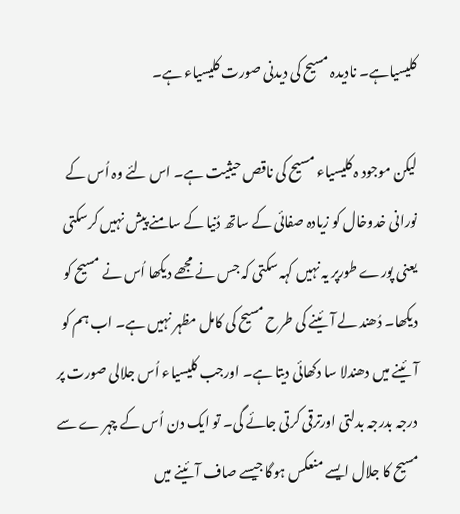کلیسیاہے۔ نادیدہ مسیح کی دیدنی صورت کلیسیاء ہے۔

لیکن موجود ہ کلیسیاء مسیح کی ناقص حیثیت ہے۔ اس لئے وہ اُس کے نورانی خدوخال کو زیادہ صفائی کے ساتھ دُنیا کے سامنے پیش نہیں کرسکتی یعنی پورے طورپر یہ نہیں کہہ سکتی کہ جس نے مجھے دیکھا اُس نے مسیح کو دیکھا۔ دُھند لے آئینے کی طرح مسیح کی کامل مظہر نہیں ہے۔ اب ہم کو آئینے میں دھندلا سا دکھائی دیتا ہے۔ اورجب کلیسیاء اُس جلالی صورت پر درجہ بدرجہ بدلتی اورترقی کرتی جائے گی۔ تو ایک دن اُس کے چہر ے سے مسیح کا جلال ایسے منعکس ہوگا جیسے صاف آئینے میں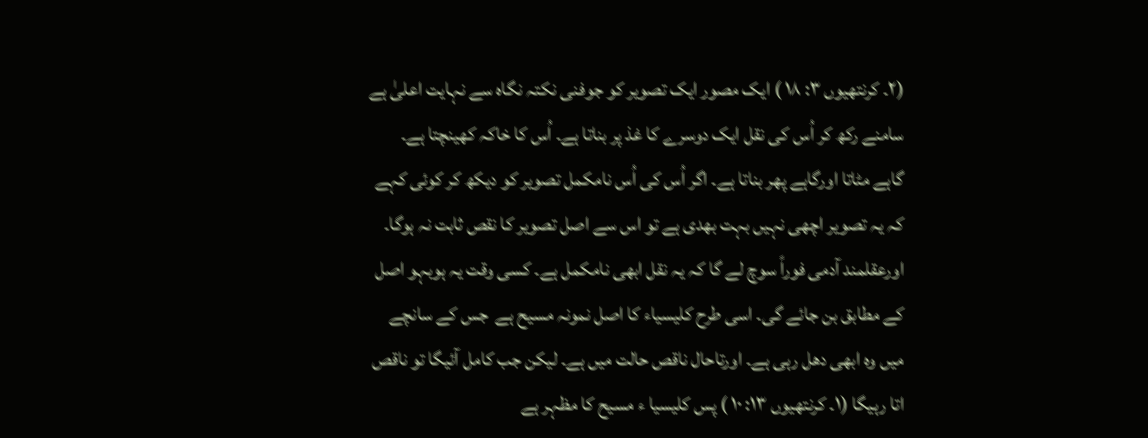(۲۔ کرنتھیوں ۳: ۱۸ ) ایک مصور ایک تصویر کو جوفنی نکتہ نگاہ سے نہایت اعلیٰ ہے سامنے رکھ کر اُس کی نقل ایک دوسرے کا غذ پر بناتا ہے۔ اُس کا خاکہ کھینچتا ہے۔ گاہے مٹاتا اورگاہے پھر بناتا ہے۔ اگر اُس کی اُس نامکمل تصویر کو دیکھ کر کوئی کہے کہ یہ تصویر اچھی نہیں بہت بھدی ہے تو اس سے اصل تصویر کا نقص ثابت نہ ہوگا۔ اورعقلمند آدمی فوراً سوچ لے گا کہ یہ نقل ابھی نامکمل ہے۔ کسی وقت یہ ہوبہو اصل کے مطابق بن جائے گی۔ اسی طرح کلیسیاء کا اصل نمونہ مسیح ہے  جس کے سانچے میں وہ ابھی دھل رہی ہے۔ اورتاحال ناقص حالت میں ہے۔ لیکن جب کامل آئیگا تو ناقص اتا رہیگا (۱۔ کرنتھیوں ۱۳: ۱۰ ) پس کلیسیا ء مسیح کا مظہر ہے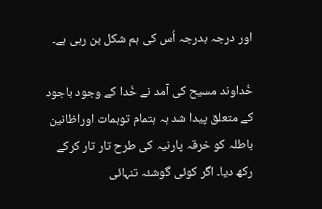اور درجہ بدرجہ اُس کی ہم شکل بن رہی ہے۔

خُداوند مسیح کی آمد نے خُدا کے وجود باجود کے متعلق پیدا شد ہہ ہتمام توہمات اوراظانین باطلہ کو خرقہ پارنیہ کی طرح تار تار کرکے رکھ دیا۔ اگر کوئی گوشئہ تنہائی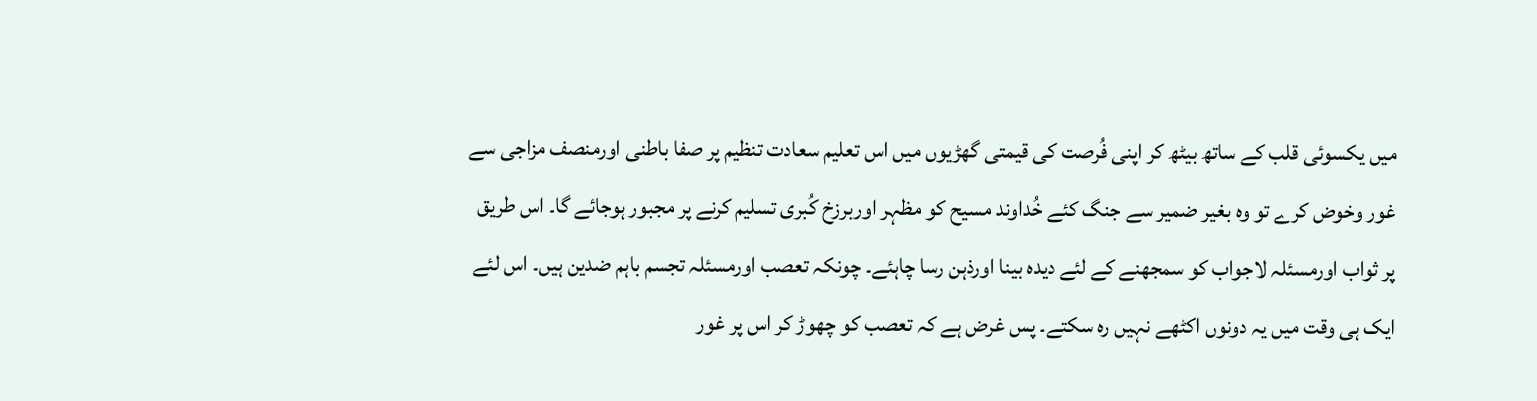میں یکسوئی قلب کے ساتھ بیٹھ کر اپنی فُرصت کی قیمتی گھڑیوں میں اس تعلیم سعادت تنظیم پر صفا باطنی اورمنصف مزاجی سے غور وخوض کرے تو وہ بغیر ضمیر سے جنگ کئے خُداوند مسیح کو مظہر اوربرزخ کُبری تسلیم کرنے پر مجبور ہوجائے گا۔ اس طریق پر ثواب اورمسئلہ لاجواب کو سمجھنے کے لئے دیدہ بینا اورذہن رسا چاہئے۔ چونکہ تعصب اورمسئلہ تجسم باہم ضدین ہیں۔ اس لئے ایک ہی وقت میں یہ دونوں اکٹھے نہیں رہ سکتے۔ پس غرض ہے کہ تعصب کو چھوڑ کر اس پر غور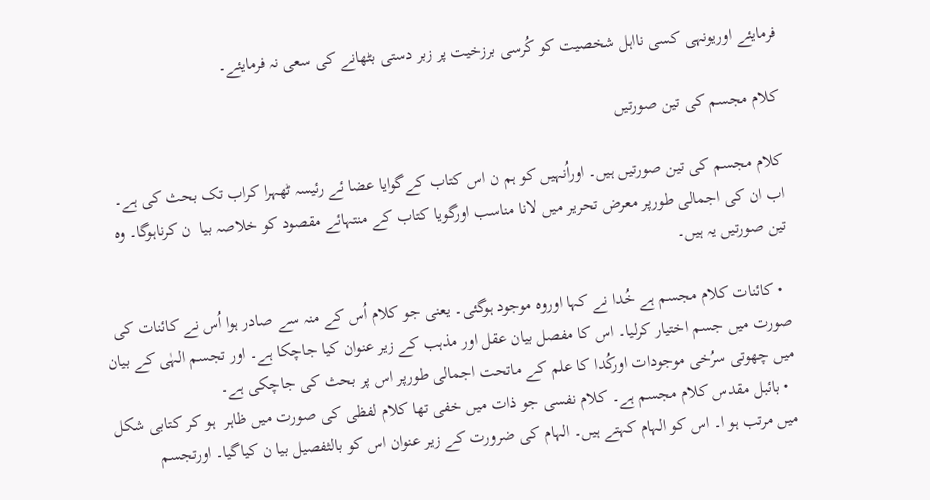فرمایئے اوریونہی کسی نااہل شخصیت کو کُرسی برزخیت پر زبر دستی بٹھانے کی سعی نہ فرمایئے۔

کلام مجسم کی تین صورتیں

کلام مجسم کی تین صورتیں ہیں۔ اوراُنہیں کو ہم ن اس کتاب کےگوایا عضا ئے رئیسہ ٹھہرا کراب تک بحث کی ہے۔ اب ان کی اجمالی طورپر معرض تحریر میں لانا مناسب اورگویا کتاب کے منتہائے مقصود کو خلاصہ بیا  ن کرناہوگا۔ وہ تین صورتیں یہ ہیں۔

  • کائنات کلام مجسم ہے خُدا نے کہا اوروہ موجود ہوگئی۔ یعنی جو کلام اُس کے منہ سے صادر ہوا اُس نے کائنات کی صورت میں جسم اختیار کرلیا۔ اس کا مفصل بیان عقل اور مذہب کے زیر عنوان کیا جاچکا ہے۔ اور تجسم الہٰی کے بیان میں چھوتی سرُخی موجودات اورکُدا کا علم کے ماتحت اجمالی طورپر اس پر بحث کی جاچکی ہے۔
  • بائبل مقدس کلام مجسم ہے۔ کلام نفسی جو ذات میں خفی تھا کلام لفظی کی صورت میں ظاہر  ہو کر کتابی شکل میں مرتب ہو ا۔ اس کو الہام کہتے ہیں۔ الہام کی ضرورت کے زیر عنوان اس کو بالثفصیل بیا ن کیاگیا۔ اورتجسم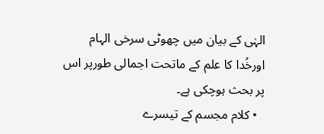الہٰی کے بیان میں چھوٹی سرخی الہام اورخُدا کا علم کے ماتحت اجمالی طورپر اس پر بحث ہوچکی ہے۔
  • کلام مجسم کے تیسرے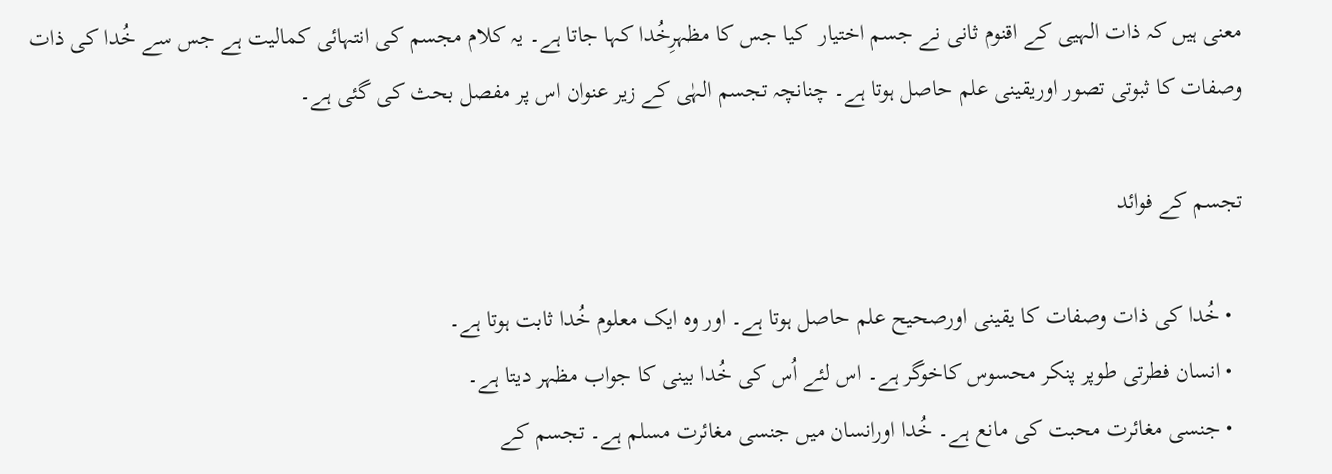معنی ہیں کہ ذات الہیی کے اقنوم ثانی نے جسم اختیار  کیا جس کا مظہرِخُدا کہا جاتا ہے۔ یہ کلام مجسم کی انتہائی کمالیت ہے جس سے خُدا کی ذات وصفات کا ثبوتی تصور اوریقینی علم حاصل ہوتا ہے۔ چنانچہ تجسم الہٰی کے زیر عنوان اس پر مفصل بحث کی گئی ہے۔

تجسم کے فوائد

  • خُدا کی ذات وصفات کا یقینی اورصحیح علم حاصل ہوتا ہے۔ اور وہ ایک معلوم خُدا ثابت ہوتا ہے۔
  • انسان فطرتی طوپر پنکر محسوس کاخوگر ہے۔ اس لئے اُس کی خُدا بینی کا جواب مظہر دیتا ہے۔
  • جنسی مغائرت محبت کی مانع ہے۔ خُدا اورانسان میں جنسی مغائرت مسلم ہے۔ تجسم کے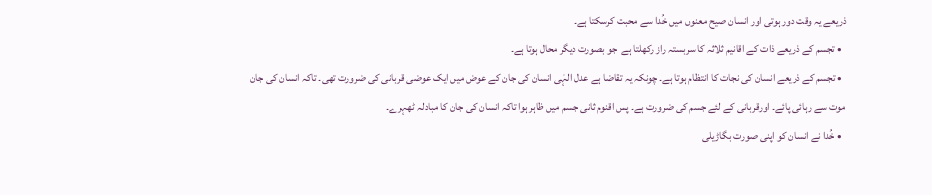ذریعے یہ وقت دور ہوتی اور انسان صیح معنوں میں خُدا سے محبت کرسکتا ہے۔
  • تجسم کے ذریعے ذات کے اقانیم ثلاثہ کا سربستہ راز رکھلتا ہے  جو بصورت دیگر محال ہوتا ہے۔
  • تجسم کے ذریعے انسان کی نجات کا انتظام ہوتا ہے۔ چونکہ یہ تقاضا ہے عدل الہٰی انسان کی جان کے عوض میں ایک عوضی قربانی کی ضرورت تھی۔ تاکہ انسان کی جان موت سے رہائی پائے۔ اورقربانی کے لئے جسم کی ضرورت ہے۔ پس اقنوم ثانی جسم میں ظاہر ہوا تاکہ انسان کی جان کا مبادلہ ٹھہرے۔
  • خُدا نے انسان کو اپنی صورت بگاڑیلی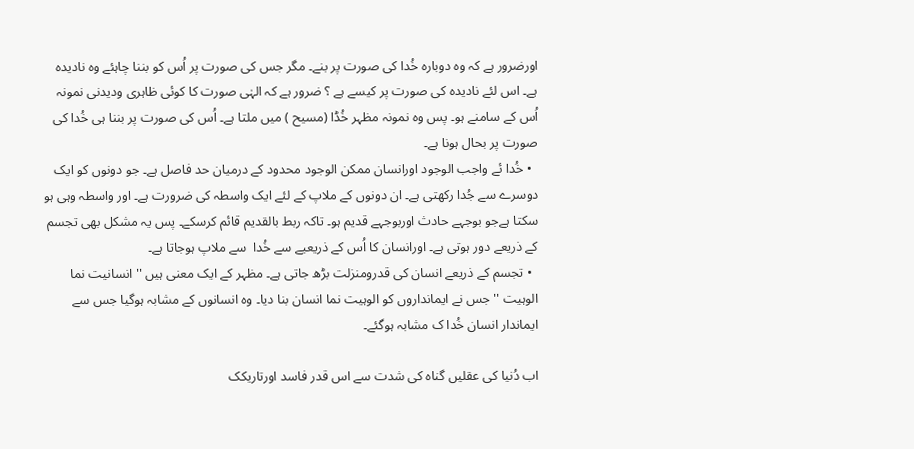اورضرور ہے کہ وہ دوبارہ خُدا کی صورت پر بنے۔ مگر جس کی صورت پر اُس کو بننا چاہئے وہ نادیدہ ہے۔ اس لئے نادیدہ کی صورت پر کیسے ہے ؟ ضرور ہے کہ الہٰی صورت کا کوئی ظاہری ودیدنی نمونہ اُس کے سامنے ہو۔ پس وہ نمونہ مظہر خُڈا (مسیح ) میں ملتا ہے۔ اُس کی صورت پر بننا ہی خُدا کی صورت پر بحال ہونا ہے۔
  • خُدا ئے واجب الوجود اورانسان ممکن الوجود محدود کے درمیان حد فاصل ہے۔ جو دونوں کو ایک دوسرے سے جُدا رکھتی ہے۔ ان دونوں کے ملاپ کے لئے ایک واسطہ کی ضرورت ہے۔ اور واسطہ وہی ہو سکتا ہےجو بوجہے حادث اوربوجہے قدیم ہو۔ تاکہ ربط بالقدیم قائم کرسکے۔ پس یہ مشکل بھی تجسم کے ذریعے دور ہوتی ہے۔ اورانسان کا اُس کے ذریعیے سے خُدا  سے ملاپ ہوجاتا ہے۔
  • تجسم کے ذریعے انسان کی قدرومنزلت بڑھ جاتی ہے۔ مظہر کے ایک معنی ہیں '' انسانیت نما الوہیت '' جس نے ایمانداروں کو الوہیت نما انسان بنا دیا۔ وہ انسانوں کے مشابہ ہوگیا جس سے ایماندار انسان خُدا ک مشابہ ہوگئے۔

اب دُنیا کی عقلیں گناہ کی شدت سے اس قدر فاسد اورتاریکک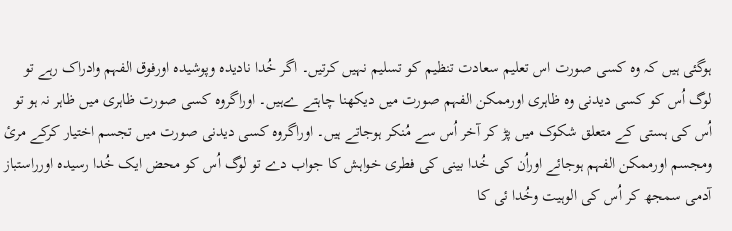ہوگئی ہیں کہ وہ کسی صورت اس تعلیم سعادت تنظیم کو تسلیم نہیں کرتیں۔ اگر خُدا نادیدہ وپوشیدہ اورفوق الفہم وادراک رہے تو لوگ اُس کو کسی دیدنی وہ ظاہری اورممکن الفہم صورت میں دیکھنا چاہتے ےہیں۔ اوراگروہ کسی صورت ظاہری میں ظاہر نہ ہو تو اُس کی ہستی کے متعلق شکوک میں پڑ کر آخر اُس سے مُنکر ہوجاتے ہیں۔ اوراگروہ کسی دیدنی صورت میں تجسم اختیار کرکے مرئ ومجسم اورممکن الفہم ہوجائے اوراُن کی خُدا بینی کی فطری خواہش کا جواب دے تو لوگ اُس کو محض ایک خُدا رسیدہ اورراستباز آدمی سمجھ کر اُس کی الوہیت وخُدا ئی کا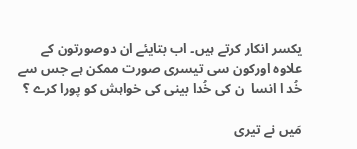یکسر انکار کرتے ہیں۔ اب بتایئے ان دوصورتون کے علاوہ اورکون سی تیسری صورت ممکن ہے جس سے خُد ا انسا  ن کی خُدا بینی کی خواہش کو پورا کرے ؟

مَیں نے تیری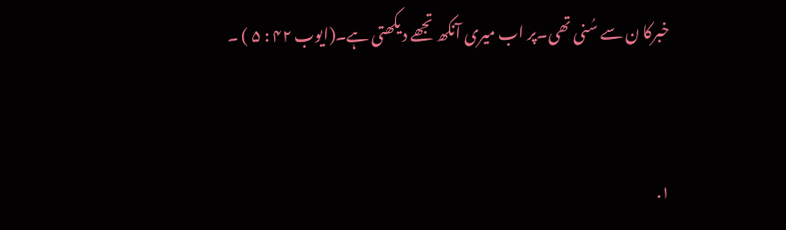خبرکا ن سے سُنی تھی۔پر اب میری آنکھ تجھے دیکھتی ہے۔(ایوب ۴۲ : ۵ ) ۔


۱.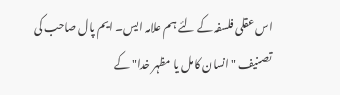اس عقلی فلسفہ کے لئے ہم علامہ ایس۔ ایم پال صاحب کی تصنیف " انسان کامل یا مظہر خدا" کے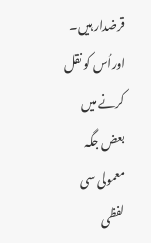قرضدار ہیں۔ اوراُس کو نقل کرنے میں بعض جگہ معمولی سی لفظی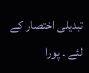تبدیلی اختصار کے لئے ۔ پورا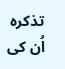تذکرہ اُن کی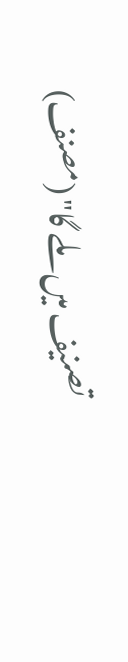تصنیف میں ملے گا" (مصنف)